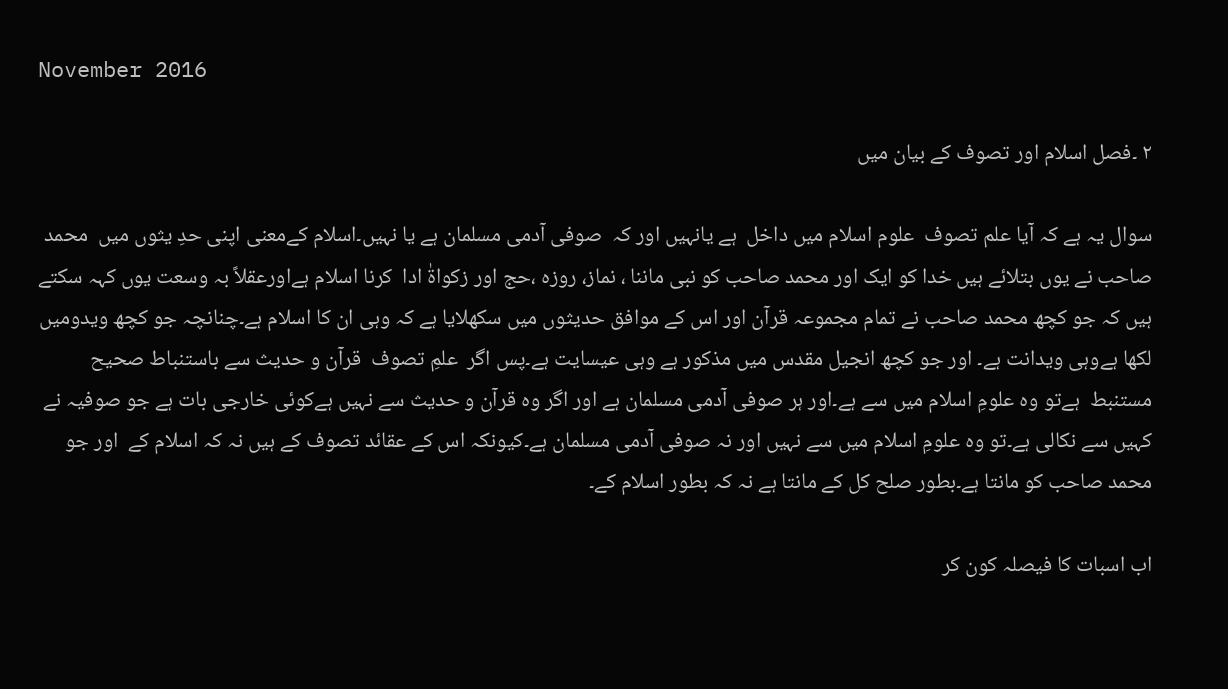November 2016

۲ ۔فصل اسلام اور تصوف کے بیان میں

سوال یہ ہے کہ آیا علم تصوف  علوم اسلام میں داخل  ہے یانہیں اور کہ  صوفی آدمی مسلمان ہے یا نہیں۔اسلام کےمعنی اپنی حدِ یثوں میں  محمد صاحب نے یوں بتلائے ہیں خدا کو ایک اور محمد صاحب کو نبی ماننا ، نماز، روزہ ،حج اور زکواۃٰ ادا  کرنا اسلام ہےاورعقلاً بہ وسعت یوں کہہ سکتے ہیں کہ جو کچھ محمد صاحب نے تمام مجموعہ قرآن اور اس کے موافق حدیثوں میں سکھلایا ہے کہ وہی ان کا اسلام ہے۔چنانچہ جو کچھ ویدومیں لکھا ہےوہی ویدانت ہے۔ اور جو کچھ انجیل مقدس میں مذکور ہے وہی عیسایت ہے۔پس اگر  علمِ تصوف  قرآن و حدیث سے باستنباط صحیح مستنبط  ہےتو وہ علومِ اسلام میں سے ہے۔اور ہر صوفی آدمی مسلمان ہے اور اگر وہ قرآن و حدیث سے نہیں ہےکوئی خارجی بات ہے جو صوفیہ نے کہیں سے نکالی ہے۔تو وہ علومِ اسلام میں سے نہیں اور نہ صوفی آدمی مسلمان ہے۔کیونکہ اس کے عقائد تصوف کے ہیں نہ کہ اسلام کے  اور جو محمد صاحب کو مانتا ہے۔بطور صلح کل کے مانتا ہے نہ کہ بطور اسلام کے۔

اب اسبات کا فیصلہ کون کر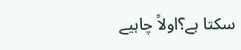سکتا ہے؟اولاً چاہیے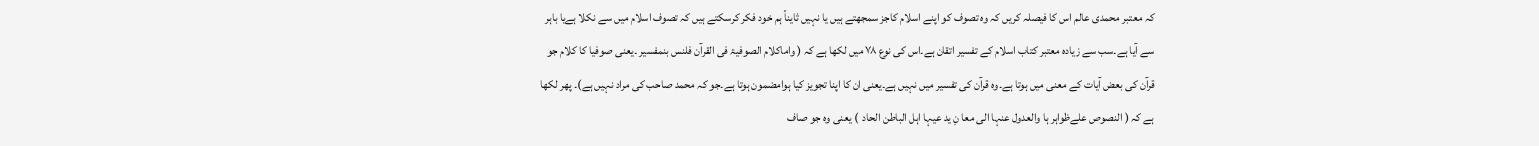کہ معتبر محمدی عالم اس کا فیصلہ کریں کہ وہ تصوف کو اپنے اسلام کاجز سمجھتے ہیں یا نہیں ثایناً ہم خود فکر کرسکتے ہیں کہ تصوف اسلام میں سے نکلا ہےیا باہر سے آیا ہے۔سب سے زیادہ معتبر کتاب اسلام کے تفسیر اتقان ہے۔اس کی نوع ۷۸ میں لکھا ہے کہ ( واماکلام الصوفیۃ فی القرآن فلنس بنمفسیر ۔یعنی صوفیا کا کلام جو قرآن کی بعض آیات کے معنی میں ہوتا ہے۔وہ قرآن کی تفسیر میں نہیں ہے۔یعنی ان کا اپنا تجویز کیا ہوامضمون ہوتا ہے۔جو کہ محمد صاحب کی مراد نہیں ہے)۔ پھر لکھا ہے کہ ( النصوص علےظواہر ہا والعدول عنہا الی معا نِ ید عیہا اہل الباطن الحاد  ) یعنی وہ جو صاف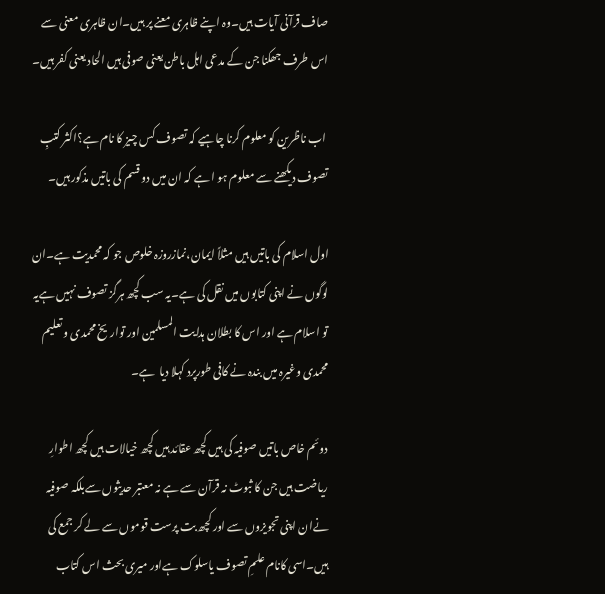صاف قرآنی آیات ہیں۔وہ اپنے ظاہری معنے پر ہیں۔ان ظاہری معنی سے اس طرف جھکنا جن کے مدعی اہل باطن یعنی صوفی ہیں الحاد یعنی کفر ہیں۔

 اب ناظرین کو معلوم کرنا چاہیے کہ تصوف کس چیز کا نام ہے؟اکثر کتبِ تصوف دیکھنے سے معلوم ہو ا ہے کہ ان میں دو قسم کی باتیں مذکور ہیں۔

اول اسلام کی باتیں ہیں مثلاً ایمان،نمازروزہ خلوص جو کہ محمدیت ہے۔ان لوگوں نے اپنی کتابوں میں نقل کی ہے۔یہ سب کچھ ہرگز تصوف نہیں ہےیہ تو اسلام ہے اور اس کا بطلان ہدایت المسلمین اور تواریخ محمدی و تعلیم محمدی وغیرہ میں بندہ نے کافی طورپرد کہلا دیا  ہے۔

دوئم خاص باتیں صوفیہ کی ہیں کچھ عقائد ہیں کچھ خیالات ہیں کچھ اطوارِ ریاضت ہیں جن کا ثبوٹ نہ قرآن سے ہے نہ معتبر حدیثوں سےبلکہ صوفیہ نےان اپنی تجویزوں سے اور کچھ بت پرست قوموں سے لے کر جمع کی ہیں۔اسی کانام علمِ تصوف یاسلوک ہےاور میری بحث اس کتاب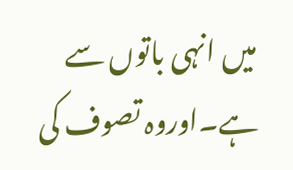میں انہی باتوں سے ہے۔اوروہ تصوف کی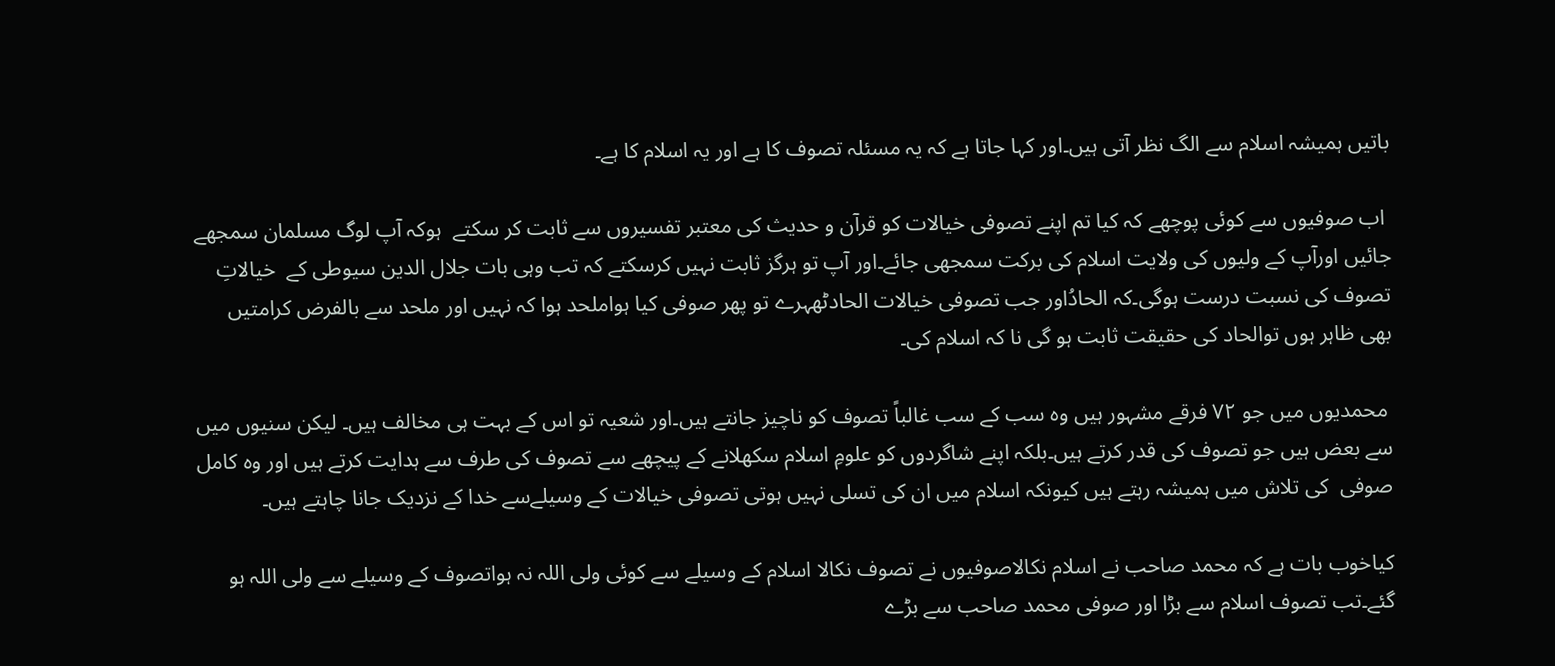باتیں ہمیشہ اسلام سے الگ نظر آتی ہیں۔اور کہا جاتا ہے کہ یہ مسئلہ تصوف کا ہے اور یہ اسلام کا ہے۔

 اب صوفیوں سے کوئی پوچھے کہ کیا تم اپنے تصوفی خیالات کو قرآن و حدیث کی معتبر تفسیروں سے ثابت کر سکتے  ہوکہ آپ لوگ مسلمان سمجھے جائیں اورآپ کے ولیوں کی ولایت اسلام کی برکت سمجھی جائے۔اور آپ تو ہرگز ثابت نہیں کرسکتے کہ تب وہی بات جلال الدین سیوطی کے  خیالاتِ تصوف کی نسبت درست ہوگی۔کہ الحادُاور جب تصوفی خیالات الحادٹھہرے تو پھر صوفی کیا ہواملحد ہوا کہ نہیں اور ملحد سے بالفرض کرامتیں بھی ظاہر ہوں توالحاد کی حقیقت ثابت ہو گی نا کہ اسلام کی۔

 محمدیوں میں جو ۷۲ فرقے مشہور ہیں وہ سب کے سب غالباً تصوف کو ناچیز جانتے ہیں۔اور شعیہ تو اس کے بہت ہی مخالف ہیں۔ لیکن سنیوں میں سے بعض ہیں جو تصوف کی قدر کرتے ہیں۔بلکہ اپنے شاگردوں کو علومِ اسلام سکھلانے کے پیچھے سے تصوف کی طرف سے ہدایت کرتے ہیں اور وہ کامل صوفی  کی تلاش میں ہمیشہ رہتے ہیں کیونکہ اسلام میں ان کی تسلی نہیں ہوتی تصوفی خیالات کے وسیلےسے خدا کے نزدیک جانا چاہتے ہیں۔

کیاخوب بات ہے کہ محمد صاحب نے اسلام نکالاصوفیوں نے تصوف نکالا اسلام کے وسیلے سے کوئی ولی اللہ نہ ہواتصوف کے وسیلے سے ولی اللہ ہو گئے۔تب تصوف اسلام سے بڑا اور صوفی محمد صاحب سے بڑے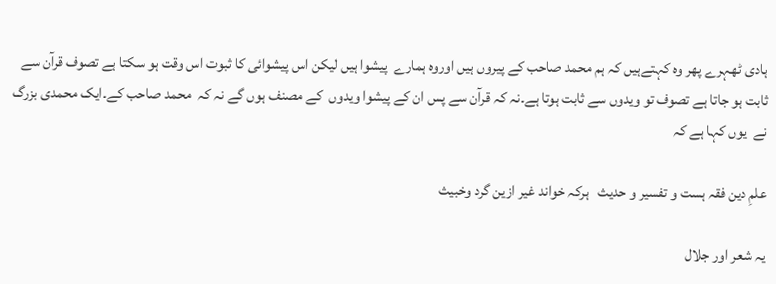ہادی ٹھہرے پھر وہ کہتےہیں کہ ہم محمد صاحب کے پیروں ہیں اوروہ ہمارے  پیشوا ہیں لیکن اس پیشوائی کا ثبوت اس وقت ہو سکتا ہے تصوف قرآن سے ثابت ہو جاتا ہے تصوف تو ویدوں سے ثابت ہوتا ہے۔نہ کہ قرآن سے پس ان کے پیشوا ویدوں  کے مصنف ہوں گے نہ کہ  محمد صاحب کے۔ایک محمدی بزرگ نے  یوں کہا ہے کہ

علمِ دین فقہ ہست و تفسیر و حدیث   ہرکہ خواند غیر ازین گرد وخبیث

یہ شعر اور جلال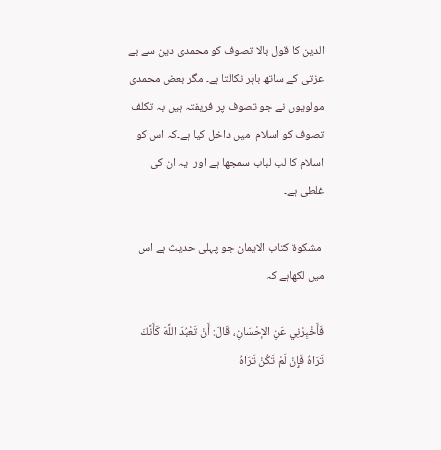الدین کا قول بالا تصوف کو محمدی دین سے بے عزتی کے ساتھ باہر نکالتا ہے۔ مگر بعض محمدی مولویوں نے جو تصوف پر فریفتہ ہیں بہ تکلف تصوف کو اسلام  میں داخل کیا ہے۔کہ اس کو اسلام کا لب لباب سمجھا ہے اور  یہ ان کی غلطی ہے۔

 مشکوۃ کتاب الایمان جو پہلی حدیث ہے اس میں لکھاہے کہ

فَأَخْبِرْنِي عَنِ الإحْسَانِ، قَالَ: أَنْ تَعْبُدَ اللَّهَ كَأَنَّكَ تَرَاهُ فَإِنْ لَمْ تَكُنْ تَرَاهُ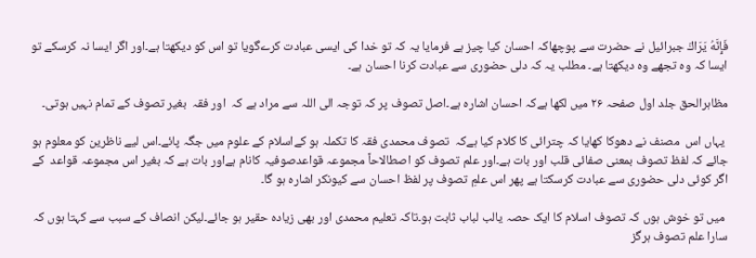فَإِنَّهُ يَرَاكَ جبرائیل نے حضرت سے پوچھاکہ احسان کیا چیز ہے فرمایا یہ کہ تو خدا کی ایسی عبادت کرےگویا تو اس کو دیکھتا ہے۔اور اگر ایسا نہ کرسکے تو ایسا کہ وہ تجھے وہ دیکھتا ہے۔ مطلب یہ کہ دلی حضوری سے عبادت کرنا احسان ہے۔

مظاہرالحق جلد اول صفحہ ۲۶ میں لکھا ہےکہ احسان اشارہ ہے۔اصل تصوف پر کہ توجہ الی اللہ سے مراد ہے کہ  اور فقہ  بغیر تصوف کے تمام نہیں ہوتی۔

 یہاں اس  مصنف نے دھوکا کھایا کہ چترائی کا کلام کیا ہےکہ  تصوف محمدی فقہ کا تکملہ ہو کےاسلام کے علوم میں جگہ پائے۔اس لیے ناظرین کو معلوم ہو جائے کہ لفظ تصوف بمعنی صفائی قلب اور بات ہے۔اور علم تصوف کو اصطالاحاً مجموعہ قواعدصوفیہ کانام ہےاور بات ہے کہ بغیر اس مجموعہ قواعد  کے اگر کوئی دلی حضوری سے عبادت کرسکتا ہے پھر اس علمِ تصوف پر لفظ احسان سے کیونکر اشارہ ہو گا۔

 میں تو خوش ہوں کہ تصوف اسلام کا ایک حصہ یالب لباب ثابت ہو۔تاکہ تعلیم محمدی اور بھی زیادہ حقیر ہو جائے۔لیکن انصاف کے سبب سے کہتا ہوں کہ سارا علم تصوف ہرگز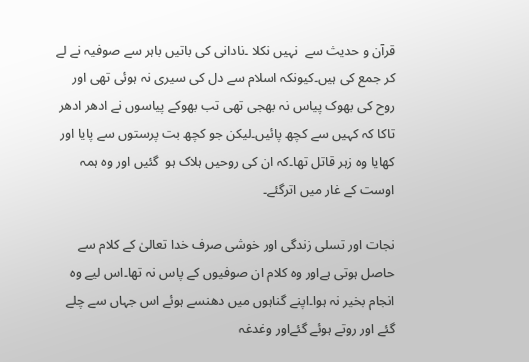قرآن و حدیث سے  نہیں نکلا ۔نادانی کی باتیں باہر سے صوفیہ نے لے کر جمع کی ہیں۔کیونکہ اسلام سے دل کی سیری نہ ہوئی تھی اور روح کی بھوک پیاس نہ بھجی تھی تب بھوکے پیاسوں نے ادھر ادھر تاکا کہ کہیں سے کچھ پائیں۔لیکن جو کچھ بت پرستوں سے پایا اور کھایا وہ زہر قاتل تھا۔کہ ان کی روحیں ہلاک ہو  گئیں اور وہ ہمہ اوست کے غار میں اترگئے۔

نجات اور تسلی زندگی اور خوشی صرف خدا تعالیٰ کے کلام سے حاصل ہوتی ہےاور وہ کلام ان صوفیوں کے پاس نہ تھا۔اس لیے وہ انجام بخیر نہ ہوا۔اپنے گناہوں میں دھنسے ہوئے اس جہاں سے چلے گئے اور روتے ہوئے گئےاور وغدغہ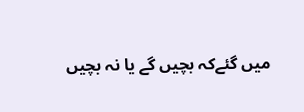میں گئےکہ بچیں گے یا نہ بچیں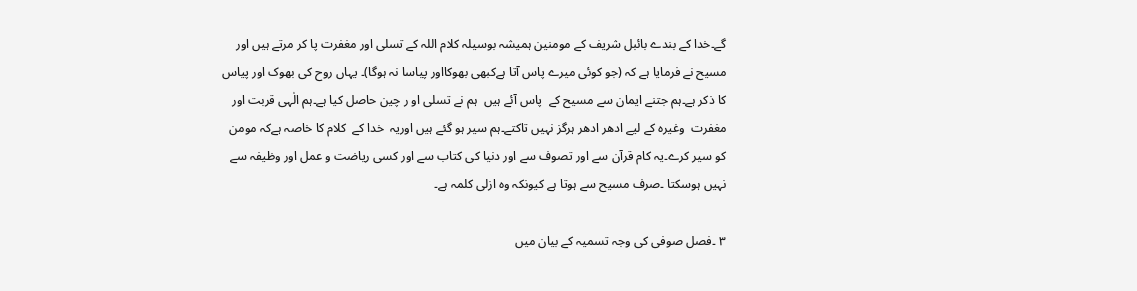گے۔خدا کے بندے بائبل شریف کے مومنین ہمیشہ بوسیلہ کلام اللہ کے تسلی اور مغفرت پا کر مرتے ہیں اور مسیح نے فرمایا ہے کہ (جو کوئی میرے پاس آتا ہےکبھی بھوکااور پیاسا نہ ہوگا)۔ یہاں روح کی بھوک اور پیاس کا ذکر ہے۔ہم جتنے ایمان سے مسیح کے  پاس آئے ہیں  ہم نے تسلی او ر چین حاصل کیا ہے۔ہم الٰہی قربت اور مغفرت  وغیرہ کے لیے ادھر ادھر ہرگز نہیں تاکتے۔ہم سیر ہو گئے ہیں اوریہ  خدا کے  کلام کا خاصہ ہےکہ مومن کو سیر کرے۔یہ کام قرآن سے اور تصوف سے اور دنیا کی کتاب سے اور کسی ریاضت و عمل اور وظیفہ سے نہیں ہوسکتا ۔صرف مسیح سے ہوتا ہے کیونکہ وہ ازلی کلمہ ہے۔

۳ ۔فصل صوفی کی وجہ تسمیہ کے بیان میں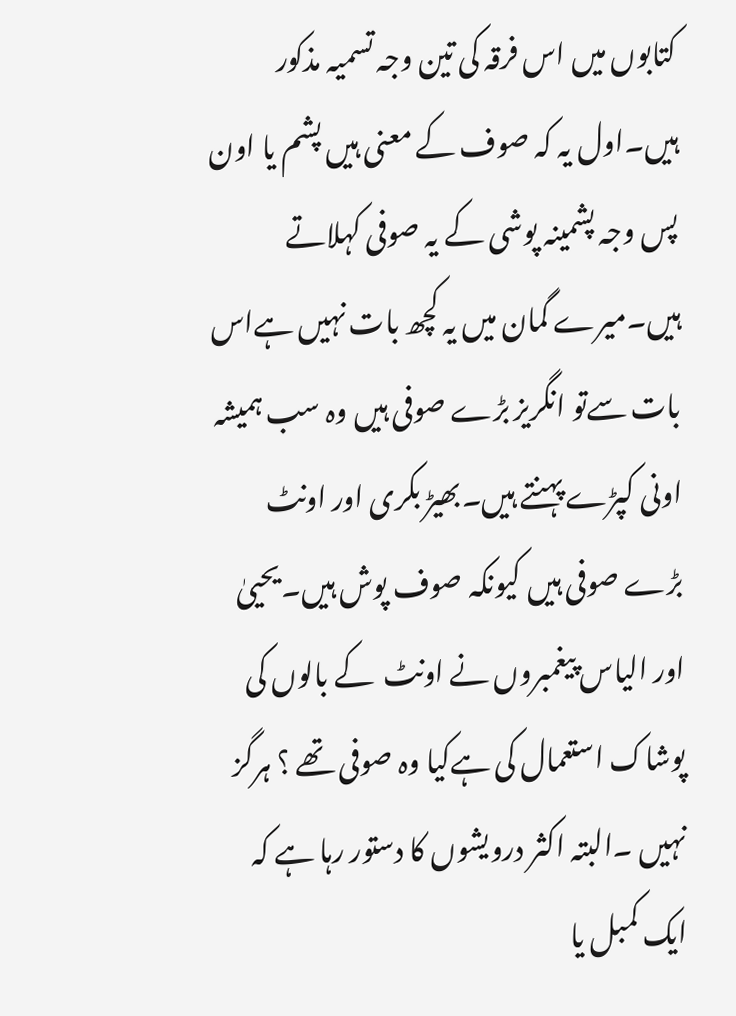کتابوں میں اس فرقہ کی تین وجہ تسمیہ مذکور ہیں۔اول یہ کہ صوف کے معنی ہیں پشم یا اون پس وجہ پشمینہ پوشی کے یہ صوفی کہلاتے ہیں۔میرے گمان میں یہ کچھ بات نہیں ہےاس بات سےتو انگریز بڑے صوفی ہیں وہ سب ہمیشہ اونی کپڑے پہنتے ہیں۔بھیڑ بکری اور اونٹ بڑے صوفی ہیں کیونکہ صوف پوش ہیں۔یحییٰ اور الیاس پیغمبروں نے اونٹ  کے بالوں کی پوشاک استعمال کی ہےکیا وہ صوفی تھے ؟ ہرگز نہیں ۔البتہ اکثر درویشوں کا دستور رہا ہے کہ ایک کمبل یا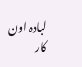لبادہ اون کار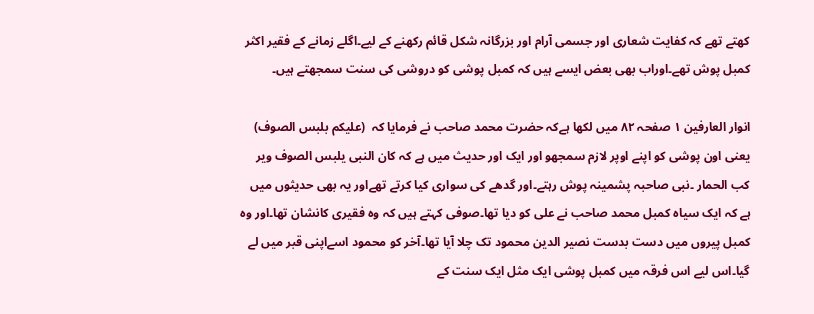کھتے تھے کہ کفایت شعاری اور جسمی آرام اور بزرگانہ شکل قائم رکھنے کے لیے۔اگلے زمانے کے فقیر اکثر کمبل پوش تھے۔اوراب بھی بعض ایسے ہیں کہ کمبل پوشی کو دروشی کی سنت سمجھتے ہیں۔

انوار العارفین ۱ صفحہ ۸۲ میں لکھا ہےکہ حضرت محمد صاحب نے فرمایا کہ  (علیکم بلبس الصوف) یعنی اون پوشی کو اپنے اوپر لازم سمجھو اور ایک اور حدیث میں ہے کہ کان النبی یلبس الصوف ویر کب الحمار ۔نبی صاحبہ پشمینہ پوش رہتے۔اور گدھے کی سواری کیا کرتے تھےاور یہ بھی حدیثوں میں ہے کہ ایک سیاہ کمبل محمد صاحب نے علی کو دیا تھا۔صوفی کہتے ہیں کہ وہ فقیری کانشان تھا۔اور وہ کمبل پیروں میں دست بدست نصیر الدین محمود تک چلا آیا تھا۔آخر کو محمود اسےاپنی قبر میں لے گیا۔اس لیے اس فرقہ میں کمبل پوشی ایک مثل ایک سنت کے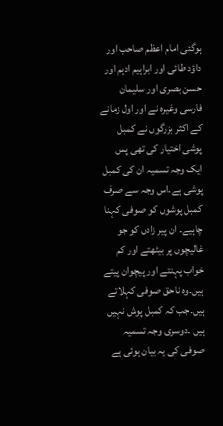ہوگئی امام اعظم صاحب اور داؤد طائی اور ابراہیم ادہم اور حسن بصری اور سلیمان فارسی وغیرہ نے اور اول زمانے کے اکثر بزرگوں نے کمبل پوشی اختیار کی تھی پس ایک وجہ تسمیہ ان کی کمبل پوشی ہے۔اس وجہ سے صرف کمبل پوشوں کو صوفی کہنا چاہیے۔ ان پیر زادں کو جو غالیچوں پر بیٹھتے اور کم خواب پہنتے اور پیچوان پیتے ہیں۔وہ ناحق صوفی کہلاتے ہیں۔جب کہ کمبل پوش نہیں ہیں ۔دوسری وجہ تسمیہ صوفی کی یہ بیان ہوئی ہے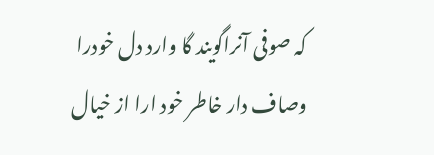کہ صوفی آنراگویند گا وارد دل خودرا وصاف دار خاطر خود ارا از خیال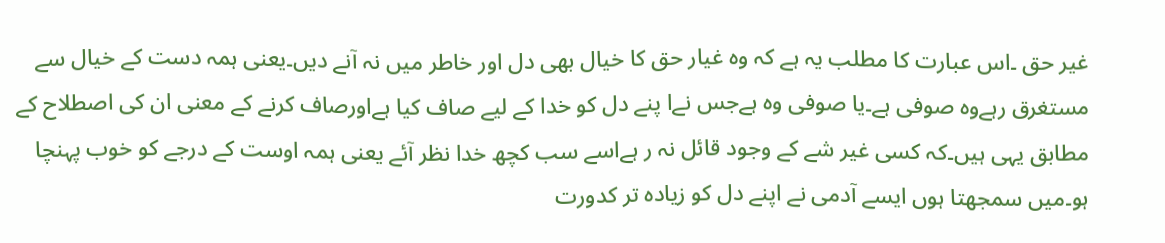غیر حق ۔اس عبارت کا مطلب یہ ہے کہ وہ غیار حق کا خیال بھی دل اور خاطر میں نہ آنے دیں۔یعنی ہمہ دست کے خیال سے مستغرق رہےوہ صوفی ہے۔یا صوفی وہ ہےجس نےا پنے دل کو خدا کے لیے صاف کیا ہےاورصاف کرنے کے معنی ان کی اصطلاح کے مطابق یہی ہیں۔کہ کسی غیر شے کے وجود قائل نہ ر ہےاسے سب کچھ خدا نظر آئے یعنی ہمہ اوست کے درجے کو خوب پہنچا ہو۔میں سمجھتا ہوں ایسے آدمی نے اپنے دل کو زیادہ تر کدورت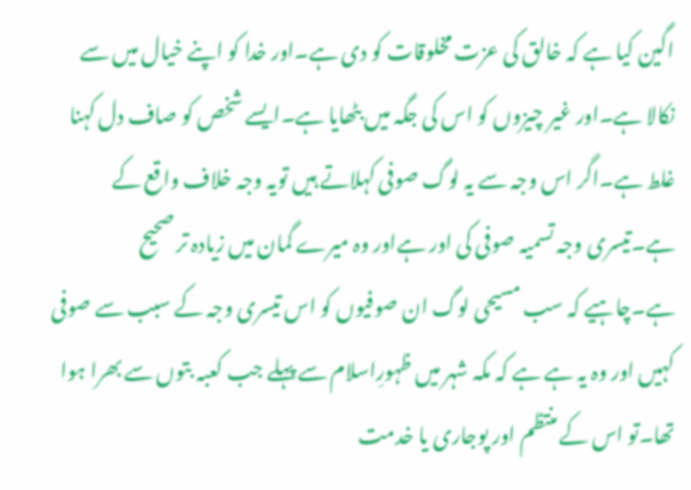اگین کیا ہے کہ خالق کی عزت مخلوقات کو دی ہے۔اور خدا کو اپنے خیال میں سے نکالا ہے۔اور غیر چیزوں کو اس کی جگہ میں بٹھایا ہے۔ایسے شخص کو صاف دل کہنا غلط ہے۔اگر اس وجہ سے یہ لوگ صوفی کہلاتے ہیں تویہ وجہ خلاف واقع کے ہے۔تیسری وجہ تسمیہ صوفی کی اور ہےاور وہ میرے گمان میں زیادہ تر صحیح ہے۔چاہیے کہ سب مسیحی لوگ ان صوفیوں کو اس تیسری وجہ کے سبب سے صوفی کہیں اور وہ یہ ہے ہے کہ مکہ شہر میں ظہورِاسلام سے پہلے جب کعبہ بتوں سے بھرا ہوا تھا۔تو اس کے منتظم اور پوجاری یا خدمت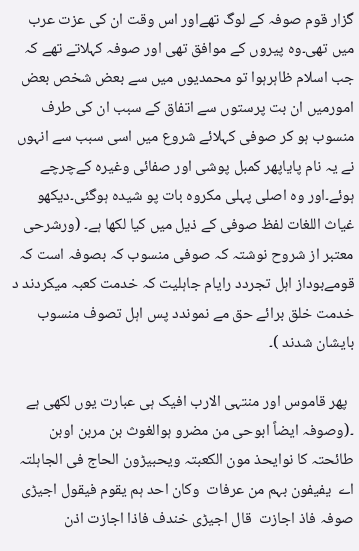گزار قوم صوفہ کے لوگ تھےاور اس وقت ان کی عزت عرب میں تھی۔وہ پیروں کے موافق تھی اور صوفہ کہلاتے تھے کہ جب اسلام ظاہرہوا تو محمدیوں میں سے بعض شخص بعض امورمیں ان بت پرستوں سے اتفاق کے سبب ان کی طرف منسوب ہو کر صوفی کہلائے شروع میں اسی سبب سے انہوں نے یہ نام پایاپھر کمبل پوشی اور صفائی وغیرہ کےچرچے ہوئے۔اور وہ اصلی پہلی مکروہ بات پو شیدہ ہوگئی۔دیکھو غیاث اللغات لفظ صوفی کے ذیل میں کیا لکھا ہے۔ (ورشرحی معتبر از شروح نوشتہ کہ صوفی منسوب کہ بصوفہ است کہ قومےبوداز اہل تجردد رایام جاہلیت کہ خدمت کعبہ میکردند د خدمت خلق برائے حق مے نموندد پس اہل تصوف منسوب بایشان شدند )۔

  پھر قاموس اور منتہی الارب افیک ہی عبارت یوں لکھی ہے ۔(وصوفہ ایضاً ابوحی من مضرو ہوالغوث بن مربن اوبن طائحتہ کا نوایحذ مون الکعبتہ ویحبیڑون الحاج فی الجاہلتہ اے  یفیفون بہم من عرفات  وکان احد ہم یقوم فیقول اجیڑی صوفہ فاذ اجازت  قال اجیڑی خندف فاذا اجازت اذن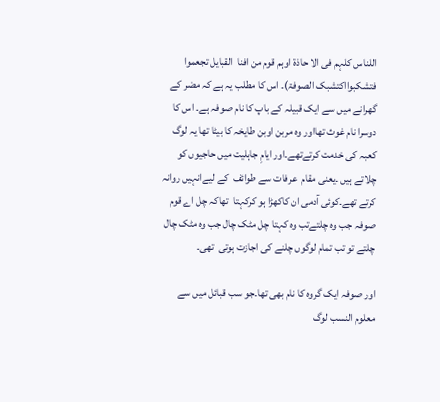اللناس کلہم فی الا حاذۃ اوہم قوم من افنا  القبایل تجعموا فتشکبوااکتشبک الصوفۃ)۔ اس کا مطلب یہ ہے کہ مضر کے گھرانے میں سے ایک قبیلہ کے باپ کا نام صوفہ ہے۔ اس کا دوسرا نام غوث تھااور وہ مربن اوبن طایخہ کا بیٹا تھا یہ لوگ کعبہ کی خدمت کرتےتھے۔اور ایامِ جاہلیت میں حاجیوں کو چلاتے ہیں ۔یعنی مقام  عرفات سے طوائف  کے لیےانہیں روانہ کرتے تھے۔کوئی آدمی ان کاکھڑا ہو کرکہتا  تھاکہ چل اے قوم صوفہ جب وہ چلتےتب وہ کہتا چل مٹک چال جب وہ مٹک چال چلتے تو تب تمام لوگوں چلنے کی اجازت ہوتی  تھی۔

اور صوفہ ایک گروہ کا نام بھی تھا۔جو سب قبائل میں سے معلوم النسب لوگ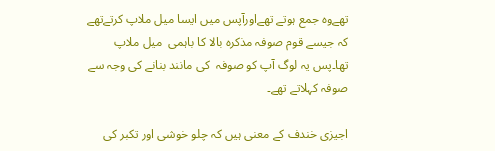تھےوہ جمع ہوتے تھےاورآپس میں ایسا میل ملاپ کرتےتھے کہ جیسے قوم صوفہ مذکرہ بالا کا باہمی  میل ملاپ تھا۔پس یہ لوگ آپ کو صوفہ  کی مانند بنانے کی وجہ سے صوفہ کہلاتے تھے۔

اجیزی خندف کے معنی ہیں کہ چلو خوشی اور تکبر کی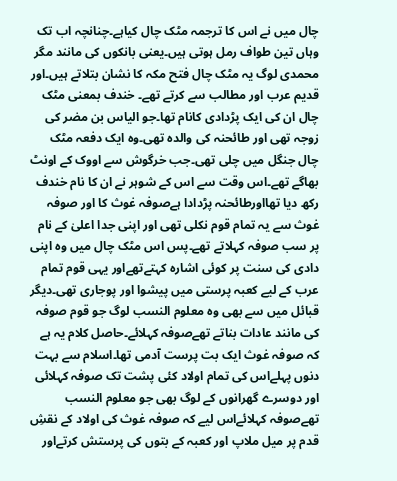چال میں نے اس کا ترجمہ مٹک چال کیاہے۔چنانچہ اب تک وہاں تین طواف رمل ہوتی ہیں۔یعنی بانکوں کی مانند مگر محمدی لوگ یہ مٹک چال فتح مکہ کا نشان بتلاتے ہیں۔اور قدیم عرب اور مطالب سے کرتے تھے۔ خندف بمعنی مٹک چال ان کی ایک پڑدادی کانام تھا۔جو الیاس بن مضر کی زوجہ تھی اور طائحنہ کی والدہ تھی۔وہ ایک دفعہ مٹک چال جنگل میں چلی تھی۔جب خرگوش سے اووک کے اونٹ بھاگے تھے۔اس وقت سے اس کے شوہر نے ان کا نام خندف رکھ دیا تھااورطائحنہ پڑدادا ہےصوفہ غوث کا اور صوفہ غوث سے یہ تمام قوم نکلی تھی اور اپنی جدا اعلیٰ کے نام پر سب صوفہ کہلاتے تھے۔پس اس مٹک چال میں وہ اپنی دادی کی سنت پر کوئی اشارہ کہتےتھےاور یہی قوم تمام عرب کے لیے کعبہ پرستی میں پیشوا اور پوجاری تھی۔دیگر قبائل میں سے بھی وہ معلوم النسب لوگ جو قوم صوفہ کی مانند عادات بناتے تھےصوفہ کہلائے۔حاصل کلام یہ ہے کہ صوفہ غوث ایک بت پرست آدمی تھا۔اسلام سے بہت دنوں پہلےاس کی تمام اولاد کئی پشت تک صوفہ کہلائی اور دوسرے گھرانوں کے لوگ بھی جو معلوم النسب تھےصوفہ کہلائےاس لیے کہ صوفہ غوث کی اولاد کے نقشِ قدم پر میل ملاپ اور کعبہ کے بتوں کی پرستش کرتےاور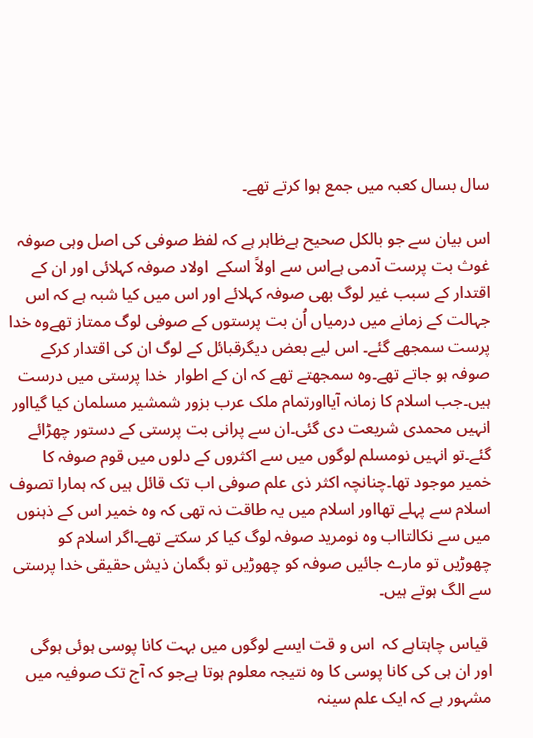سال بسال کعبہ میں جمع ہوا کرتے تھے۔

اس بیان سے جو بالکل صحیح ہےظاہر ہے کہ لفظ صوفی کی اصل وہی صوفہ غوث بت پرست آدمی ہےاس سے اولاً اسکے  اولاد صوفہ کہلائی اور ان کے اقتدار کے سبب غیر لوگ بھی صوفہ کہلائے اور اس میں کیا شبہ ہے کہ اس جہالت کے زمانے میں درمیاں اُن بت پرستوں کے صوفی لوگ ممتاز تھےوہ خدا پرست سمجھے گئے۔ اس لیے بعض دیگرقبائل کے لوگ ان کی اقتدار کرکے صوفہ ہو جاتے تھے۔وہ سمجھتے تھے کہ ان کے اطوار  خدا پرستی میں درست ہیں۔جب اسلام کا زمانہ آیااورتمام ملک عرب بزور شمشیر مسلمان کیا گیااور انہیں محمدی شریعت دی گئی۔ان سے پرانی بت پرستی کے دستور چھڑائے گئے۔تو انہیں نومسلم لوگوں میں سے اکثروں کے دلوں میں قوم صوفہ کا خمیر موجود تھا۔چنانچہ اکثر ذی علم صوفی اب تک قائل ہیں کہ ہمارا تصوف اسلام سے پہلے تھااور اسلام میں یہ طاقت نہ تھی کہ وہ خمیر اس کے ذہنوں میں سے نکالتااب وہ نومرید صوفہ لوگ کیا کر سکتے تھے۔اگر اسلام کو چھوڑیں تو مارے جائیں صوفہ کو چھوڑیں تو بگمان ذیش حقیقی خدا پرستی سے الگ ہوتے ہیں۔

 قیاس چاہتاہے کہ  اس و قت ایسے لوگوں میں بہت کانا پوسی ہوئی ہوگی اور ان ہی کی کانا پوسی کا وہ نتیجہ معلوم ہوتا ہےجو کہ آج تک صوفیہ میں مشہور ہے کہ ایک علم سینہ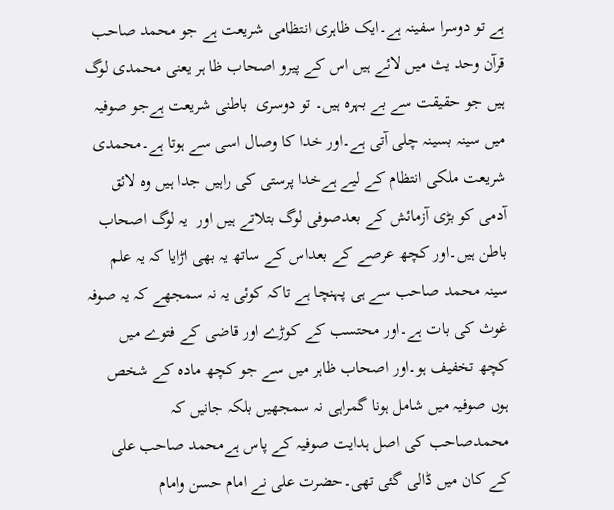ہے تو دوسرا سفینہ ہے۔ایک ظاہری انتظامی شریعت ہے جو محمد صاحب قرآن وحد یث میں لائے ہیں اس کے پیرو اصحاب ظا ہر یعنی محمدی لوگ ہیں جو حقیقت سے بے بہرہ ہیں۔ تو دوسری  باطنی شریعت ہےجو صوفیہ  میں سینہ بسینہ چلی آتی ہے۔اور خدا کا وصال اسی سے ہوتا ہے۔محمدی شریعت ملکی انتظام کے لیے ہےخدا پرستی کی راہیں جدا ہیں وہ لائق آدمی کو بڑی آزمائش کے بعدصوفی لوگ بتلاتے ہیں اور  یہ لوگ اصحاب باطن ہیں۔اور کچھ عرصے کے بعداس کے ساتھ یہ بھی اڑایا کہ یہ علم سینہ محمد صاحب سے ہی پہنچا ہے تاکہ کوئی یہ نہ سمجھے کہ یہ صوفہ غوث کی بات ہے۔اور محتسب کے کوڑے اور قاضی کے فتوے میں کچھ تخفیف ہو۔اور اصحاب ظاہر میں سے جو کچھ مادہ کے شخص ہوں صوفیہ میں شامل ہونا گمراہی نہ سمجھیں بلکہ جانیں کہ محمدصاحب کی اصل ہدایت صوفیہ کے پاس ہےمحمد صاحب علی کے کان میں ڈالی گئی تھی۔حضرت علی نے امام حسن وامام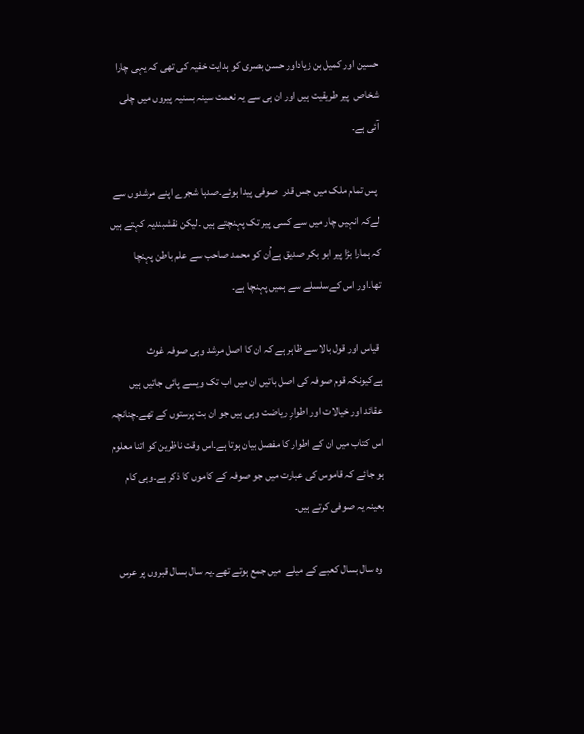حسین اور کمیل بن زیاداور حسن بصری کو ہدایت خفیہ کی تھی کہ یہی چارا شخاص  پیر طریقیت ہیں اور ان ہی سے یہ نعمت سینہ بسنیہ پیروں میں چلی آئی ہے۔

 پس تمام ملک میں جس قدر  صوفی پیدا ہوئے۔صدہا شجرے اپنے مرشدوں سے لےکہ انہیں چار میں سے کسی پیر تک پہنچتے ہیں ۔لیکن نقشبندیہ کہتے ہیں کہ ہمارا بڑا پیر ابو بکر صدیق ہےاُن کو محمد صاحب سے علم باطن پہنچا تھا۔اور اس کےسلسلے سے ہمیں پہنچا ہے۔

 قیاس اور قول بالا سے ظاہر ہے کہ ان کا اصل مرشد وہی صوفہ غوث ہےکیونکہ قوم صوفہ کی اصل باتیں ان میں اب تک ویسے پائی جاتیں ہیں عقائد اور خیالات اور اطوارِ ریاضت وہی ہیں جو ان بت پرستوں کے تھے۔چنانچہ اس کتاب میں ان کے اطوار کا مفصل بیان ہوتا ہے۔اس وقت ناظرین کو اتنا معلوم ہو جائے کہ قاموس کی عبارت میں جو صوفہ کے کاموں کا ذکر ہے۔وہی کام بعینہ یہ صوفی کرتے ہیں۔

 وہ سال بسال کعبے کے میلے  میں جمع ہوتے تھے۔یہ سال بسال قبروں پر عرس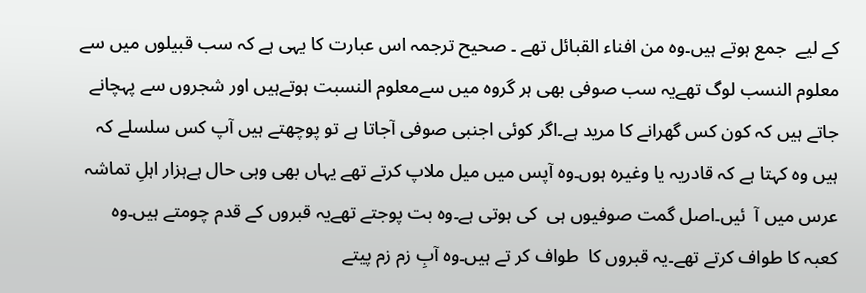کے لیے  جمع ہوتے ہیں۔وہ من افناء القبائل تھے ۔ صحیح ترجمہ اس عبارت کا یہی ہے کہ سب قبیلوں میں سے معلوم النسب لوگ تھےیہ سب صوفی بھی ہر گروہ میں سےمعلوم النسبت ہوتےہیں اور شجروں سے پہچانے جاتے ہیں کہ کون کس گھرانے کا مرید ہے۔اگر کوئی اجنبی صوفی آجاتا ہے تو پوچھتے ہیں آپ کس سلسلے کہ ہیں وہ کہتا ہے کہ قادریہ یا وغیرہ ہوں۔وہ آپس میں میل ملاپ کرتے تھے یہاں بھی وہی حال ہےہزار اہلِ تماشہ عرس میں آ  ئیں۔اصل گمت صوفیوں ہی  کی ہوتی ہے۔وہ بت پوجتے تھےیہ قبروں کے قدم چومتے ہیں۔وہ کعبہ کا طواف کرتے تھے۔یہ قبروں کا  طواف کر تے ہیں۔وہ آبِ زم زم پیتے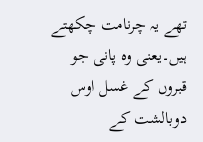تھے یہ چرنامت چکھتے ہیں۔یعنی وہ پانی جو قبروں کے غسل اوس دوبالشت کے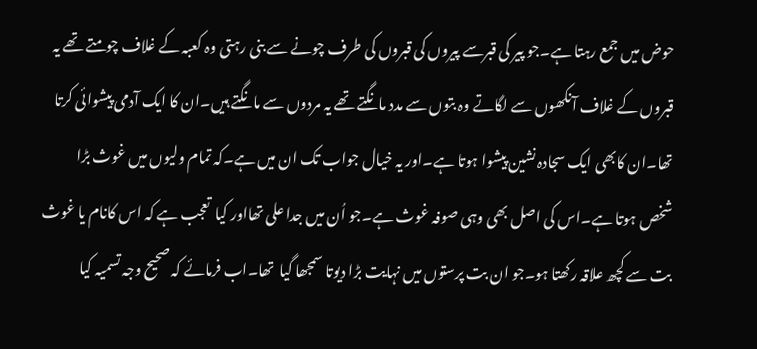حوض میں جمع رہتا ہے۔جو پیر کی قبرسے پیروں کی قبروں کی طرف چونے سے بنی رہتی وہ کعبہ کے غلاف چومتے تھے یہ قبروں کے غلاف آنکھوں سے لگاتے وہ بتوں سے مدد مانگتے تھے یہ مردوں سے مانگتے ہیں۔ان کا ایک آدمی پیشوائی کرتا تھا۔ان کابھی ایک سجادہ نشین پیشوا ہوتا ہے۔اور یہ خیال جواب تک ان میں ہے۔کہ تمام ولیوں میں غوث بڑا شخص ہوتا ہے۔اس کی اصل بھی وہی صوفہ غوث ہے۔جو اُن میں جدا علی تھااور کیا  تعجب ہے کہ اس کانام یا غوث بت سے کچھ علاقہ رکھتا ہو۔جو ان بت پرستوں میں نہایت بڑا دیوتا سمجھا گیا  تھا۔اب فرمائے کہ صحیح وجہ تسمیہ کیا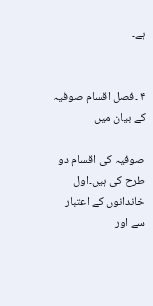ہے۔


۴ ۔فصل اقسام صوفیہ کے بیان میں

صوفیہ کی اقسام دو طرح کی ہیں۔اول خاندانوں کے اعتبار سے اور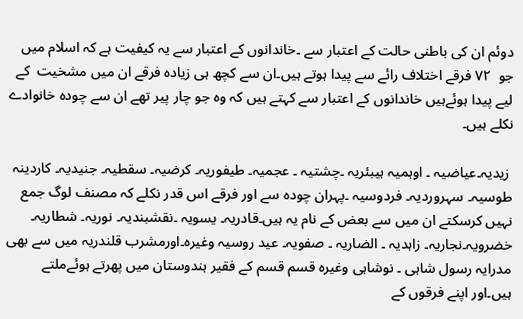دوئم ان کی باطنی حالت کے اعتبار سے ۔خاندانوں کے اعتبار سے یہ کیفیت ہے کہ اسلام میں جو  ۷۲ فرقے اختلاف رائے سے پیدا ہوتے ہیں۔ان سے کچھ ہی زیادہ فرقے ان میں مشخیت  کے لیے پیدا ہوئےہیں خاندانوں کے اعتبار سے کہتے ہیں کہ وہ جو چار پیر تھے ان سے چودہ خانوادے نکلے ہیں۔

 زیدیہ۔عیاضیہ ۔ اوہمیہ ہیبئریہ ۔چشتیہ ۔ عجمیہ۔ طیفوریہ۔ کرضیہ۔ سقطیہ۔ جنیدیہ۔ کاردینہ طوسیہ۔ سہروردیہ۔ فردوسیہ ۔پہران چودہ سے اور فرقے اس قدر نکلے کہ مصنف لوگ جمع نہیں کرسکتے ان میں سے بعض کے نام یہ ہیں۔قادریہ۔ یسویہ ۔نقشبندیہ۔ نوریہ۔ شطاریہ۔ خضرویہ۔نجاریہ۔ زاہدیہ ۔ الضاریہ ۔ صفویہ۔ عید روسیہ وغیرہ۔اورمشرب قلندریہ میں سے بھی مدرایہ رسول شاہی ۔ نوشاہی وغیرہ قسم قسم کے فقیر ہندوستان میں پھرتے ہوئےملتے ہیں۔اور اپنے فرقوں کے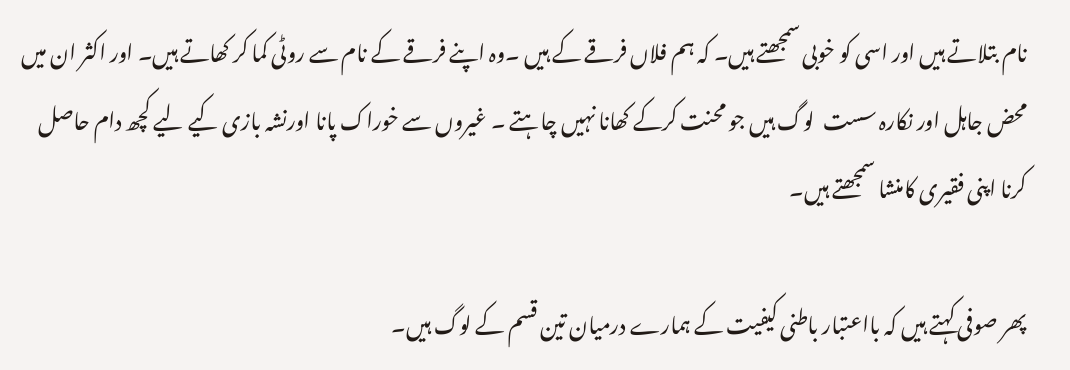نام بتلاتے ہیں اور اسی کو خوبی سمجھتے ہیں۔ کہ ہم فلاں فرقے کے ہیں ۔وہ اپنے فرقے کے نام سے روٹی کما کر کھاتے ہیں۔ اور اکثر ان میں محض جاہل اور نکارہ سست  لوگ ہیں جو محنت کرکے کھانا نہیں چاہتے ۔ غیروں سے خوراک پانا اورنشہ بازی کیے لیے کچھ دام حاصل کرنا اپنی فقیری کامنشا سمجھتے ہیں۔

پھر صوفی کہتے ہیں کہ بااعتبار باطنی کیفیت کے ہمارے درمیان تین قسم کے لوگ ہیں۔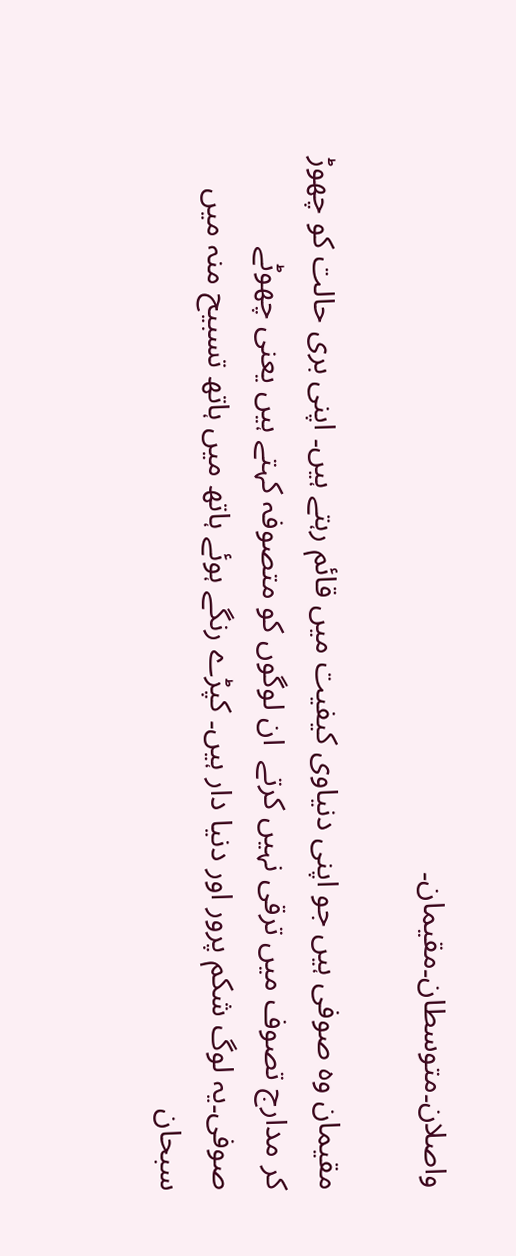واصلان۔متوسطان۔مقیمان۔

مقیمان وہ صوفی ہیں جو اپنی دنیاوی کیفیت میں قائم رہتے ہیں۔ اپنی بری حالت کو چھوڑ کر مدارج تصوف میں ترقی نہیں کرتے  ان لوگوں کو متصوفہ کہتے ہیں یعنی چھوٹے صوفی۔یہ لوگ شکم پرور اور دنیا دار ہیں۔ کپڑے رنگے ہوئے ہاتھ میں ہاتھ تسبیح منہ میں سبحان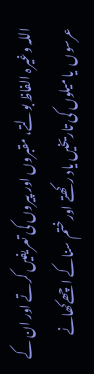اللہ وغیرہ الفاظ بولتے، مقبروں اور پیروں کی تعریفیں کرتے اور ان کے عرسوں  یا میلوں کی تاریخیں یاد رکھتے اور ختم سناکے اچھےکھانے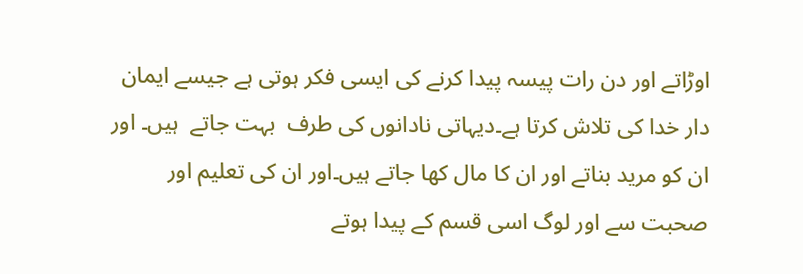اوڑاتے اور دن رات پیسہ پیدا کرنے کی ایسی فکر ہوتی ہے جیسے ایمان دار خدا کی تلاش کرتا ہے۔دیہاتی نادانوں کی طرف  بہت جاتے  ہیں۔ اور ان کو مرید بناتے اور ان کا مال کھا جاتے ہیں۔اور ان کی تعلیم اور صحبت سے اور لوگ اسی قسم کے پیدا ہوتے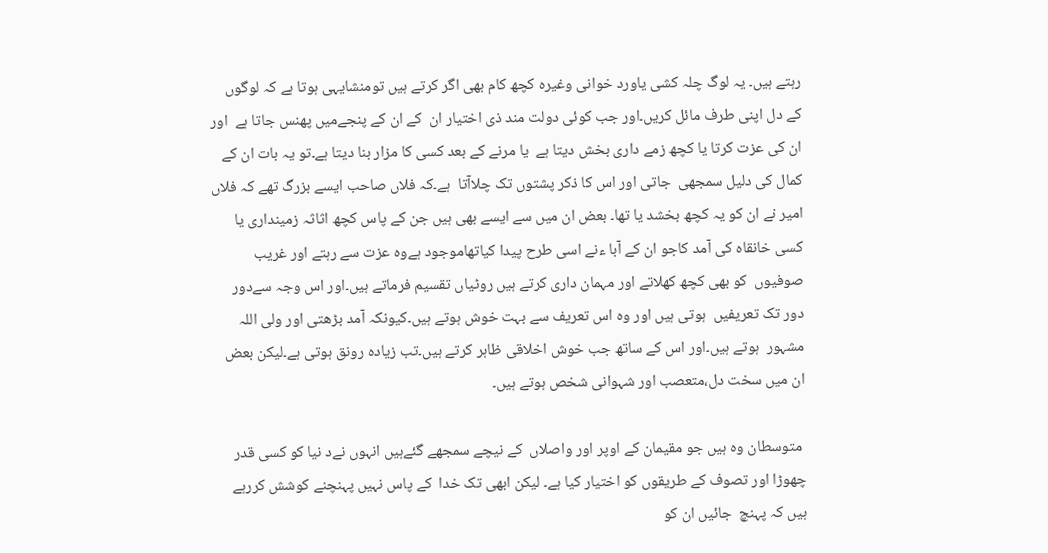رہتے ہیں۔ یہ لوگ چلہ کشی یاورد خوانی وغیرہ کچھ کام بھی اگر کرتے ہیں تومنشایہی ہوتا ہے کہ لوگوں کے دل اپنی طرف مائل کریں۔اور جب کوئی دولت مند ذی اختیار ان  کے ان کے پنجےمیں پھنس جاتا ہے  اور ان کی عزت کرتا یا کچھ زمے داری بخش دیتا ہے  یا مرنے کے بعد کسی کا مزار بنا دیتا ہے۔تو یہ بات ان کے کمال کی دلیل سمجھی  جاتی اور اس کا ذکر پشتوں تک چلاآتا  ہے۔کہ فلاں صاحب ایسے بزرگ تھے کہ فلاں امیر نے ان کو یہ کچھ بخشد یا تھا۔ بعض ان میں سے ایسے بھی ہیں جن کے پاس کچھ اثاثہ زمینداری یا کسی خانقاہ کی آمد کاجو ان کے آبا ءنے اسی طرح پیدا کیاتھاموجود ہےوہ عزت سے رہتے اور غریب صوفیوں  کو بھی کچھ کھلاتے اور مہمان داری کرتے ہیں روٹیاں تقسیم فرماتے ہیں۔اور اس وجہ سےدور  دور تک تعریفیں  ہوتی ہیں اور وہ اس تعریف سے بہت خوش ہوتے ہیں۔کیونکہ آمد بڑھتی اور ولی اللہ مشہور  ہوتے ہیں۔اور اس کے ساتھ جب خوش اخلاقی ظاہر کرتے ہیں۔تب زیادہ رونق ہوتی ہے۔لیکن بعض ان میں سخت دل،متعصب اور شہوانی شخص ہوتے ہیں۔

 متوسطان وہ ہیں جو مقیمان کے اوپر اور واصلاں  کے نیچے سمجھے گئےہیں انہوں نےد نیا کو کسی قدر چھوڑا اور تصوف کے طریقوں کو اختیار کیا ہے۔ لیکن ابھی تک خدا  کے پاس نہیں پہنچنے کوشش کررہے ہیں کہ پہنچ  جائیں ان کو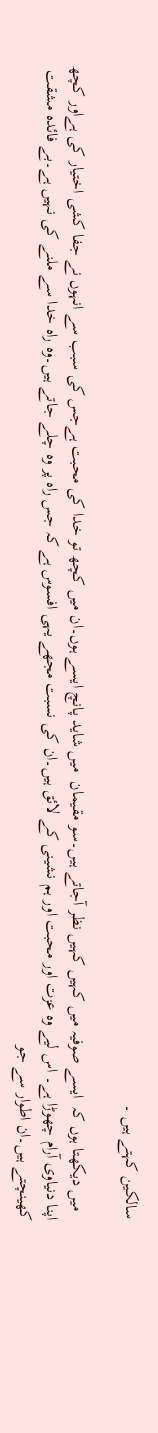سالکین کہتے ہیں ۔

  میں دیکھتا ہوں کہ  ایسے صوفیہ میں کہیں کہیں نظر آجاتے ہیں۔سو مقیمان  میں شاید پانچ ایسے ہوں۔ان میں کچھ تو خدا کی محبت ہےجس کی سبب سے انہوں نے جفا کشی اختیار کی ہےاور کچھ اپنا دنیاوی آرام چھوڑا ہے۔ اس لیے وہ عزت اور محبت اور ہم نشینی کے لائق ہیں۔ان کی نسبت مجھے یہی افسوس ہے کہ جس راہ پر وہ چلے جاتے ہیں۔وہ راہ خدا سے ملنے کی نہیں ہے۔بے فائدہ مشقت کھینچتے ہیں۔ان اطوار سے جو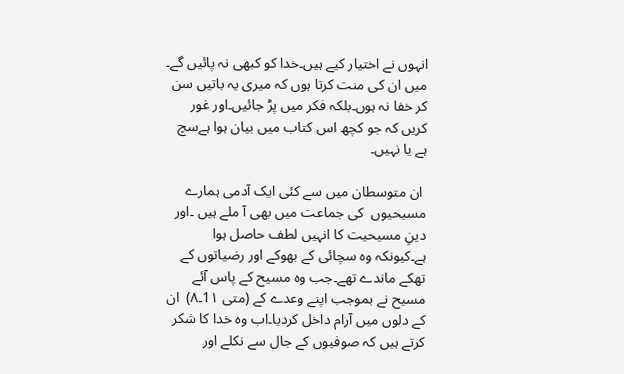انہوں نے اختیار کیے ہیں۔خدا کو کبھی نہ پائیں گے۔ میں ان کی منت کرتا ہوں کہ میری یہ باتیں سن کر خفا نہ ہوں۔بلکہ فکر میں پڑ جائیں۔اور غور کریں کہ جو کچھ اس کتاب میں بیان ہوا ہےسچ ہے یا نہیں۔

 ان متوسطان میں سے کئی ایک آدمی ہمارے مسیحیوں  کی جماعت میں بھی آ ملے ہیں ۔اور دینِ مسیحیت کا انہیں لطف حاصل ہوا ہے۔کیونکہ وہ سچائی کے بھوکے اور رضیاتوں کے تھکے ماندے تھے۔جب وہ مسیح کے پاس آئے مسیح نے بموجب اپنے وعدے کے (متی 1۱۔۸)  ان کے دلوں میں آرام داخل کردیا۔اب وہ خدا کا شکر کرتے ہیں کہ صوفیوں کے جال سے نکلے اور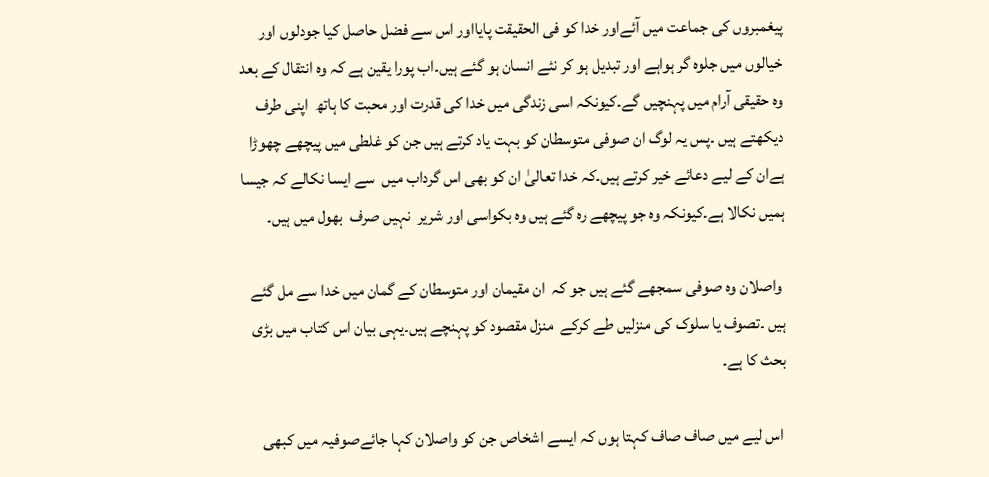پیغمبروں کی جماعت میں آئےاور خدا کو فی الحقیقت پایااور اس سے فضل حاصل کیا جودلوں اور خیالوں میں جلوہ گر ہواہے اور تبدیل ہو کر نئے انسان ہو گئے ہیں۔اب پورا یقین ہے کہ وہ انتقال کے بعد وہ حقیقی آرام میں پہنچیں گے۔کیونکہ اسی زندگی میں خدا کی قدرت اور محبت کا ہاتھ  اپنی طرف دیکھتے ہیں ۔پس یہ لوگ ان صوفی متوسطان کو بہت یاد کرتے ہیں جن کو غلطی میں پیچھے چھوڑا ہےان کے لیے دعائے خیر کرتے ہیں۔کہ خدا تعالیٰ ان کو بھی اس گرداب میں  سے ایسا نکالے کہ جیسا ہمیں نکالا ہے۔کیونکہ وہ جو پیچھے رہ گئے ہیں وہ بکواسی اور شریر  نہیں صرف  بھول میں ہیں۔

 واصلان وہ صوفی سمجھے گئے ہیں جو کہ  ان مقیمان اور متوسطان کے گمان میں خدا سے مل گئے ہیں ۔تصوف یا سلوک کی منزلیں طے کرکے  منزل مقصود کو پہنچے ہیں۔یہی بیان اس کتاب میں بڑی بحث کا ہے۔

 اس لیے میں صاف صاف کہتا ہوں کہ ایسے اشخاص جن کو واصلان کہا جائےصوفیہ میں کبھی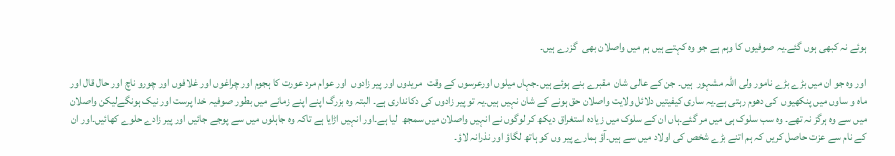ہوئے نہ کبھی ہوں گئے۔یہ صوفیوں کا وہم ہے جو وہ کہتے ہیں ہم میں واصلان بھی  گزرے ہیں۔

اور وہ جو ان میں بڑے بڑے نامور ولی اللہ مشہور  ہیں۔ جن کے عالی شان  مقبرے بنے ہوئے ہیں۔جہاں میلوں اورعرسوں کے وقت  مریدوں اور پیر زادوں  اور عوام مرد عورت کا ہجوم اور چراغوں اور غلافوں اور چورو ناچ اور حال قال اور ماہ و ساوں میں پنکھیوں  کی دھوم رہتی ہے۔یہ ساری کیفیتیں دلائل ولایت واصلان حق ہونے کے شان نہیں ہیں۔یہ تو پیر زادوں کی دکانداری ہے۔ البتہ وہ بزرگ اپنے اپنے زمانے میں بطور صوفیہ خدا پرست اور نیک ہونگےلیکن واصلان میں سے وہ ہرگز نہ تھے۔ وہ سب سلوک ہی میں مر گئے۔ہاں ان کے سلوک میں زیادہ استغراق دیکھ کر لوگوں نے انہیں واصلان میں سمجھ  لیا ہے۔اور انہیں اڑایا ہے تاکہ وہ جاہلوں میں سے پوجے جائیں اور پیر زادے حلوے کھائیں۔اور ان کے نام سے عزت حاصل کریں کہ ہم اتنے بڑے شخص کی اولاد میں سے ہیں۔آؤ ہمارے پیر وں کو ہاتھ لگاؤ اور نذرانہ لاؤ۔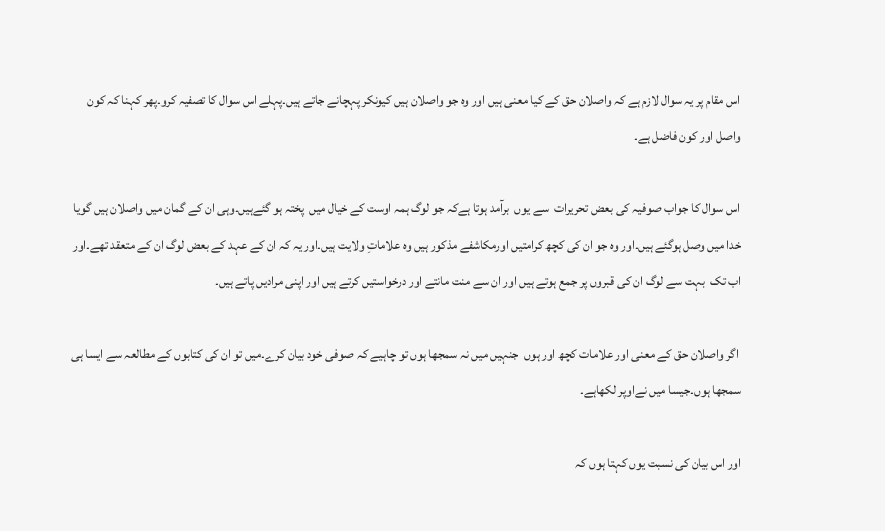اس مقام پر یہ سوال لازم ہے کہ واصلان حق کے کیا معنی ہیں اور وہ جو واصلان ہیں کیونکر پہچانے جاتے ہیں۔پہلے اس سوال کا تصفیہ کرو۔پھر کہنا کہ کون واصل اور کون فاضل ہے۔

اس سوال کا جواب صوفیہ کی بعض تحریرات  سے یوں  برآمد ہوتا ہےکہ جو لوگ ہمہ اوست کے خیال میں  پختہ ہو گئےہیں۔وہی ان کے گمان میں واصلان ہیں گویا خدا میں وصل ہوگئے ہیں۔اور وہ جو ان کی کچھ کرامتیں اورمکاشفے مذکور ہیں وہ علاماتِ ولایت ہیں۔اور یہ کہ ان کے عہد کے بعض لوگ ان کے متعقد تھے۔اور اب تک  بہت سے لوگ ان کی قبروں پر جمع ہوتے ہیں اور ان سے منت مانتے اور درخواستیں کرتے ہیں اور اپنی مرادیں پاتے ہیں۔

 اگر واصلان حق کے معنی اور علامات کچھ اور ہوں  جنہیں میں نہ سمجھا ہوں تو چاہیے کہ صوفی خود بیان کرے۔میں تو ان کی کتابوں کے مطالعہ سے ایسا ہی سمجھا ہوں۔جیسا میں نےاوپر لکھاہے۔

اور اس بیان کی نسبت یوں کہتا ہوں کہ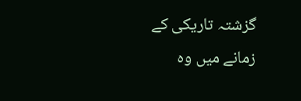گزشتہ تاریکی کے زمانے میں وہ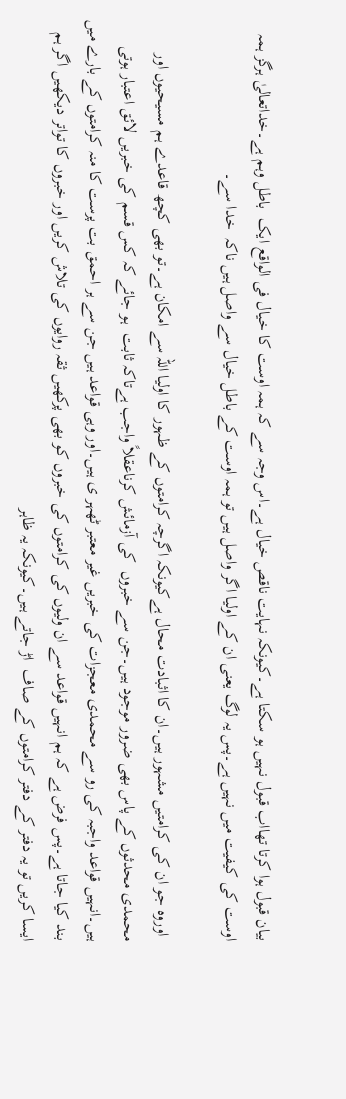بیان قبول ہوا کرتا تھااب قبول نہیں ہو سکتا ہے۔کیونکہ نہایت ناقص خیال ہے۔اس وجہ سے کہ ہمہ اوست کا خیال فی الواقع ایک  باطل وہم ہے۔خداتعالیٰ ہرگز ہمہ اوست کی کیفیت میں نہیں ہے۔پس یہ لوگ یعنی ان کے اولیا اگر واصل ہیں تو ہمہ اوست کے باطل خیال سے واصل ہیں ناکہ  خدا سے۔

 اوروہ جو ان کی کرامتیں مشہور ہیں۔ان کا اثبادت محال ہےکیونکہ اگرچہ کرامتوں کے ظہور کا اولیا اللہ سے امکان ہے۔تو بھی کچھ قاعدے ہم مسیحیوں اور محمدی محدثوں کے پاس بھی ضرور موجود ہیں۔جن سے خبروں  کی آزمائش کرناعقلاً واجب ہےتاکہ ثابت  ہو جائے کہ کس قسم کی خبریں لائق اعتبار ہوتی ہیں۔انہیں قواعد واجبہ کی رو سے محمدی معجزات کی خبریں غیر معتبر ٹھہر ی ہیں۔اور وہی قواعد ہیں جن سے ہر احمق بت پرست کا منہ کرامتوں کے بارے میں بند کیا جاتا ہے۔پس فرض ہے کہ ہم انہیں قواعد سے ان ولیوں کی کرامتوں کی خبروں کو بھی پرکھیں ثقہ روایوں کی تلاش کریں اور خبروں کا تواتر دیکھیں اگر ہم ایسا کریں تو یہ دفتر کے دفتر کرامتوں کے صاف  اڑ جاتے ہیں۔کیونکہ یہ ظاہر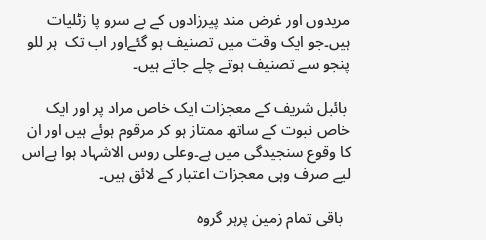مریدوں اور غرض مند پیرزادوں کے بے سرو پا زٹلیات ہیں۔جو ایک وقت میں تصنیف ہو گئےاور اب تک  ہر للو پنجو سے تصنیف ہوتے چلے جاتے ہیں۔

 بائبل شریف کے معجزات ایک خاص مراد پر اور ایک خاص نبوت کے ساتھ ممتاز ہو کر مرقوم ہوئے ہیں اور ان کا وقوع سنجیدگی میں ہے۔وعلی روس الاشہاد ہوا ہےاس لیے صرف وہی معجزات اعتبار کے لائق ہیں۔

  باقی تمام زمین پرہر گروہ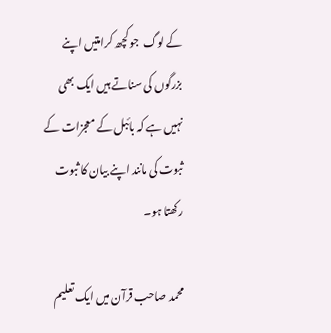کے لوگ  جو کچھ کرامتیں اپنے بزرگوں کی سناتے ہیں ایک بھی نہیں ہے کہ بائبل کے معجزات کے ثبوت کی مانند اپنے بیان کا ثبوت رکھتا ہو۔

محمد صاحب قرآن میں ایک تعلیم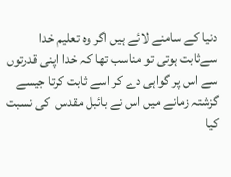دنیا کے سامنے لائے ہیں اگر وہ تعلیم خدا سےثابت ہوتی تو مناسب تھا کہ خدا اپنی قدرتوں سے اس پر گواہی دے کر اسے ثابت کرتا جیسے گزشتہ زمانے میں اس نے بائبل مقدس  کی نسبت کیا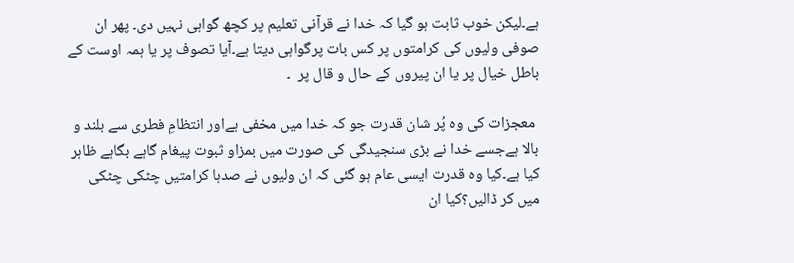ہے۔لیکن خوب ثابت ہو گیا کہ خدا نے قرآنی تعلیم پر کچھ گواہی نہیں دی۔ پھر ان صوفی ولیوں کی کرامتوں پر کس بات پرگواہی دیتا ہے۔آیا تصوف پر یا ہمہ اوست کے باطل خیال پر یا ان پیروں کے حال و قال پر  ۔

 معجزات کی وہ پُر شان قدرت جو کہ خدا میں مخفی ہےاور انتظامِ فطری سے بلند و بالا ہےجسے خدا نے بڑی سنجیدگی کی صورت میں بمزاو ثبوت پیغام گاہے بگاہے ظاہر کیا ہے۔کیا وہ قدرت ایسی عام ہو گئی کہ ان ولیوں نے صدہا کرامتیں چٹکی چٹکی میں کر ڈالیں؟کیا ان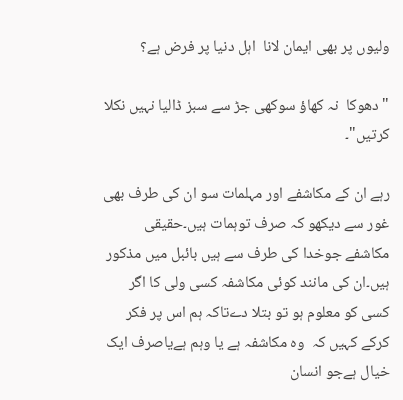ولیوں پر بھی ایمان لانا  اہل دنیا پر فرض ہے؟

" دھوکا  نہ کھاؤ سوکھی جڑ سے سبز ڈالیا نہیں نکلا کرتیں"۔

رہے ان کے مکاشفے اور مہلمات سو ان کی طرف بھی غور سے دیکھو کہ صرف توہمات ہیں۔حقیقی مکاشفے جوخدا کی طرف سے ہیں بائبل میں مذکور ہیں۔ان کی مانند کوئی مکاشفہ کسی ولی کا اگر کسی کو معلوم ہو تو بتلا دےتاکہ ہم اس پر فکر کرکے کہیں کہ  وہ مکاشفہ ہے یا وہم ہےیاصرف ایک  خیال ہےجو انسان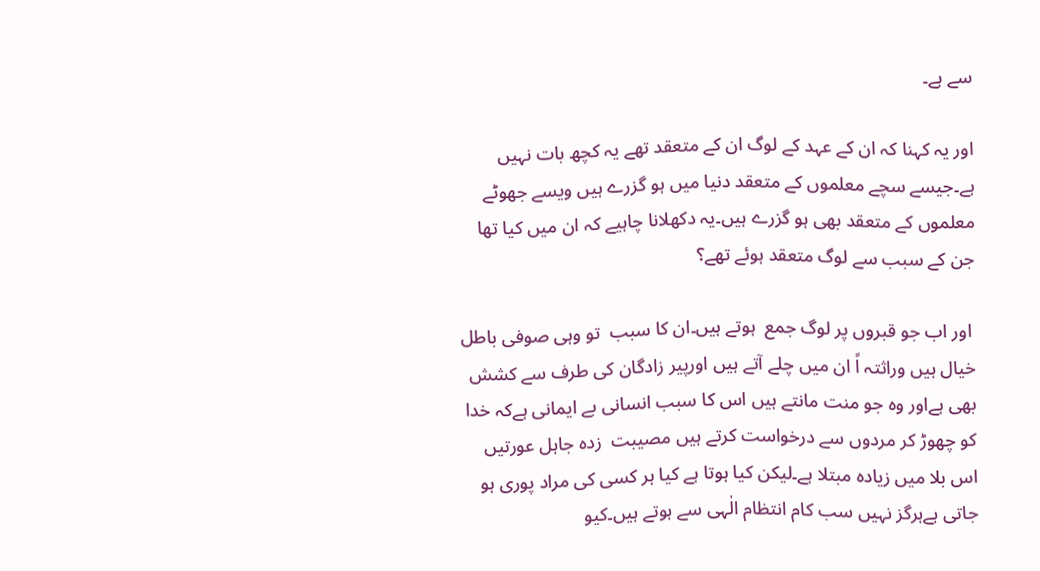سے ہے۔

اور یہ کہنا کہ ان کے عہد کے لوگ ان کے متعقد تھے یہ کچھ بات نہیں ہے۔جیسے سچے معلموں کے متعقد دنیا میں ہو گزرے ہیں ویسے جھوٹے معلموں کے متعقد بھی ہو گزرے ہیں۔یہ دکھلانا چاہیے کہ ان میں کیا تھا جن کے سبب سے لوگ متعقد ہوئے تھے؟

 اور اب جو قبروں پر لوگ جمع  ہوتے ہیں۔ان کا سبب  تو وہی صوفی باطل خیال ہیں وراثتہ اً ان میں چلے آتے ہیں اورپیر زادگان کی طرف سے کشش بھی ہےاور وہ جو منت مانتے ہیں اس کا سبب انسانی بے ایمانی ہےکہ خدا کو چھوڑ کر مردوں سے درخواست کرتے ہیں مصیبت  زدہ جاہل عورتیں اس بلا میں زیادہ مبتلا ہے۔لیکن کیا ہوتا ہے کیا ہر کسی کی مراد پوری ہو جاتی ہےہرگز نہیں سب کام انتظام الٰہی سے ہوتے ہیں۔کیو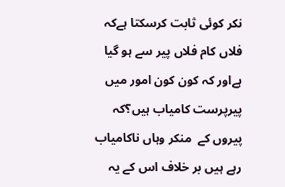نکر کوئی ثابت کرسکتا ہےکہ فلاں کام فلاں پیر سے ہو گیا ہےاور کہ کون کون امور میں پیرپرست کامیاب ہیں؟کہ پیروں کے  منکر وہاں ناکامیاب رہے ہیں بر خلاف اس کے یہ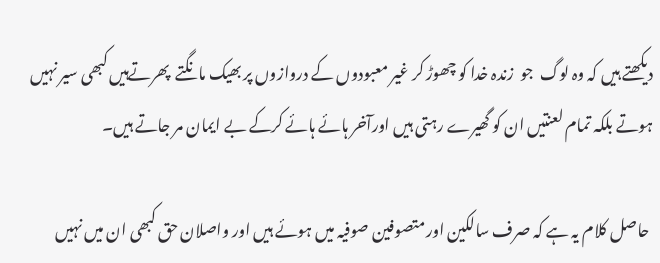دیکھتے ہیں کہ وہ لوگ  جو  زندہ خدا کو چھوڑ کر غیر معبودوں کے دروازوں پر بھیک مانگتے  پھرتےہیں کبھی سیر نہیں ہوتے بلکہ تمام لعنتیں ان کو گھیرے رہتی ہیں اورآخر ہائے ہائے کرکے بے ایمان مر جاتے ہیں۔

 حاصل کلام یہ ہے کہ صرف سالکین اور متصوفین صوفیہ میں ہوئے ہیں اور واصلان حق کبھی ان میں نہیں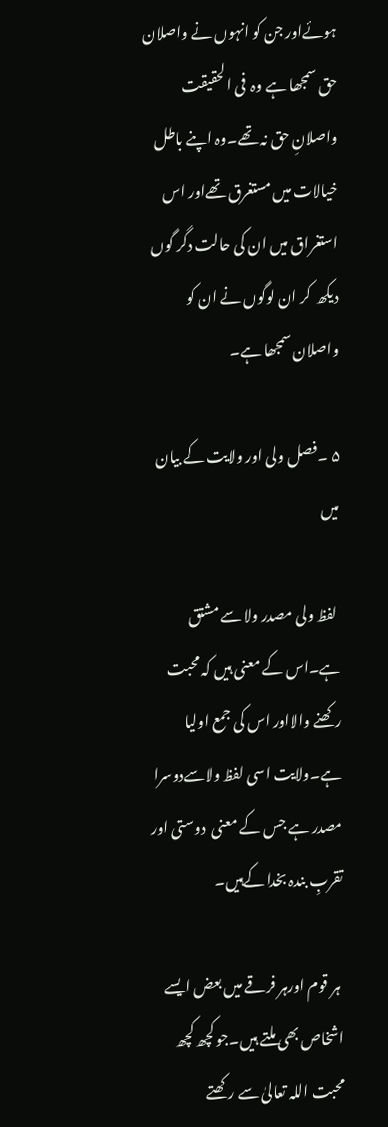ہوئےاور جن کو انہوں نے واصلان حق سمجھا ہے وہ  فی الحقیقت واصلانِ حق نہ تھے۔وہ اپنے باطل خیالات میں مستغرق تھےاور اس استغراق میں ان کی حالت دگر گوں دیکھ  کر ان لوگوں نے ان کو واصلان سمجھا ہے۔

۵ ۔فصل ولی اور ولایت کے بیان میں

 لفظ ولی مصدر ولا سے مشتق ہے۔اس کے معنی ہیں کہ محبت رکھنے والااور اس کی جمع اولیا ہے۔ولایت اسی لفظ ولاسےدوسرا مصدر ہے جس کے معنی  دوستی اور تقربِ بندہ بخدا کےہیں۔

 ہر قوم اورہر فرقے میں بعض ایسے اشخاص بھی ملتے ہیں۔جو کچھ کچھ محبت اللہ تعالیٰ سے رکھتے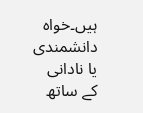ہیں۔خواہ دانشمندی یا نادانی کے ساتھ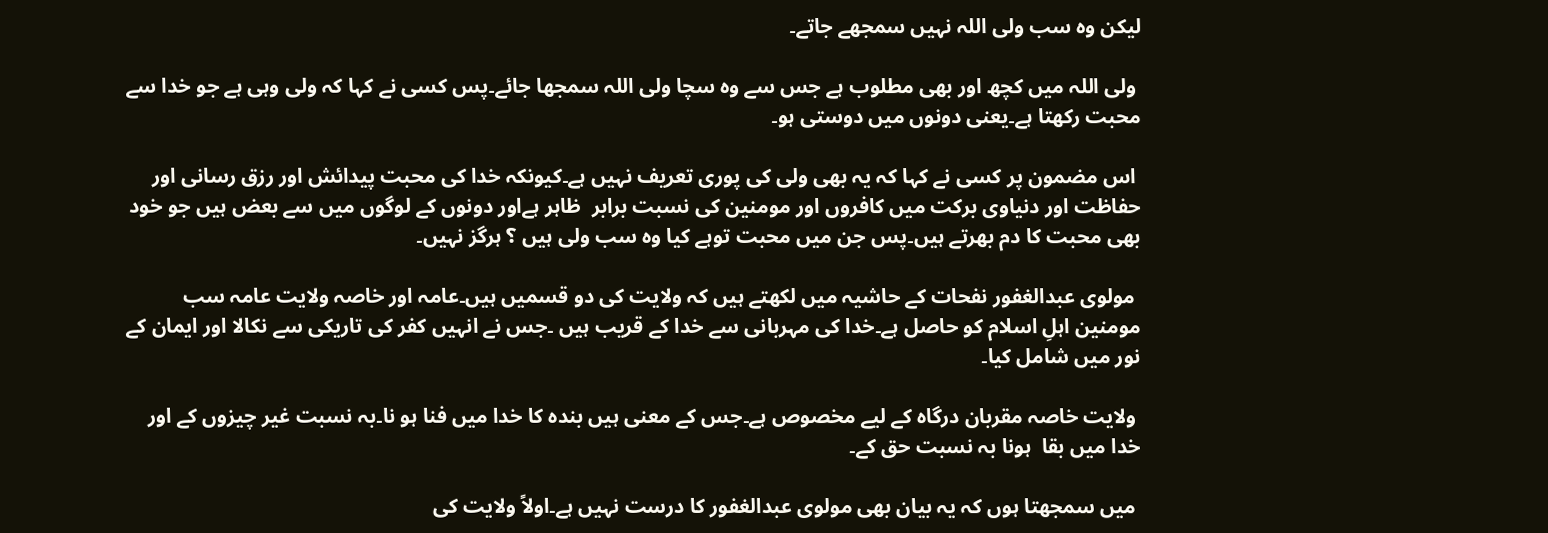لیکن وہ سب ولی اللہ نہیں سمجھے جاتے۔

 ولی اللہ میں کچھ اور بھی مطلوب ہے جس سے وہ سچا ولی اللہ سمجھا جائے۔پس کسی نے کہا کہ ولی وہی ہے جو خدا سے محبت رکھتا ہے۔یعنی دونوں میں دوستی ہو۔

 اس مضمون پر کسی نے کہا کہ یہ بھی ولی کی پوری تعریف نہیں ہے۔کیونکہ خدا کی محبت پیدائش اور رزق رسانی اور حفاظت اور دنیاوی برکت میں کافروں اور مومنین کی نسبت برابر  ظاہر ہےاور دونوں کے لوگوں میں سے بعض ہیں جو خود بھی محبت کا دم بھرتے ہیں۔پس جن میں محبت توہے کیا وہ سب ولی ہیں ؟ ہرگز نہیں۔

 مولوی عبدالغفور نفحات کے حاشیہ میں لکھتے ہیں کہ ولایت کی دو قسمیں ہیں۔عامہ اور خاصہ ولایت عامہ سب مومنین اہلِ اسلام کو حاصل ہے۔خدا کی مہربانی سے خدا کے قریب ہیں ۔جس نے انہیں کفر کی تاریکی سے نکالا اور ایمان کے نور میں شامل کیا۔

 ولایت خاصہ مقربان درگاہ کے لیے مخصوص ہے۔جس کے معنی ہیں بندہ کا خدا میں فنا ہو نا۔بہ نسبت غیر چیزوں کے اور خدا میں بقا  ہونا بہ نسبت حق کے۔

 میں سمجھتا ہوں کہ یہ بیان بھی مولوی عبدالغفور کا درست نہیں ہے۔اولاً ولایت کی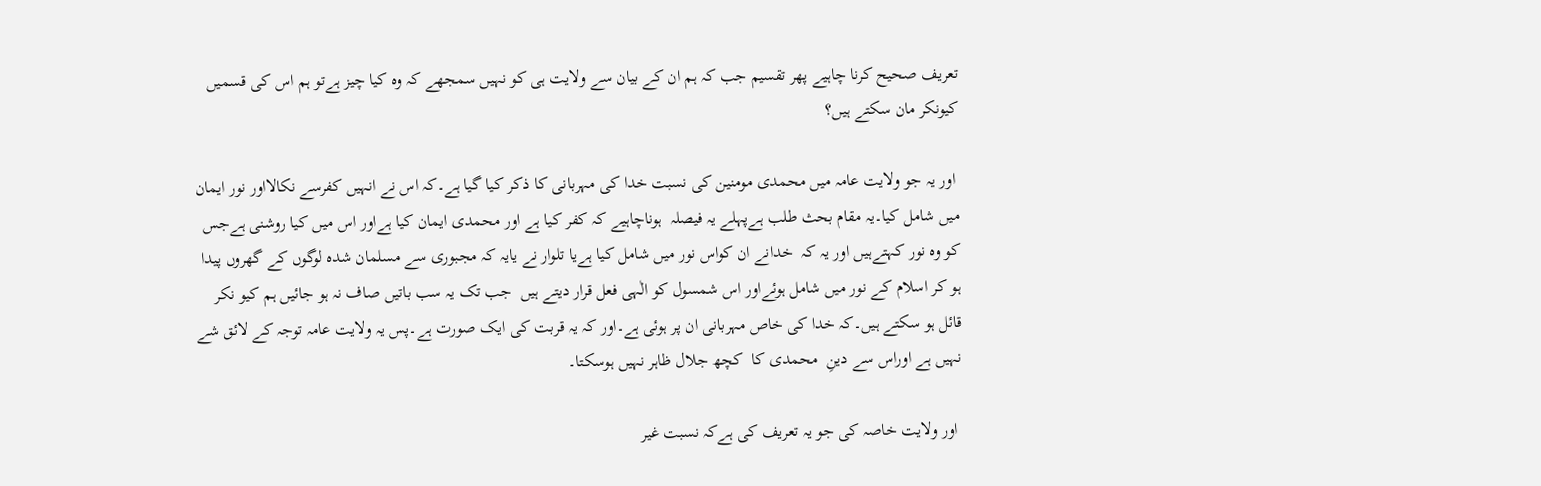تعریف صحیح کرنا چاہیے پھر تقسیم جب کہ ہم ان کے بیان سے ولایت ہی کو نہیں سمجھے کہ وہ کیا چیز ہےتو ہم اس کی قسمیں کیونکر مان سکتے ہیں؟

 اور یہ جو ولایت عامہ میں محمدی مومنین کی نسبت خدا کی مہربانی کا ذکر کیا گیا ہے۔کہ اس نے انہیں کفرسے نکالااور نور ایمان میں شامل کیا۔یہ مقام بحث طلب ہےپہلے یہ فیصلہ  ہوناچاہیے کہ کفر کیا ہے اور محمدی ایمان کیا ہےاور اس میں کیا روشنی ہےجس کو وہ نور کہتےہیں اور یہ کہ  خدانے ان کواس نور میں شامل کیا ہےیا تلوار نے یایہ کہ مجبوری سے مسلمان شدہ لوگوں کے گھروں پیدا ہو کر اسلام کے نور میں شامل ہوئےاور اس شمسول کو الٰہی فعل قرار دیتے ہیں  جب تک یہ سب باتیں صاف نہ ہو جائیں ہم کیو نکر قائل ہو سکتے ہیں۔کہ خدا کی خاص مہربانی ان پر ہوئی ہے۔اور کہ یہ قربت کی ایک صورت ہے۔پس یہ ولایت عامہ توجہ کے لائق شے نہیں ہے اوراس سے دینِ  محمدی کا  کچھ جلال ظاہر نہیں ہوسکتا۔

 اور ولایت خاصہ کی جو یہ تعریف کی ہےکہ نسبت غیر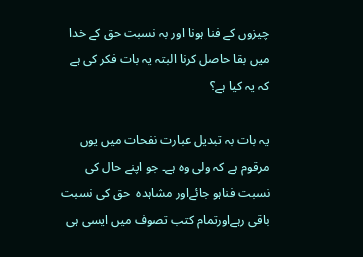چیزوں کے فنا ہونا اور بہ نسبت حق کے خدا میں بقا حاصل کرنا البتہ یہ بات فکر کی ہے کہ یہ کیا ہے؟

یہ بات بہ تبدیل عبارت نفحات میں یوں مرقوم ہے کہ ولی وہ ہے۔ جو اپنے حال کی نسبت فناہو جائےاور مشاہدہ  حق کی نسبت باقی رہےاورتمام کتب تصوف میں ایسی ہی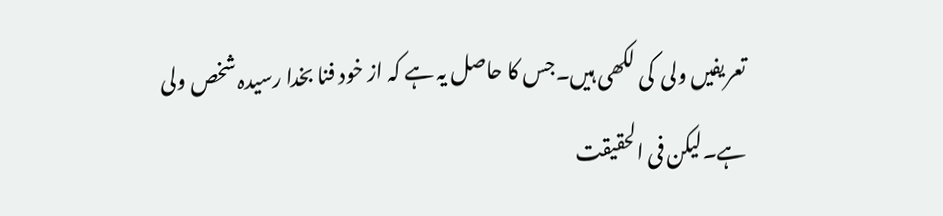تعریفیں ولی  کی لکھی ہیں۔جس کا حاصل یہ ہے کہ از خود فنا بخدا رسیدہ شخص ولی ہے۔لیکن فی الحقیقت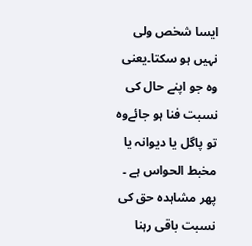ایسا شخص ولی نہیں ہو سکتا۔یعنی وہ جو اپنے حال کی نسبت فنا ہو جائےوہ تو پاگل یا دیوانہ یا مخبط الحواس ہے ۔ پھر مشاہدہ حق کی نسبت باقی رہنا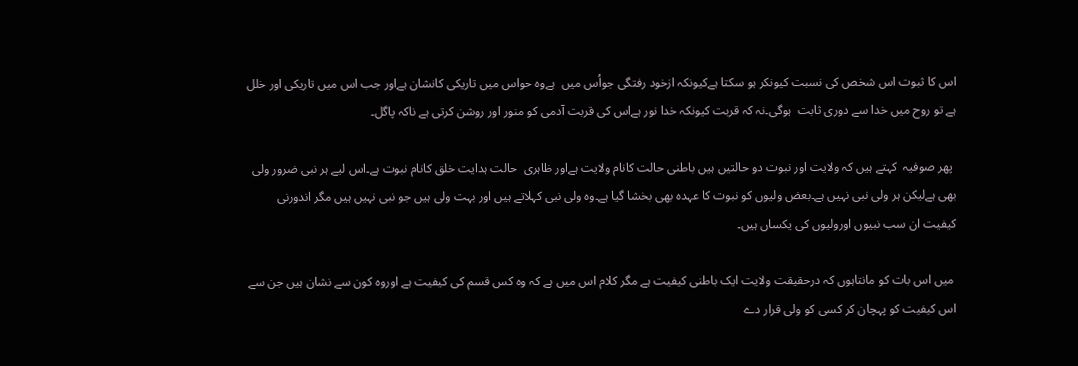اس کا ثبوت اس شخص کی نسبت کیونکر ہو سکتا ہےکیونکہ ازخود رفتگی جواُس میں  ہےوہ حواس میں تاریکی کانشان ہےاور جب اس میں تاریکی اور خلل ہے تو روح میں خدا سے دوری ثابت  ہوگی۔نہ کہ قربت کیونکہ خدا نور ہےاس کی قربت آدمی کو منور اور روشن کرتی ہے ناکہ پاگل۔

 پھر صوفیہ  کہتے ہیں کہ ولایت اور نبوت دو حالتیں ہیں باطنی حالت کانام ولایت ہےاور ظاہری  حالت ہدایت خلق کانام نبوت ہے۔اس لیے ہر نبی ضرور ولی بھی ہےلیکن ہر ولی نبی نہیں ہے۔بعض ولیوں کو نبوت کا عہدہ بھی بخشا گیا ہے۔وہ ولی نبی کہلاتے ہیں اور بہت ولی ہیں جو نبی نہیں ہیں مگر اندورنی کیفیت ان سب نبیوں اورولیوں کی یکساں ہیں۔

 میں اس بات کو مانتاہوں کہ درحقیقت ولایت ایک باطنی کیفیت ہے مگر کلام اس میں ہے کہ وہ کس قسم کی کیفیت ہے اوروہ کون سے نشان ہیں جن سے اس کیفیت کو پہچان کر کسی کو ولی قرار دے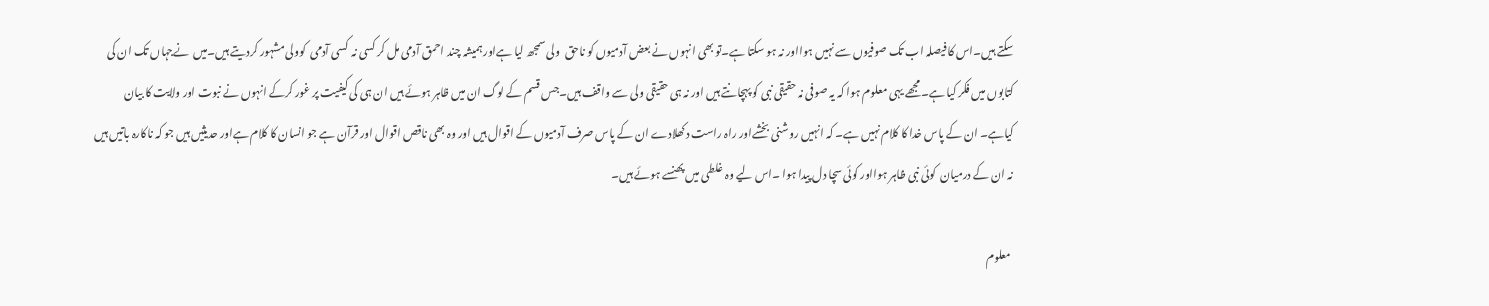سکتے ہیں۔اس کا فیصلہ اب تک صوفیوں سے نہیں ہوااور نہ ہو سکتا ہے۔تو بھی انہوں نے بعض آدمیوں کو ناحق  ولی سمجھ لیا ہےاور ہمیشہ چند احمق آدمی مل کر کسی نہ  کسی آدمی  کوولی مشہور کردیتے ہیں۔میں  نےجہاں تک ان کی کتابوں میں فکر کیا ہے۔مجھے یہی معلوم ہوا کہ یہ صوفی نہ حقیقی نبی کو پہچانتے ہیں اور نہ ہی حقیقی ولی سے واقف ہیں۔جس قسم کے لوگ ان میں ظاہر ہوئے ہیں ان ہی کی کیفیت پر غور کرکے انہوں نے نبوت اور ولایت کا بیان کیاہے۔ ان کے پاس خدا کا کلام نہیں ہے۔ کہ انہیں روشنی بخشےاور راہ راست دکھلادے ان کے پاس صرف آدمیوں کے اقوال ہیں اور وہ بھی ناقص اقوال اور قرآن ہے جو انسان کا کلام ہےاور حدیثیں ہیں جو کہ ناکارہ باتیں ہیں نہ ان کے درمیان  کوئی نبی ظاہر ہوااور کوئی سچا دل پیدا ہوا ۔اس لیے وہ غلطی میں پھنسے ہوئے ہیں۔

 معلوم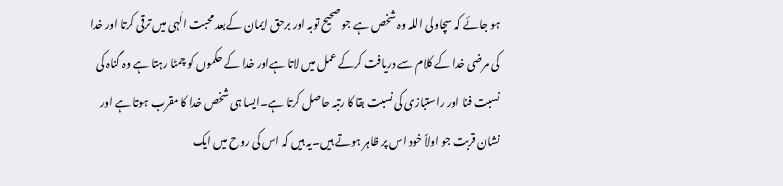ہو جائے کہ سچاولی اللہ وہ شخص ہے جو صحیح توبہ اور برحق ایمان کےبعد محبت الٰہی میں ترقی کرتا اور خدا کی مرضی خدا کے کلام سے دریافت کرکے عمل میں لاتا ہےاور خدا کے حکموں کو چمٹا رہتا ہے وہ گناہ کی نسبت فنا اور راستبازی کی نسبت بقا کا رتبہ حاصل کرتا ہے۔ایسا ہی شخص خدا کا مقرب ہوتا ہے اور نشان قربت جو اولاً خود اس پر ظاہر ہوتے ہیں۔یہ ہیں کہ اس کی روح میں ایک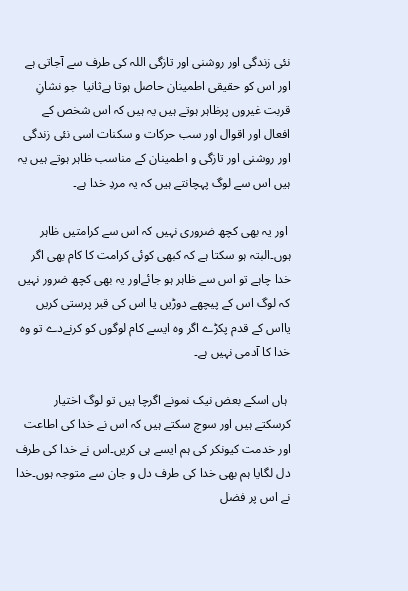نئی زندگی اور روشنی اور تازگی اللہ کی طرف سے آجاتی ہے اور اس کو حقیقی اطمینان حاصل ہوتا ہےثانیا  جو نشانِ قربت غیروں پرظاہر ہوتے ہیں یہ ہیں کہ اس شخص کے افعال اور اقوال اور سب حرکات و سکنات اسی نئی زندگی اور روشنی اور تازگی و اطمینان کے مناسب ظاہر ہوتے ہیں یہ ہیں اس سے لوگ پہچانتے ہیں کہ یہ مردِ خدا ہے۔

 اور یہ بھی کچھ ضروری نہیں کہ اس سے کرامتیں ظاہر ہوں۔البتہ ہو سکتا ہے کہ کبھی کوئی کرامت کا کام بھی اگر  خدا چاہے تو اس سے ظاہر ہو جائےاور یہ بھی کچھ ضرور نہیں  کہ لوگ اس کے پیچھے دوڑیں یا اس کی قبر پرستی کریں یااس کے قدم پکڑے اگر وہ ایسے کام لوگوں کو کرنےدے تو وہ خدا کا آدمی نہیں ہے۔

 ہاں اسکے بعض نیک نمونے اگرچا ہیں تو لوگ اختیار کرسکتے ہیں اور سوچ سکتے ہیں کہ اس نے خدا کی اطاعت اور خدمت کیونکر کی ہم ایسے ہی کریں۔اس نے خدا کی طرف دل لگایا ہم بھی خدا کی طرف دل و جان سے متوجہ ہوں۔خدا نے اس پر فضل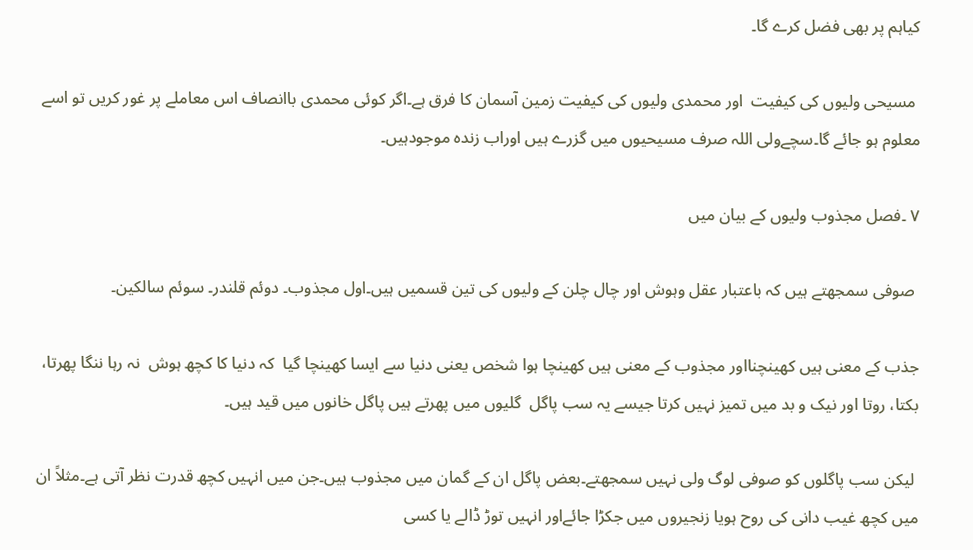کیاہم پر بھی فضل کرے گا۔

 مسیحی ولیوں کی کیفیت  اور محمدی ولیوں کی کیفیت زمین آسمان کا فرق ہے۔اگر کوئی محمدی باانصاف اس معاملے پر غور کریں تو اسے معلوم ہو جائے گا۔سچےولی اللہ صرف مسیحیوں میں گزرے ہیں اوراب زندہ موجودہیں۔

۷ ۔فصل مجذوب ولیوں کے بیان میں

 صوفی سمجھتے ہیں کہ باعتبار عقل وہوش اور چال چلن کے ولیوں کی تین قسمیں ہیں۔اول مجذوب۔ دوئم قلندر۔ سوئم سالکین۔

جذب کے معنی ہیں کھینچنااور مجذوب کے معنی ہیں کھینچا ہوا شخص یعنی دنیا سے ایسا کھینچا گیا  کہ دنیا کا کچھ ہوش  نہ رہا ننگا پھرتا، بکتا، روتا اور نیک و بد میں تمیز نہیں کرتا جیسے یہ سب پاگل  گلیوں میں پھرتے ہیں پاگل خانوں میں قید ہیں۔

 لیکن سب پاگلوں کو صوفی لوگ ولی نہیں سمجھتے۔بعض پاگل ان کے گمان میں مجذوب ہیں۔جن میں انہیں کچھ قدرت نظر آتی ہے۔مثلاً ان میں کچھ غیب دانی کی روح ہویا زنجیروں میں جکڑا جائےاور انہیں توڑ ڈالے یا کسی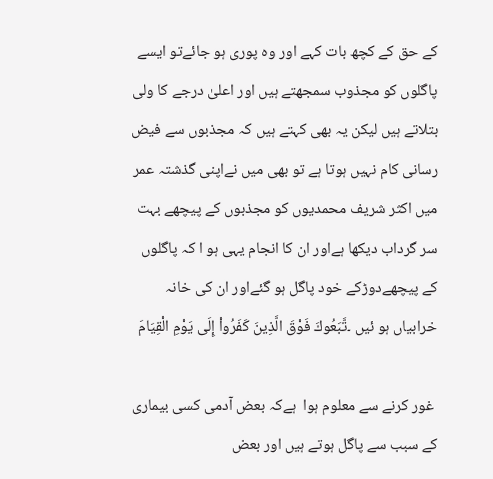کے حق کے کچھ بات کہے اور وہ پوری ہو جائےتو ایسے پاگلوں کو مجذوب سمجھتے ہیں اور اعلیٰ درجے کا ولی بتلاتے ہیں لیکن یہ بھی کہتے ہیں کہ مجذبوں سے فیض رسانی کام نہیں ہوتا ہے تو بھی میں نےاپنی گذشتہ عمر میں اکثر شریف محمدیوں کو مجذبوں کے پیچھے بہت سر گرداب دیکھا ہےاور ان کا انجام یہی ہو ا کہ پاگلوں کے پیچھےدوڑکے خود پاگل ہو گئےاور ان کی خانہ خرابیاں ہو ئیں ۔تَّبَعُوكَ فَوْقَ الَّذِينَ كَفَرُواْ إِلَى يَوْمِ الْقِيَامَ

 غور کرنے سے معلوم ہوا  ہےکہ بعض آدمی کسی بیماری کے سبب سے پاگل ہوتے ہیں اور بعض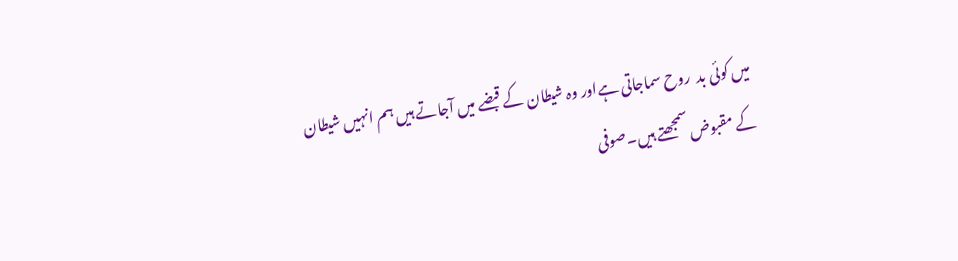میں کوئی بد  روح سماجاتی ہےاور وہ شیطان کے قبضے میں آجاتے ہیں ہم انہیں شیطان کے مقبوض سمجھتے ہیں۔صوفی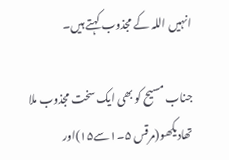انہیں اللہ کے مجذوب کہتے ہیں۔

جناب مسیح کو بھی ایک سخت مجذوب ملا تھادیکھو(مرقس ۵۔۱سے۱۵)اور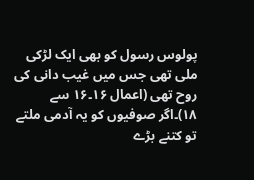پولوس رسول کو بھی ایک لڑکی ملی تھی جس میں غیب دانی کی روح تھی (اعمال ۱۶۔۱۶ سے ۱۸)۔اگر صوفیوں کو یہ آدمی ملتے تو کتنے بڑے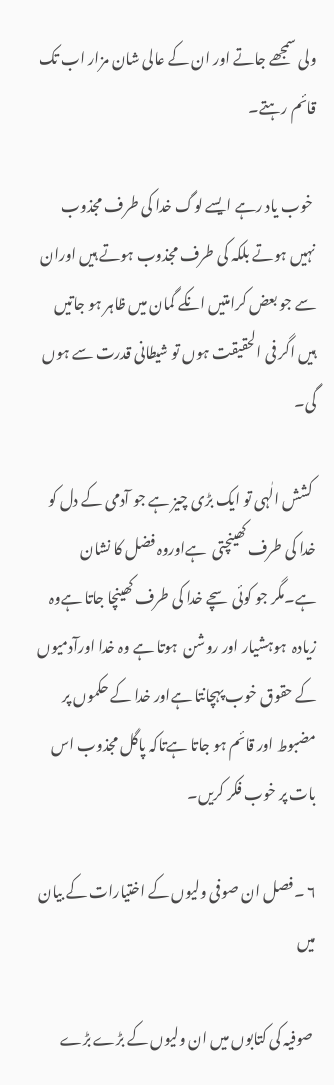ولی سمجھے جاتے اور ان کے عالی شان مزار اب تک قائم رہتے۔

 خوب یاد رہے ایسے لوگ خدا کی طرف مجذوب نہیں ہوتے بلکہ کی طرف مجذوب ہوتے ہیں اوران سے جو بعض کرامتیں انکے گمان میں ظاہر ہو جاتیں ہیں اگر فی الحقیقت ہوں تو شیطانی قدرت سے ہوں گی۔

 کشش الٰہی تو ایک بڑی چیز ہے جو آدمی کے دل کو خدا کی طرف کھینچتی  ہےاوروہ فضل کا نشان ہے۔مگر جو کوئی سچے خدا کی طرف کھینچا جاتا ہےوہ زیادہ  ہوہشیار اور روشن  ہوتا ہے وہ خدا اورآدمیوں کے حقوق خوب پہچانتا ہےاور خدا کے حکموں پر مضبوط اور قائم ہو جاتا ہےتاکہ پاگل مجذوب اس بات پر خوب فکر کریں۔

۶ ۔فصل ان صوفی ولیوں کے اختیارات کے بیان میں

 صوفیہ کی کتابوں میں ان ولیوں کے بڑے بڑے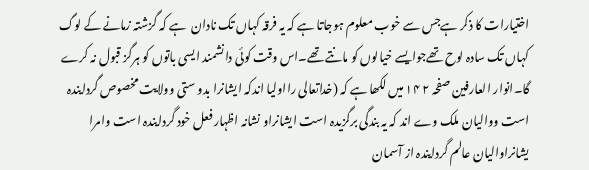اختیارات کا ذکر ہےجس سے خوب معلوم ہوجاتا ہے کہ یہ فرقہ کہاں تک نادان  ہے کہ گزشتہ زمانے کے لوگ کہاں تک سادہ لوح تھےجوایسے خیالوں کو مانتے تھے۔اس وقت کوئی دانشمند ایسی باتوں کو ہرگز قبول نہ کرے گا۔انوار العارفین صفحہ ۲ ۱۴ میں لکھا ہے کہ (خداتعالی رااولیا اندکہ ایشانرا بدو ستی وولایت مخصوص گردایندہ است ووالیان ملک وے اند کہ یہ بندگی برگزیدہ است ایشانراو نشانہ اظہار فعل خود گردایندہ است وامرا یشانراوالیان عالم گردایندہ از آسمان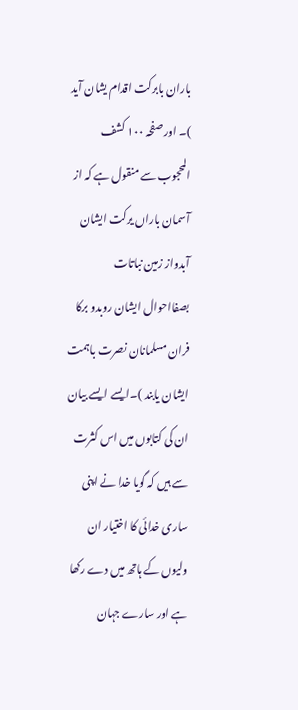باران بابرکت اقدام یشان آید )۔ اور صفحہ ۱۰۰ کشف المحجوب سے منقول ہے کہ از آسمان باراں یرکت ایشان آبدواز زمین نباتات بصفااحوال ایشان روبدو برکا فران مسلمانان نصرت باہمت ایشان یابند )۔ایسے ایسے بیان ان کی کتابوں میں اس کثرت سے ہیں کہ گویا خدا نے اپنی ساری خدائی کا اختیار ان ولیوں کے ہاتھ میں دے رکھا ہے اور سارے جہان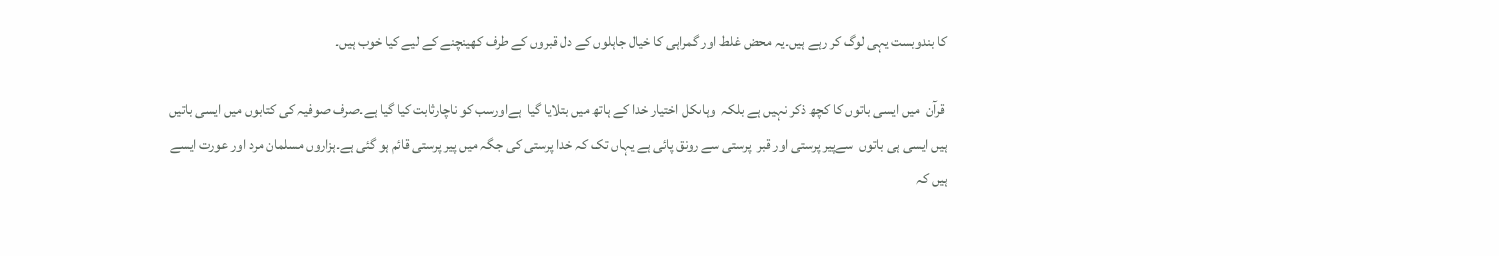کا بندوبست یہی لوگ کر رہے ہیں۔یہ محض غلط اور گمراہی کا خیال جاہلوں کے دل قبروں کے طرف کھینچنے کے لیے کیا خوب ہیں۔

 قرآن  میں ایسی باتوں کا کچھ ذکر نہیں ہے بلکہ  وہاںکل اختیار خدا کے ہاتھ میں بتلایا گیا  ہےاورسب کو ناچارثابت کیا گیا ہے۔صرف صوفیہ کی کتابوں میں ایسی باتیں ہیں ایسی ہی باتوں  سےپیر پرستی اور قبر  پرستی سے رونق پائی ہے یہاں تک کہ خدا پرستی کی جگہ میں پیر پرستی قائم ہو گئی ہے۔ہزاروں مسلمان مرد اور عورت ایسے ہیں کہ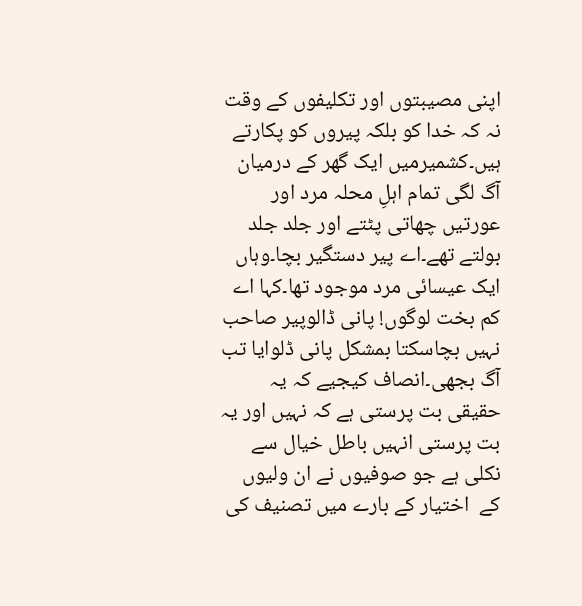اپنی مصیبتوں اور تکلیفوں کے وقت نہ کہ خدا کو بلکہ پیروں کو پکارتے ہیں۔کشمیرمیں ایک گھر کے درمیان آگ لگی تمام اہلِ محلہ مرد اور عورتیں چھاتی پٹتے اور جلد جلد بولتے تھے۔اے پیر دستگیر بچا۔وہاں ایک عیسائی مرد موجود تھا۔کہا اے کم بخت لوگوں! پانی ڈالوپیر صاحب نہیں بچاسکتا بمشکل پانی ڈلوایا تب آگ بجھی۔انصاف کیجیے کہ یہ حقیقی بت پرستی ہے کہ نہیں اور یہ بت پرستی انہیں باطل خیال سے نکلی ہے جو صوفیوں نے ان ولیوں کے  اختیار کے بارے میں تصنیف کی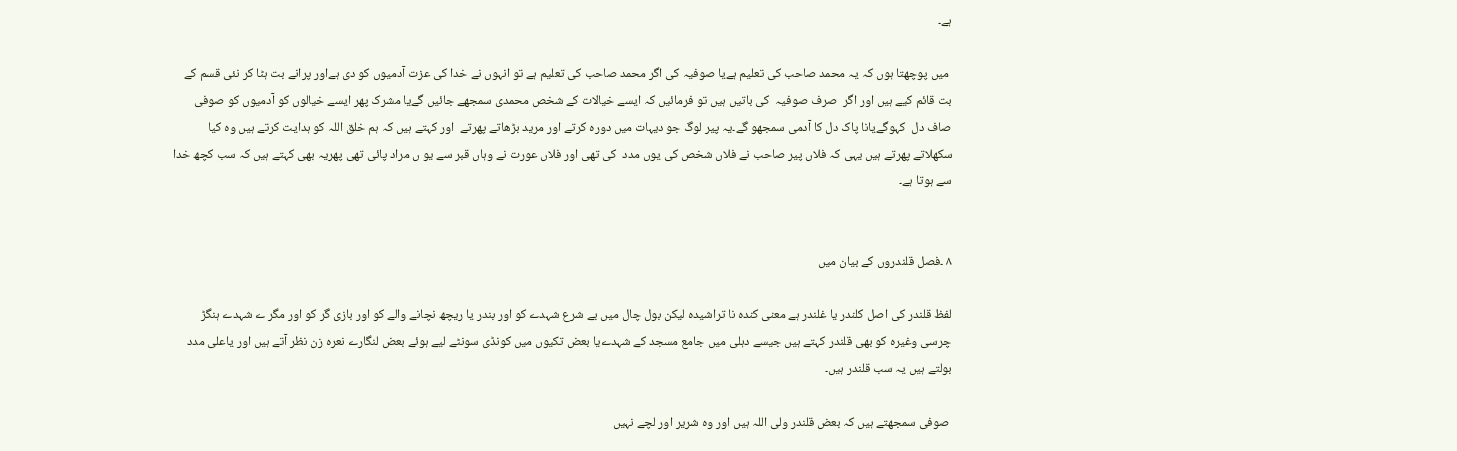ہے۔

 میں پوچھتا ہوں کہ یہ محمد صاحب کی تعلیم ہےیا صوفیہ کی اگر محمد صاحب کی تعلیم ہے تو انہوں نے خدا کی عزت آدمیوں کو دی ہےاور پرانے بت ہٹا کر نئی قسم کے  بت قائم کیے ہیں اور اگر  صرف صوفیہ  کی باتیں ہیں تو فرمائیں کہ ایسے خیالات کے شخص محمدی سمجھے جائیں گےیا مشرک پھر ایسے خیالوں کو آدمیوں کو صوفی صاف دل  کہوگےیانا پاک دل کا آدمی سمجھو گے۔یہ پیر لوگ جو دیہات میں دورہ کرتے اور مرید بڑھاتے پھرتے  اور کہتے ہیں کہ ہم خلق اللہ کو ہدایت کرتے ہیں وہ کیا سکھلاتے پھرتے ہیں یہی کہ فلاں پیر صاحب نے فلاں شخص کی یوں مدد  کی تھی اور فلاں عورت نے وہاں قبر سے یو ں مراد پائی تھی پھریہ بھی کہتے ہیں کہ سب کچھ خدا سے ہوتا ہے۔


۸ ۔فصل قلندروں کے بیان میں

لفظ قلندر کی اصل کلندر یا غلندر ہے معنی کندہ نا تراشیدہ لیکن بول چال میں بے شرع شہدے کو اور بندر یا ریچھ نچانے والے کو اور بازی گر کو اور مگر ے شہدے ہنگڑ چرسی وغیرہ کو بھی قلندر کہتے ہیں جیسے دہلی میں جامع مسجد کے شہدےیا بعض تکیوں میں کونڈی سونٹے لیے ہوئے بعض لنگارے نعرہ زن نظر آتے ہیں اور یاعلی مدد بولتے ہیں یہ سب قلندر ہیں۔

 صوفی سمجھتے ہیں کہ بعض قلندر ولی اللہ ہیں اور وہ شریر اور لچے نہیں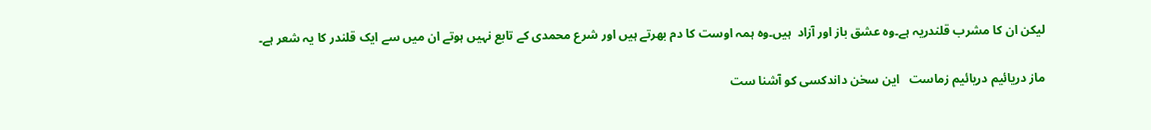لیکن ان کا مشرب قلندریہ ہے۔وہ عشق باز اور آزاد  ہیں۔وہ ہمہ اوست کا دم بھرتے ہیں اور شرع محمدی کے تابع نہیں ہوتے ان میں سے ایک قلندر کا یہ شعر ہے۔

ماز دریائیم دریائیم زماست   این سخن داندکسی کو آشنا ست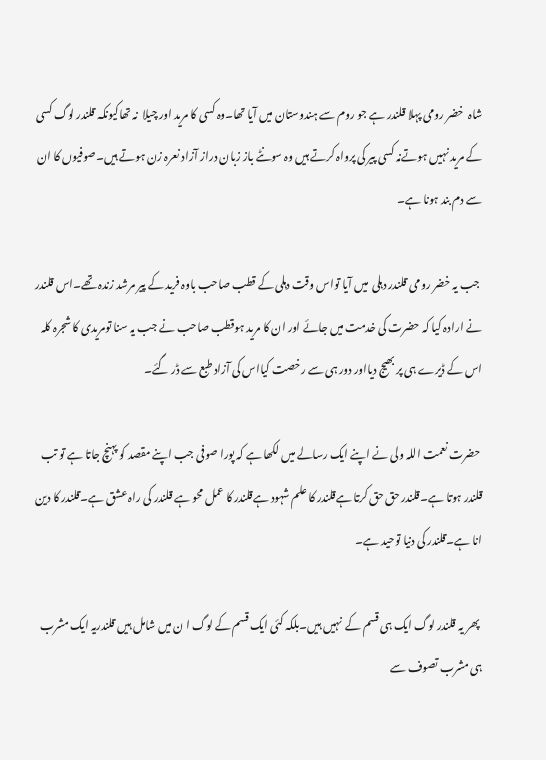شاہ  خضر رومی پہلا قلندر ہے جو روم سے ہندوستان میں آیا تھا۔وہ کسی کا مرید اور چیلا  نہ تھاکیونکہ قلندر لوگ کسی کے مرید نہیں ہوتےنہ کسی پیر کی پرواہ کرتے ہیں وہ سونٹے باز زبان دراز آزاد نعرہ زن ہوتے ہیں۔صوفیوں کا ان سے دم بند ہونا ہے۔

 جب یہ خضر رومی قلندر دہلی  میں آیا تواس وقت دہلی کے قطب صاحب باوہ فرید کے پیر مرشد زندہ تھے۔اس قلندر نے ارادہ کیا کہ حضرت کی خدمت میں جائے اور ان کا مرید ہوقطب صاحب نے جب یہ سنا تومریدی کا شجرہ کلہ اس کے ڈیرے ہی پر بھیج دیااور دور ہی سے رخصت کیااس کی آزاد طبع سے ڈر گئے۔

 حضرت نعمت اللہ ولی نے اپنے ایک رسالے میں لکھا ہے کہ پورا صوفی جب اپنے مقصد کو پہنچ جاتا ہے تو تب قلندر ہوتا ہے۔قلندر حق حق کرتا ہےقلندر کا علم شہود ہےقلندر کا عمل محو ہے قلندر کی راہ عشق ہے۔قلندر کا دین انا ہے۔قلندر کی دنیا توحید ہے۔

 پھر یہ قلندر لوگ ایک ہی قسم کے  نہیں ہیں۔بلکہ کئی ایک قسم کے لوگ ا ن میں شامل ہیں قلندریہ ایک مشرب ہی مشرب تصوف سے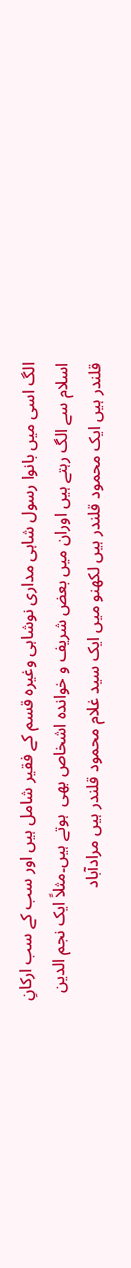الگ اسی میں بانوا رسول شاہی مداری نوشاہی وغیرہ قسم کے فقیر شامل ہیں اور سب کے سب ارکانِ اسلام سے الگ رہتے ہیں اوران میں بعض شریف و خواندہ اشخاص بھی  ہوتے ہیں۔مثلاً ایک نجم الدین قلندر ہیں ایک محمود قلندر ہیں لکھنو میں ایک سید غلام محمود قلندر ہیں مرادآباد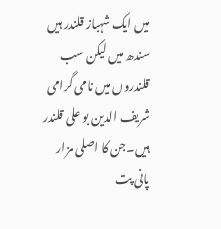میں ایک شہباز قلندر ہیں سندھ میں لیکن سب قلندروں میں نامی گرامی شریف الدین بو علی قلندر ہیں۔جن کا اصلی مزار پانی پت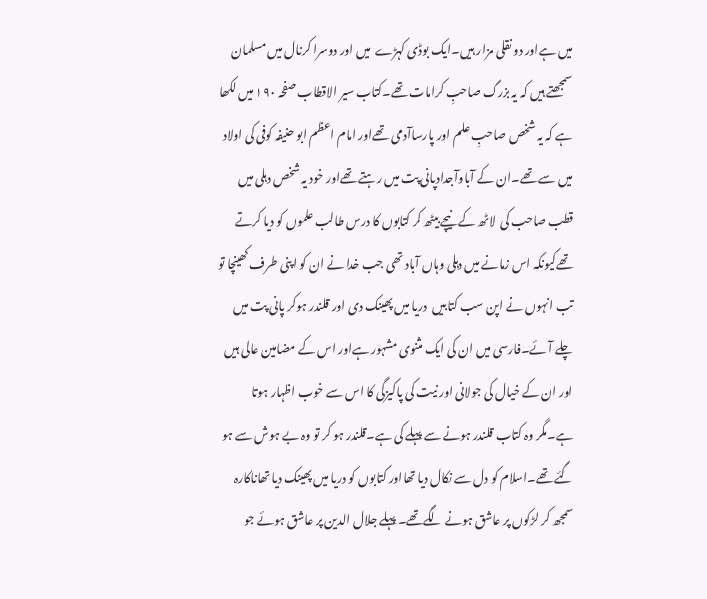میں ہےاور دو نقلی مزار ہیں۔ایک بوڈی کہڑے  میں اور دوسرا کرنال میں مسلمان سمجھتے ہیں کہ یہ بزرگ صاحبِ کرامات تھے۔کتاب سیر الاقطاب صفحہ ۱۹۰ میں لکھا ہے کہ یہ شخص صاحبِ علم اور پارساآدمی تھےاور امام اعظم ابو حنیفہ کوفی کی اولاد میں سے تھے۔ان کے آباوآجدادپانی پت میں رہتے تھےاور خود یہ شخص دہلی میں قطب صاحب کی  لاٹھ کے نیچے بیٹھ کر کتابوں کا درس طالب علموں کو دیا کرتے تھےکیونکہ اس زمانے میں دہلی وہاں آباد تھی جب خدا نے ان کو اپنی طرف کھینچا تو تب انہوں نے اپن سب کتابیں  دریا میں پھینک دی اور قلندر ہوکر پانی پت میں چلے آئے۔فارسی میں ان کی ایک مثنوی مشہور ہےاور اس کے مضامین عالی ہیں اور ان کے خیال کی جولانی اور نیت کی پاکیزگی کا اس سے خوب اظہار ہوتا ہے۔مگر وہ کتاب قلندر ہونے سے پہلے کی ہے۔قلندر ہو کر تو وہ بے ہوش سے ہو گئے تھے۔اسلام کو دل سے نکال دیا تھااور کتابوں کو دریا میں پھینک دیا تھاناکارہ سمجھ کر لڑکوں پر عاشق ہونے لگےتھے۔ پہلے جلال الدین پر عاشق ہوئے جو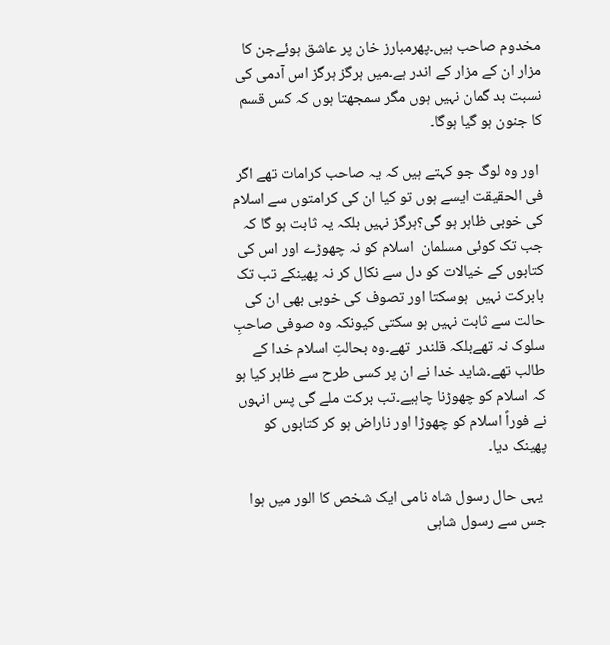مخدوم صاحب ہیں۔پھرمبارز خان پر عاشق ہوئےجن کا مزار ان کے مزار کے اندر ہے۔میں ہرگز ہرگز اس آدمی کی نسبت بد گمان نہیں ہوں مگر سمجھتا ہوں کہ کس قسم کا جنون ہو گیا ہوگا۔

 اور وہ لوگ جو کہتے ہیں کہ یہ صاحب کرامات تھے اگر فی الحقیقت ایسے ہوں تو کیا ان کی کرامتوں سے اسلام کی خوبی ظاہر ہو گی؟ہرگز نہیں بلکہ یہ ثابت ہو گا کہ جب تک کوئی مسلمان  اسلام کو نہ چھوڑے اور اس کی کتابوں کے خیالات کو دل سے نکال کر نہ پھینکے تب تک بابرکت نہیں  ہوسکتا اور تصوف کی خوبی بھی ان کی حالت سے ثابت نہیں ہو سکتی کیونکہ وہ صوفی صاحبِ سلوک نہ تھےبلکہ قلندر  تھے۔وہ بحالتِ اسلام خدا کے طالب تھے۔شاید خدا نے ان پر کسی طرح سے ظاہر کیا ہو کہ اسلام کو چھوڑنا چاہیے۔تب برکت ملے گی پس انہوں نے فوراً اسلام کو چھوڑا اور ناراض ہو کر کتابوں کو  پھینک دیا۔

 یہی حال رسول شاہ نامی ایک شخص کا الور میں ہوا جس سے رسول شاہی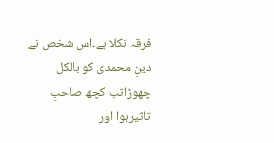فرقہ نکلا ہے۔اس شخص نے دینِ محمدی کو بالکل چھوڑاتب کچھ صاحبِ تاثیرہوا اور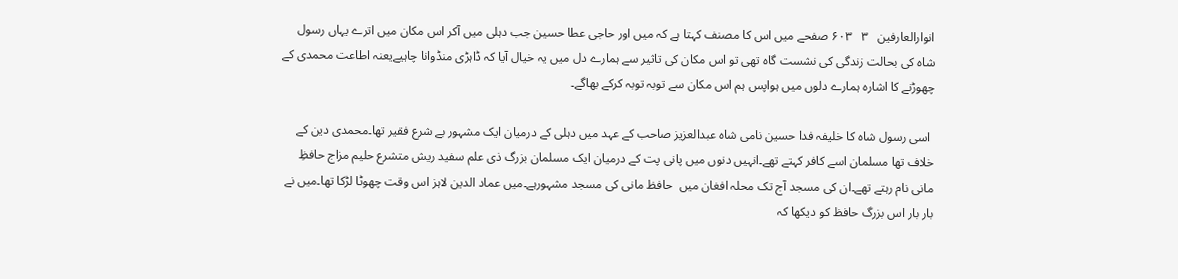انوارالعارفین   ۳   ۶۰۳ صفحے میں اس کا مصنف کہتا ہے کہ میں اور حاجی عطا حسین جب دہلی میں آکر اس مکان میں اترے یہاں رسول شاہ کی بحالت زندگی کی نشست گاہ تھی تو اس مکان کی تاثیر سے ہمارے دل میں یہ خیال آیا کہ ڈاہڑی منڈوانا چاہیےیعنہ اطاعت محمدی کے چھوڑنے کا اشارہ ہمارے دلوں میں ہواپس ہم اس مکان سے توبہ توبہ کرکے بھاگے۔

 اسی رسول شاہ کا خلیفہ فدا حسین نامی شاہ عبدالعزیز صاحب کے عہد میں دہلی کے درمیان ایک مشہور بے شرع فقیر تھا۔محمدی دین کے خلاف تھا مسلمان اسے کافر کہتے تھے۔انہیں دنوں میں پانی پت کے درمیان ایک مسلمان بزرگ ذی علم سفید ریش متشرع حلیم مزاج حافظِ مانی نام رہتے تھے۔ان کی مسجد آج تک محلہ افغان میں  حافظ مانی کی مسجد مشہورہے۔میں عماد الدین لاہز اس وقت چھوٹا لڑکا تھا۔میں نے بار بار اس بزرگ حافظ کو دیکھا کہ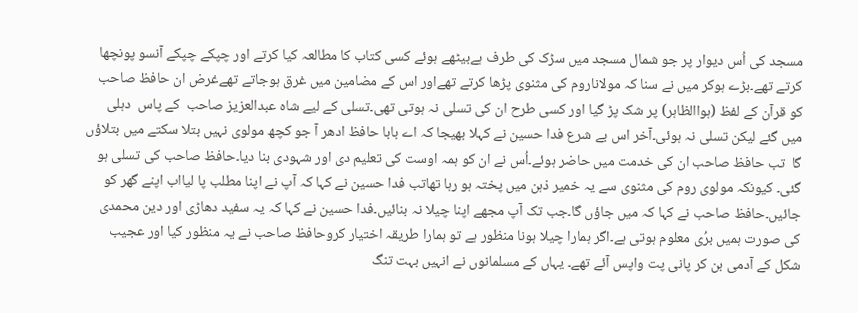مسجد کی اُس دیوار پر جو شمال مسجد میں سڑک کی طرف ہےبیٹھے ہوئے کسی کتاب کا مطالعہ کیا کرتے اور چپکے چپکے آنسو پونچھا کرتے تھے۔بڑے ہوکر میں نے سنا کہ مولاناروم کی مثنوی پڑھا کرتے تھےاور اس کے مضامین میں غرق ہوجاتے تھےغرض ان حافظ صاحب کو قرآن کے لفظ (ہواالظاہر) پر شک پڑ گیا اور کسی طرح ان کی تسلی نہ ہوتی تھی۔تسلی کے لیے شاہ عبدالعزیز صاحب  کے پاس  دہلی میں گئے لیکن تسلی نہ ہوئی۔آخر اس بے شرع فدا حسین نے کہلا بھیجا کہ اے بابا حافظ ادھر آ جو کچھ مولوی نہیں بتلا سکتے میں بتلاؤں گا  تب حافظ صاحب ان کی خدمت میں حاضر ہوئے۔اُس نے ان کو ہمہ اوست کی تعلیم دی اور شہودی بنا دیا۔حافظ صاحب کی تسلی ہو گئی۔ کیونکہ مولوی روم کی مثنوی سے یہ خمیر ذہن میں پختہ ہو رہا تھاتب فدا حسین نے کہا کہ آپ نے اپنا مطلب پا لیااب اپنے گھر کو جائیں۔حافظ صاحب نے کہا کہ میں جاؤں گا۔جب تک آپ مجھے اپنا چیلا نہ بنائیں۔فدا حسین نے کہا کہ یہ سفید دھاڑی اور دین محمدی کی صورت ہمیں برُی معلوم ہوتی ہے۔اگر ہمارا چیلا ہونا منظور ہے تو ہمارا طریقہ اختیار کروحافظ صاحب نے یہ منظور کیا اور عجیب شکل کے آدمی بن کر پانی پت واپس آئے تھے۔ یہاں کے مسلمانوں نے انہیں بہت تنگ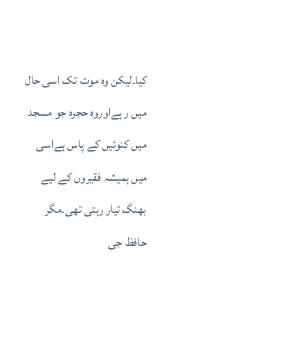کیا۔لیکن وہ موت تک اسی حال میں ر ہےاوروہ حجرہ جو مسجد میں کنوئیں کے پاس ہےاسی میں ہمیشہ فقیروں کے لیے بھنگ تیار رہتی تھی۔مگر حافظ جی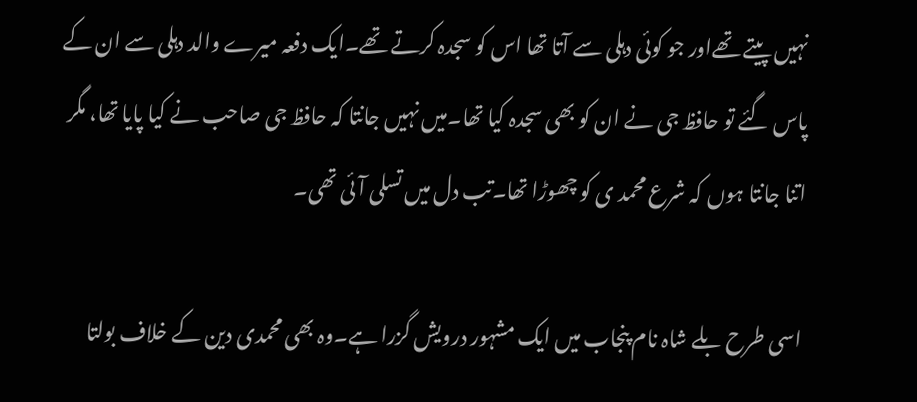نہیں پیتے تھےاور جو کوئی دہلی سے آتا تھا اس کو سجدہ کرتے تھے۔ایک دفعہ میرے والد دہلی سے ان کے پاس گئے تو حافظ جی نے ان کو بھی سجدہ کیا تھا۔میں نہیں جانتا کہ حافظ جی صاحب نے کیا پایا تھا، مگر اتنا جانتا ہوں کہ شرع محمد ی کو چھوڑا تھا۔تب دل میں تسلی آئی تھی۔

 اسی طرح بلے شاہ نام پنجاب میں ایک مشہور درویش گزرا ہے۔وہ بھی محمدی دین کے خلاف بولتا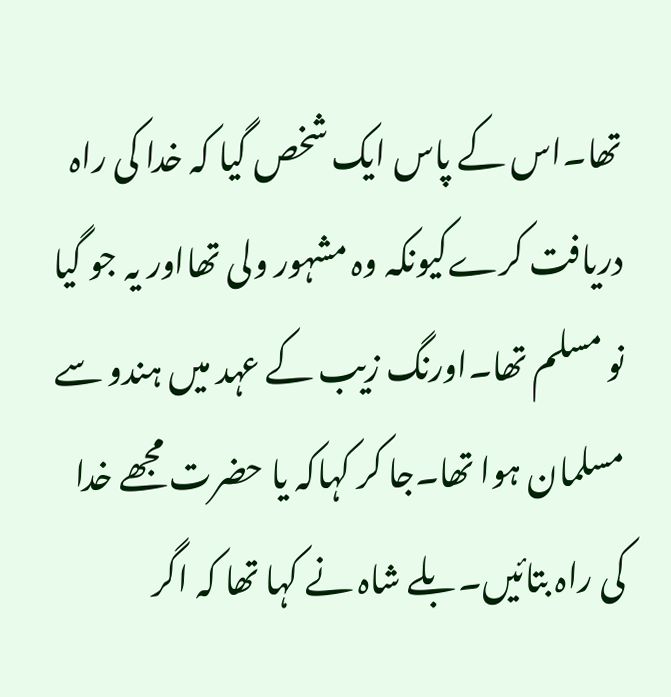تھا۔اس کے پاس ایک شخص گیا کہ خدا کی راہ دریافت کرےکیونکہ وہ مشہور ولی تھااور یہ جو گیا نو مسلم تھا۔اورنگ زیب کے عہد میں ہندو سے مسلمان ہوا تھا۔جا کر کہاکہ یا حضرت مجھے خدا کی راہ بتائیں۔بلے شاہ نے کہا تھا کہ اگر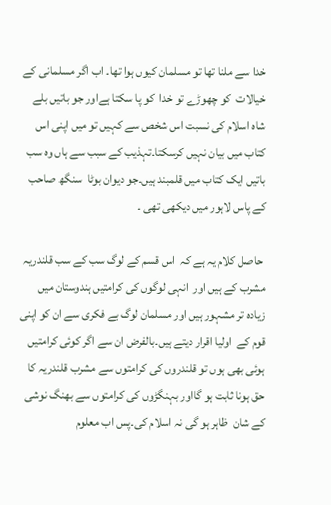خدا سے ملنا تھا تو مسلمان کیوں ہوا تھا۔ اب اگر مسلمانی کے خیالات  کو چھوڑے تو خدا  کو پا سکتا ہےاور جو باتیں بلے شاہ اسلام کی نسبت اس شخص سے کہیں تو میں اپنی اس کتاب میں بیان نہیں کرسکتا۔تہذیب کے سبب سے ہاں وہ سب باتیں ایک کتاب میں قلمبند ہیں۔جو دیوان بوٹا  سنگھ صاحب کے پاس لاہور میں دیکھی تھی ۔

 حاصل کلام یہ ہے کہ  اس قسم کے لوگ سب کے سب قلندریہ مشرب کے ہیں اور  انہی لوگوں کی کرامتیں ہندوستان میں زیادہ تر مشہور ہیں اور مسلمان لوگ بے فکری سے ان کو اپنی قوم کے  اولیا اقرار دیتے ہیں۔بالفرض ان سے اگر کوئی کرامتیں ہوئی بھی ہوں تو قلندروں کی کرامتوں سے مشرب قلندریہ کا حق ہونا ثابت ہو گااور بہنگڑوں کی کرامتوں سے بھنگ نوشی کے شان  ظاہر ہو گی نہ اسلام کی۔پس اب معلوم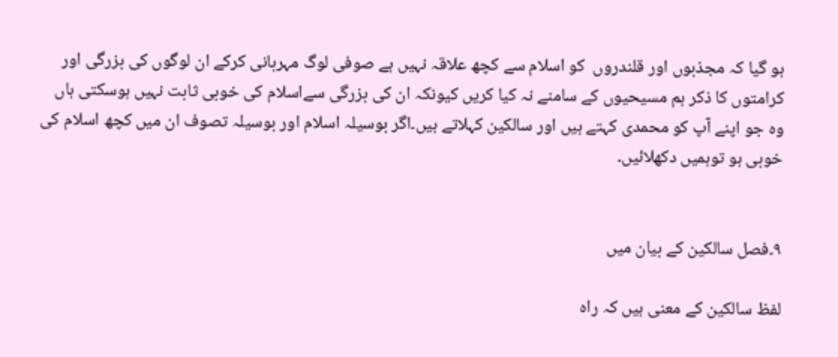ہو گیا کہ مجذبوں اور قلندروں  کو اسلام سے کچھ علاقہ نہیں ہے صوفی لوگ مہربانی کرکے ان لوگوں کی بزرگی اور  کرامتوں کا ذکر ہم مسیحیوں کے سامنے نہ کیا کریں کیونکہ ان کی بزرگی سےاسلام کی خوبی ثابت نہیں ہوسکتی ہاں وہ جو اپنے آپ کو محمدی کہتے ہیں اور سالکین کہلاتے ہیں۔اگر بوسیلہ اسلام اور بوسیلہ تصوف ان میں کچھ اسلام کی خوبی ہو توہمیں دکھلائیں۔


۹۔فصل سالکین کے بیان میں

لفظ سالکین کے معنی ہیں کہ راہ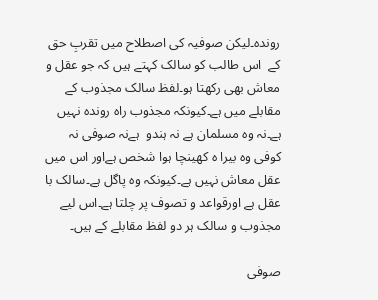روندہ۔لیکن صوفیہ کی اصطلاح میں تقربِ حق کے  اس طالب کو سالک کہتے ہیں کہ جو عقل و معاش بھی رکھتا ہو۔لفظ سالک مجذوب کے مقابلے میں ہے۔کیونکہ مجذوب راہ روندہ نہیں ہے۔نہ وہ مسلمان ہے نہ ہندو  ہےنہ صوفی نہ کوفی وہ بیرا ہ کھینچا ہوا شخص ہےاور اس میں عقل معاش نہیں ہے۔کیونکہ وہ پاگل ہے۔سالک با عقل ہے اورقواعد و تصوف پر چلتا ہے۔اس لیے مجذوب و سالک ہر دو لفظ مقابلے کے ہیں۔

صوفی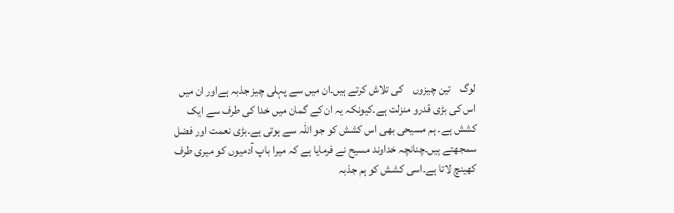لوگ    تین چیزوں    کی تلاش کرتے ہیں۔ان میں سے پہلی چیز جذبہ ہےاور ان میں اس کی بڑی قدرو منزلت ہے۔کیونکہ یہ ان کے گمان میں خدا کی طرف سے ایک کشش ہے۔ ہم مسیحی بھی اس کشش کو جو اللہ سے ہوتی ہے۔بڑی نعمت اور فضل سمجھتے ہیں۔چنانچہ خداوند مسیح نے فرمایا ہے کہ میرا باپ آدمیوں کو میری طرف کھینچ لاتا ہے۔اسی کشش کو ہم جذبہ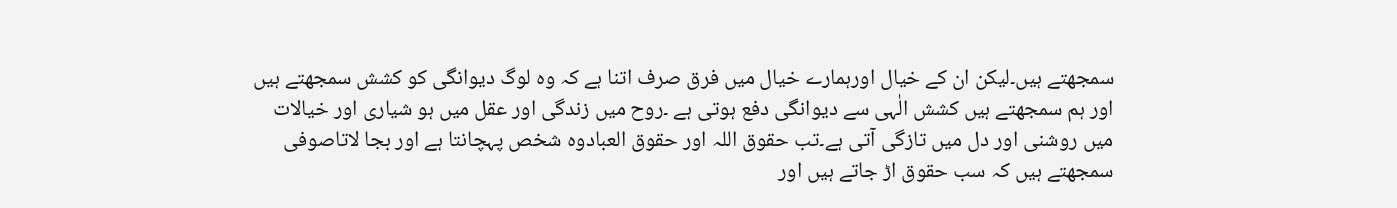سمجھتے ہیں۔لیکن ان کے خیال اورہمارے خیال میں فرق صرف اتنا ہے کہ وہ لوگ دیوانگی کو کشش سمجھتے ہیں اور ہم سمجھتے ہیں کشش الٰہی سے دیوانگی دفع ہوتی ہے ۔روح میں زندگی اور عقل میں ہو شیاری اور خیالات میں روشنی اور دل میں تازگی آتی ہے۔تب حقوق اللہ اور حقوق العبادوہ شخص پہچانتا ہے اور بجا لاتاصوفی سمجھتے ہیں کہ سب حقوق اڑ جاتے ہیں اور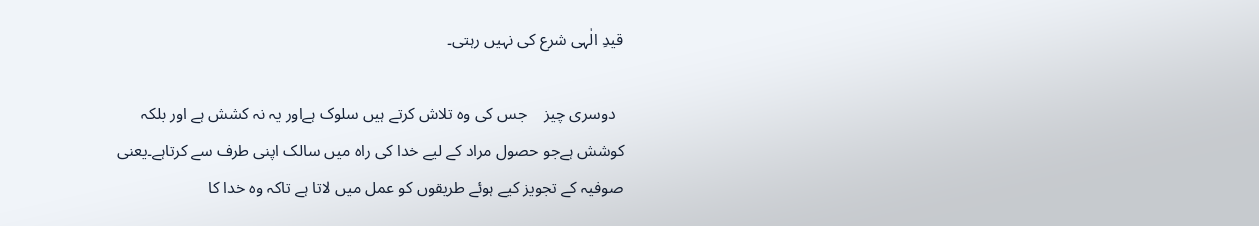قیدِ الٰہی شرع کی نہیں رہتی۔

  دوسری چیز    جس کی وہ تلاش کرتے ہیں سلوک ہےاور یہ نہ کشش ہے اور بلکہ کوشش ہےجو حصول مراد کے لیے خدا کی راہ میں سالک اپنی طرف سے کرتاہے۔یعنی صوفیہ کے تجویز کیے ہوئے طریقوں کو عمل میں لاتا ہے تاکہ وہ خدا کا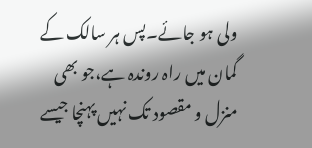ولی ہو جائے۔پس ہر سالک کے گمان میں راہ روندہ ہے،جو بھی منزل و مقصود تک نہیں پہنچا جیسے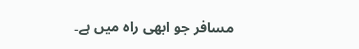مسافر جو ابھی راہ میں ہے۔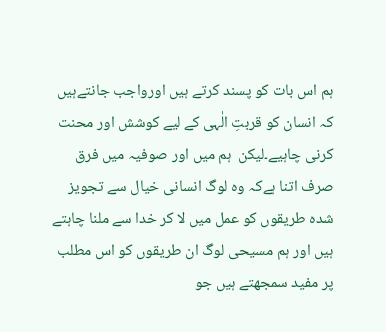ہم اس بات کو پسند کرتے ہیں اورواجب جانتےہیں کہ انسان کو قربتِ الٰہی کے لیے کوشش اور محنت کرنی چاہیے۔لیکن  ہم میں اور صوفیہ میں فرق  صرف اتنا ہےکہ وہ لوگ انسانی خیال سے تجویز شدہ طریقوں کو عمل میں لا کر خدا سے ملنا چاہتے ہیں اور ہم مسیحی لوگ ان طریقوں کو اس مطلب پر مفید سمجھتے ہیں جو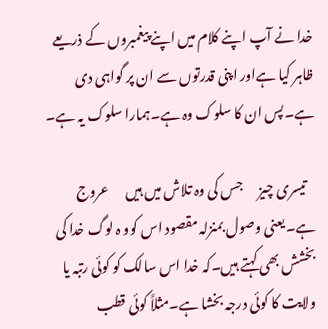خدا نے آپ اپنے کلام میں اپنے پیغمبروں کے ذریعے ظاہر کیا ہےاور اپنی قدرتوں سے ان پر گواہی دی ہے۔پس ان کا سلوک وہ ہے۔ہمارا سلوک یہ ہے۔

   تیسری چیز      جس کی وہ تلاش میں ہیں      عروج    ہے۔یعنی وصول بمنزلہ مقصود اس کوو ہ لوگ خدا کی بخشش بھی کہتے ہیں۔کہ خدا اس سالک کو کوئی رتبہ یا ولایت کا کوئی درجہ بخشا ہے۔مثلاً کوئی قطب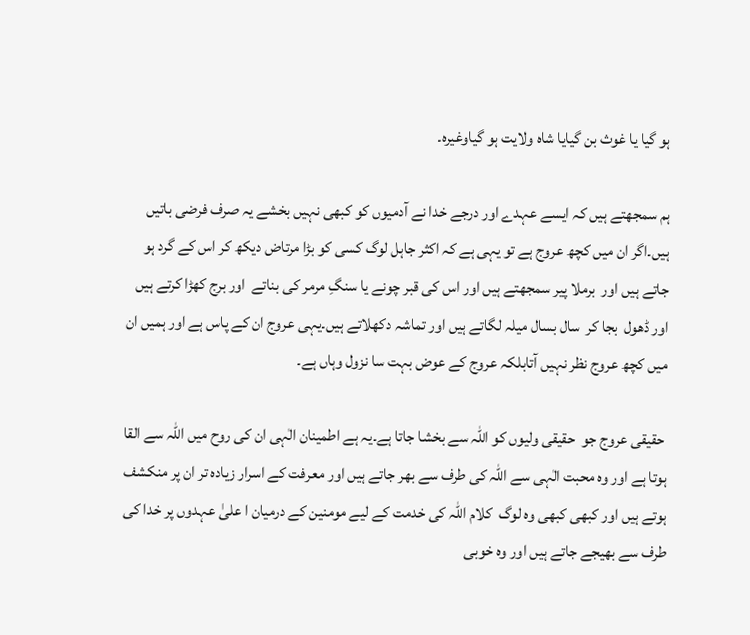ہو گیا یا غوث بن گیایا شاہ ولایت ہو گیاوغیرہ۔

ہم سمجھتے ہیں کہ ایسے عہدے اور درجے خدا نے آدمیوں کو کبھی نہیں بخشے یہ صرف فرضی باتیں ہیں۔اگر ان میں کچھ عروج ہے تو یہی ہے کہ اکثر جاہل لوگ کسی کو بڑا مرتاض دیکھ کر اس کے گرد ہو جاتے ہیں اور  برملا پیر سمجھتے ہیں اور اس کی قبر چونے یا سنگِ مرمر کی بناتے  اور برج کھڑا کرتے ہیں اور ڈھول  بجا کر  سال بسال میلہ لگاتے ہیں اور تماشہ دکھلاتے ہیں۔یہی عروج ان کے پاس ہے اور ہمیں ان میں کچھ عروج نظر نہیں آتابلکہ عروج کے عوض بہت سا نزول وہاں ہے۔

 حقیقی عروج جو  حقیقی ولیوں کو اللہ سے بخشا جاتا ہے۔یہ ہے اطمینان الٰہی ان کی روح میں اللہ سے القا ہوتا ہے اور وہ محبت الٰہی سے اللہ کی طرف سے بھر جاتے ہیں اور معرفت کے اسرار زیادہ تر ان پر منکشف ہوتے ہیں اور کبھی کبھی وہ لوگ  کلام اللہ کی خدمت کے لیے مومنین کے درمیان ا علیٰ عہدوں پر خدا کی طرف سے بھیجے جاتے ہیں اور وہ خوبی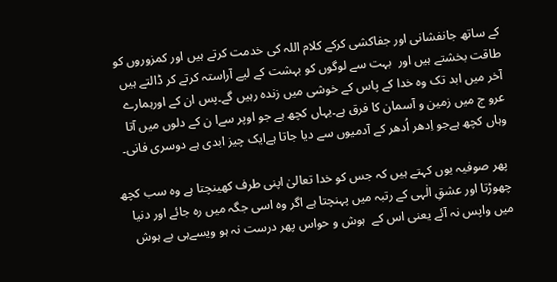کے ساتھ جانفشانی اور جفاکشی کرکے کلام اللہ کی خدمت کرتے ہیں اور کمزوروں کو طاقت بخشتے ہیں اور  بہت سے لوگوں کو بہشت کے لیے آراستہ کرتے کر ڈالتے ہیں آخر میں ابد تک وہ خدا کے پاس کے خوشی میں زندہ رہیں گے۔پس ان کے اورہمارے عرو ج میں زمین و آسمان کا فرق ہے۔یہاں کچھ ہے جو اوپر سےا ن کے دلوں میں آتا  وہاں کچھ ہےجو اِدھر اُدھر کے آدمیوں سے دیا جاتا ہےایک چیز ابدی ہے دوسری فانی۔

 پھر صوفیہ یوں کہتے ہیں کہ جس کو خدا تعالیٰ اپنی طرف کھینچتا ہے وہ سب کچھ چھوڑتا اور عشقِ الٰہی کے رتبہ میں پہنچتا ہے اگر وہ اسی جگہ میں رہ جائے اور دنیا میں واپس نہ آئے یعنی اس کے  ہوش و حواس پھر درست نہ ہو ویسےہی بے ہوش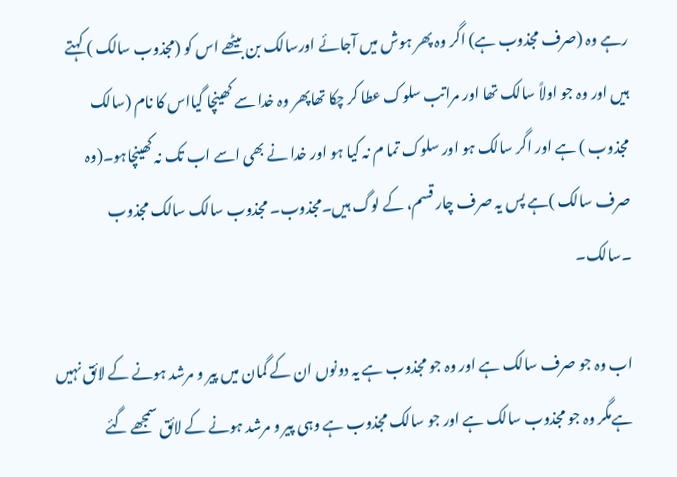رہے وہ (صرف مجذوب ہے) اگر وہ پھر ہوش میں آجائے اورسالک بن بیٹھے اس کو (مجذوب سالک ) کہتے ہیں اور وہ جو اولاً سالک تھا اور مراتب سلوک عطا کر چکا تھاپھر وہ خدا سے کھینچا گیااس کا نام (سالک مجذوب ) ہے اور اگر سالک ہو اور سلوک تما م نہ کیا ہو اور خدا نے بھی اسے اب تک نہ کھینچاہو۔(وہ صرف سالک )ہے پس یہ صرف چار قسم، کے لوگ ہیں۔مجذوب۔ مجذوب سالک سالک مجذوب ۔سالک۔

اب وہ جو صرف سالک ہے اور وہ جو مجذوب ہے یہ دونوں ان کے گمان میں پیر و مرشد ہونے کے لائق نہیں ہےمگر وہ جو مجذوب سالک ہے اور جو سالک مجذوب ہے وہی پیر و مرشد ہونے کے لائق سمجھے گئے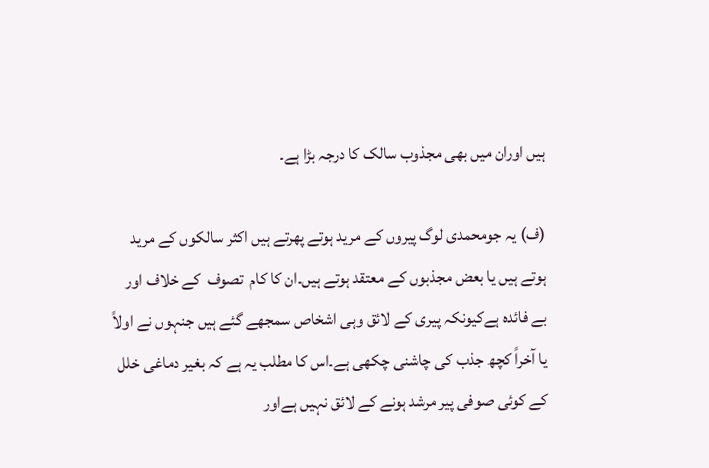ہیں اوران میں بھی مجذوب سالک کا درجہ بڑا ہے۔

(ف) یہ جومحمدی لوگ پیروں کے مرید ہوتے پھرتے ہیں اکثر سالکوں کے مرید ہوتے ہیں یا بعض مجذبوں کے معتقد ہوتے ہیں۔ان کا کام  تصوف  کے خلاف اور بے فائدہ ہےکیونکہ پیری کے لائق وہی اشخاص سمجھے گئے ہیں جنہوں نے اولاً یا آخراً کچھ جذب کی چاشنی چکھی ہے۔اس کا مطلب یہ ہے کہ بغیر دماغی خلل کے کوئی صوفی پیر مرشد ہونے کے لائق نہیں ہےاور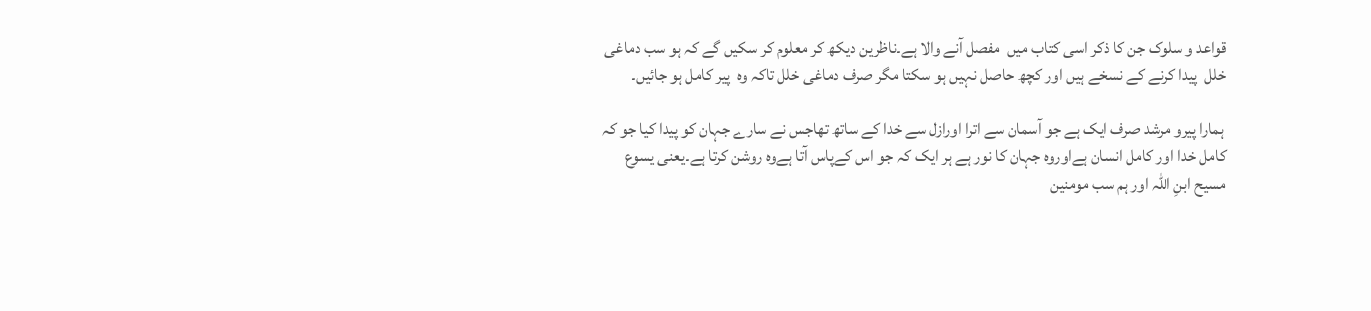قواعد و سلوک جن کا ذکر اسی کتاب میں  مفصل آنے والا ہے۔ناظرین دیکھ کر معلوم کر سکیں گے کہ ہو سب دماغی خلل  پیدا کرنے کے نسخے ہیں اور کچھ حاصل نہیں ہو سکتا مگر صرف دماغی خلل تاکہ وہ  پیر کامل ہو جائیں۔

 ہمارا پیرو مرشد صرف ایک ہے جو آسمان سے اترا اورازل سے خدا کے ساتھ تھاجس نے سارے جہان کو پیدا کیا جو کہ کامل خدا اور کامل انسان ہےاوروہ جہان کا نور ہے ہر ایک کہ جو اس کےپاس آتا ہےوہ روشن کرتا ہے۔یعنی یسوع مسیح ابنِ اللہ اور ہم سب مومنین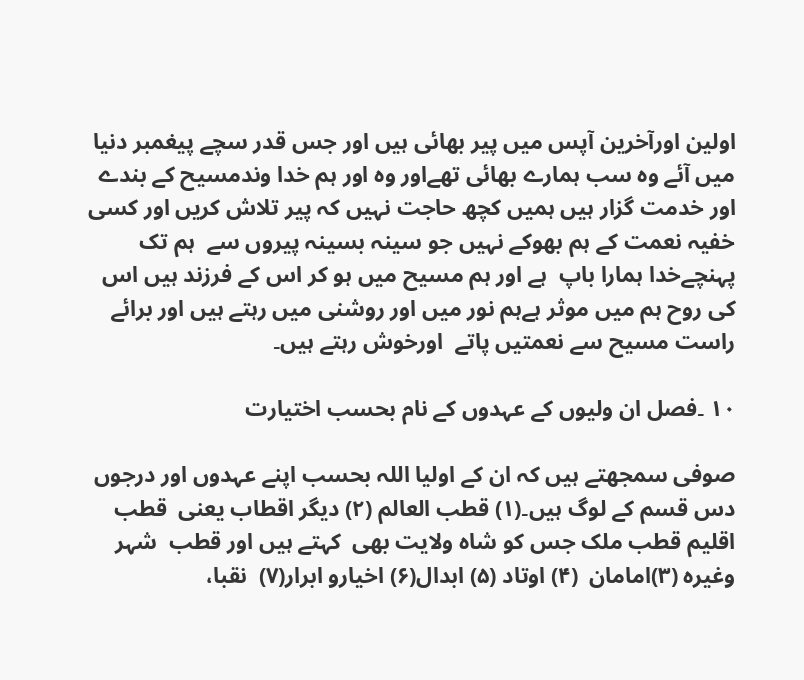اولین اورآخرین آپس میں پیر بھائی ہیں اور جس قدر سچے پیغمبر دنیا میں آئے وہ سب ہمارے بھائی تھےاور وہ اور ہم خدا وندمسیح کے بندے  اور خدمت گزار ہیں ہمیں کچھ حاجت نہیں کہ پیر تلاش کریں اور کسی خفیہ نعمت کے ہم بھوکے نہیں جو سینہ بسینہ پیروں سے  ہم تک پہنچےخدا ہمارا باپ  ہے اور ہم مسیح میں ہو کر اس کے فرزند ہیں اس کی روح ہم میں موثر ہےہم نور میں اور روشنی میں رہتے ہیں اور برائے راست مسیح سے نعمتیں پاتے  اورخوش رہتے ہیں۔

۱۰ ۔فصل ان ولیوں کے عہدوں کے نام بحسب اختیارت

صوفی سمجھتے ہیں کہ ان کے اولیا اللہ بحسب اپنے عہدوں اور درجوں دس قسم کے لوگ ہیں۔(۱) قطب العالم (۲) دیگر اقطاب یعنی  قطب اقلیم قطب ملک جس کو شاہ ولایت بھی  کہتے ہیں اور قطب  شہر وغیرہ (۳)امامان  (۴) اوتاد (۵) ابدال(۶) اخیارو ابرار(۷)  نقبا،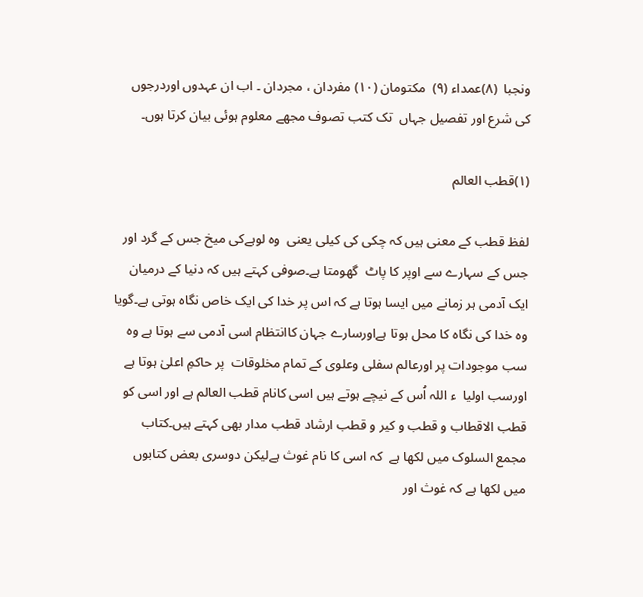ونجبا  (۸)عمداء (۹)  مکتومان (۱۰) مفردان ، مجردان ۔ اب ان عہدوں اوردرجوں کی شرع اور تفصیل جہاں  تک کتب تصوف مجھے معلوم ہوئی بیان کرتا ہوں۔

(۱)قطب العالم

لفظ قطب کے معنی ہیں کہ چکی کی کیلی یعنی  وہ لوہےکی میخ جس کے گرد اور جس کے سہارے سے اوپر کا پاٹ  گھومتا ہے۔صوفی کہتے ہیں کہ دنیا کے درمیان ایک آدمی ہر زمانے میں ایسا ہوتا ہے کہ اس پر خدا کی ایک خاص نگاہ ہوتی ہے۔گویا وہ خدا کی نگاہ کا محل ہوتا ہےاورسارے جہان کاانتظام اسی آدمی سے ہوتا ہے وہ سب موجودات پر اورعالم سفلی وعلوی کے تمام مخلوقات  پر حاکمِ اعلیٰ ہوتا ہے اورسب اولیا  ء اللہ اُس کے نیچے ہوتے ہیں اسی کانام قطب العالم ہے اور اسی کو قطب الاقطاب و قطب و کیر و قطب ارشاد قطب مدار بھی کہتے ہیں۔کتاب مجمع السلوک میں لکھا ہے  کہ اسی کا نام غوث ہےلیکن دوسری بعض کتابوں میں لکھا ہے کہ غوث اور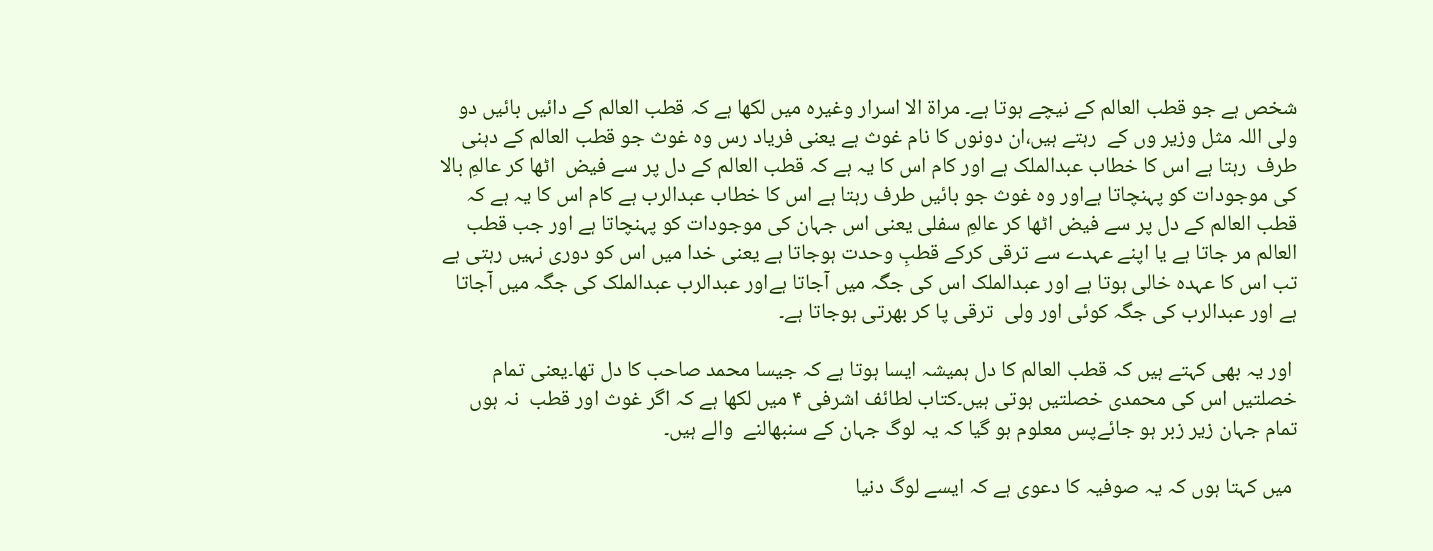شخص ہے جو قطب العالم کے نیچے ہوتا ہے۔ مراۃ الا اسرار وغیرہ میں لکھا ہے کہ قطب العالم کے دائیں بائیں دو ولی اللہ مثل وزیر وں کے  رہتے ہیں،ان دونوں کا نام غوث ہے یعنی فریاد رس وہ غوث جو قطب العالم کے دہنی طرف  رہتا ہے اس کا خطاب عبدالملک ہے اور کام اس کا یہ ہے کہ قطب العالم کے دل پر سے فیض  اٹھا کر عالمِ بالا کی موجودات کو پہنچاتا ہےاور وہ غوث جو بائیں طرف رہتا ہے اس کا خطاب عبدالرب ہے کام اس کا یہ ہے کہ قطب العالم کے دل پر سے فیض اٹھا کر عالمِ سفلی یعنی اس جہان کی موجودات کو پہنچاتا ہے اور جب قطب العالم مر جاتا ہے یا اپنے عہدے سے ترقی کرکے قطبِ وحدت ہوجاتا ہے یعنی خدا میں اس کو دوری نہیں رہتی ہے تب اس کا عہدہ خالی ہوتا ہے اور عبدالملک اس کی جگہ میں آجاتا ہےاور عبدالرب عبدالملک کی جگہ میں آجاتا ہے اور عبدالرب کی جگہ کوئی اور ولی  ترقی پا کر بھرتی ہوجاتا ہے۔

 اور یہ بھی کہتے ہیں کہ قطب العالم کا دل ہمیشہ ایسا ہوتا ہے کہ جیسا محمد صاحب کا دل تھا۔یعنی تمام خصلتیں اس کی محمدی خصلتیں ہوتی ہیں۔کتاب لطائف اشرفی ۴ میں لکھا ہے کہ اگر غوث اور قطب  نہ ہوں تمام جہان زیر زبر ہو جائےپس معلوم ہو گیا کہ یہ لوگ جہان کے سنبھالنے  والے ہیں۔

 میں کہتا ہوں کہ یہ صوفیہ کا دعوی ہے کہ ایسے لوگ دنیا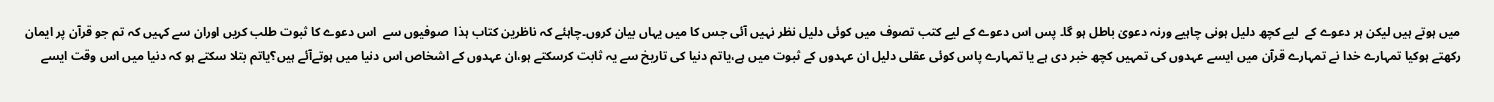میں ہوتے ہیں لیکن ہر دعوے کے  لیے کچھ دلیل ہونی چاہیے ورنہ دعویٰ باطل ہو گا۔ پس اس دعوے کے لیے کتب تصوف میں کوئی دلیل نظر نہیں آئی جس کا میں یہاں بیان کروں۔چاہئے کہ ناظرین کتاب ہذا  صوفیوں سے  اس دعوے کا ثبوت طلب کریں اوران سے کہیں کہ تم جو قرآن پر ایمان رکھتے ہوکیا تمہارے خدا نے تمہارے قرآن میں ایسے عہدوں کی تمہیں کچھ خبر دی ہے یا تمہارے پاس کوئی عقلی دلیل ان عہدوں کے ثبوت میں ہے،یاتم دنیا کی تاریخ سے یہ ثابت کرسکتے ہو،ان عہدوں کے اشخاص اس دنیا میں ہوتےآئے ہیں؟یاتم بتلا سکتے ہو کہ دنیا میں اس وقت ایسے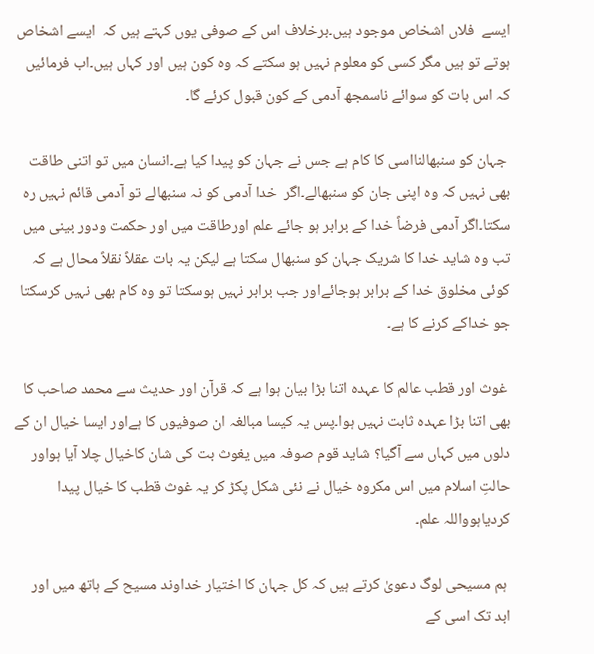ایسے  فلاں اشخاص موجود ہیں۔برخلاف اس کے صوفی یوں کہتے ہیں کہ  ایسے اشخاص ہوتے تو ہیں مگر کسی کو معلوم نہیں ہو سکتے کہ وہ کون ہیں اور کہاں ہیں۔اب فرمائیں کہ اس بات کو سوائے ناسمجھ آدمی کے کون قبول کرئے گا۔

 جہان کو سنبھالنااسی کا کام ہے جس نے جہان کو پیدا کیا ہے۔انسان میں تو اتنی طاقت بھی نہیں کہ وہ اپنی جان کو سنبھالے۔اگر  خدا آدمی کو نہ سنبھالے تو آدمی قائم نہیں رہ سکتا۔اگر آدمی فرضاً خدا کے برابر ہو جائے علم اورطاقت میں اور حکمت ودور بینی میں تب وہ شاید خدا کا شریک جہان کو سنبھال سکتا ہے لیکن یہ بات عقلاً نقلاً محال ہے کہ کوئی مخلوق خدا کے برابر ہوجائےاور جب برابر نہیں ہوسکتا تو وہ کام بھی نہیں کرسکتا جو خداکے کرنے کا ہے۔

 غوث اور قطب عالم کا عہدہ اتنا بڑا بیان ہوا ہے کہ قرآن اور حدیث سے محمد صاحب کا بھی اتنا بڑا عہدہ ثابت نہیں ہوا۔پس یہ کیسا مبالغہ ان صوفیوں کا ہےاور ایسا خیال ان کے دلوں میں کہاں سے آگیا؟ شاید قوم صوفہ میں یغوث بت کی شان کاخیال چلا آیا ہواور حالتِ اسلام میں اس مکروہ خیال نے نئی شکل پکڑ کر یہ غوث قطب کا خیال پیدا  کردیاہوواللہ علم۔

 ہم مسیحی لوگ دعویٰ کرتے ہیں کہ کل جہان کا اختیار خداوند مسیح کے ہاتھ میں اور ابد تک اسی کے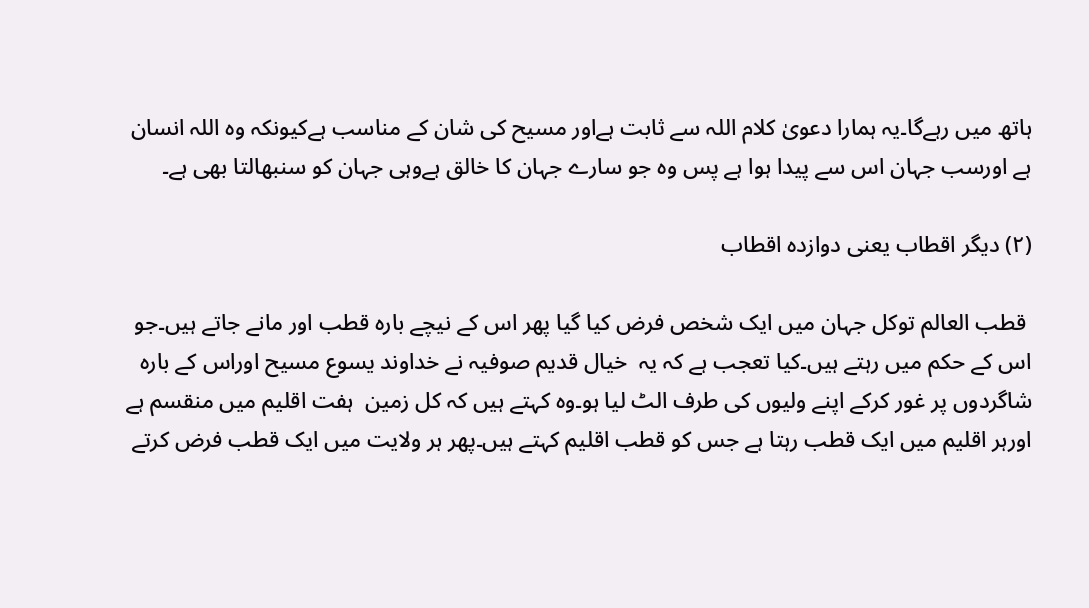ہاتھ میں رہےگا۔یہ ہمارا دعویٰ کلام اللہ سے ثابت ہےاور مسیح کی شان کے مناسب ہےکیونکہ وہ اللہ انسان ہے اورسب جہان اس سے پیدا ہوا ہے پس وہ جو سارے جہان کا خالق ہےوہی جہان کو سنبھالتا بھی ہے۔

(۲) دیگر اقطاب یعنی دوازدہ اقطاب

 قطب العالم توکل جہان میں ایک شخص فرض کیا گیا پھر اس کے نیچے بارہ قطب اور مانے جاتے ہیں۔جو اس کے حکم میں رہتے ہیں۔کیا تعجب ہے کہ یہ  خیال قدیم صوفیہ نے خداوند یسوع مسیح اوراس کے بارہ شاگردوں پر غور کرکے اپنے ولیوں کی طرف الٹ لیا ہو۔وہ کہتے ہیں کہ کل زمین  ہفت اقلیم میں منقسم ہے اورہر اقلیم میں ایک قطب رہتا ہے جس کو قطب اقلیم کہتے ہیں۔پھر ہر ولایت میں ایک قطب فرض کرتے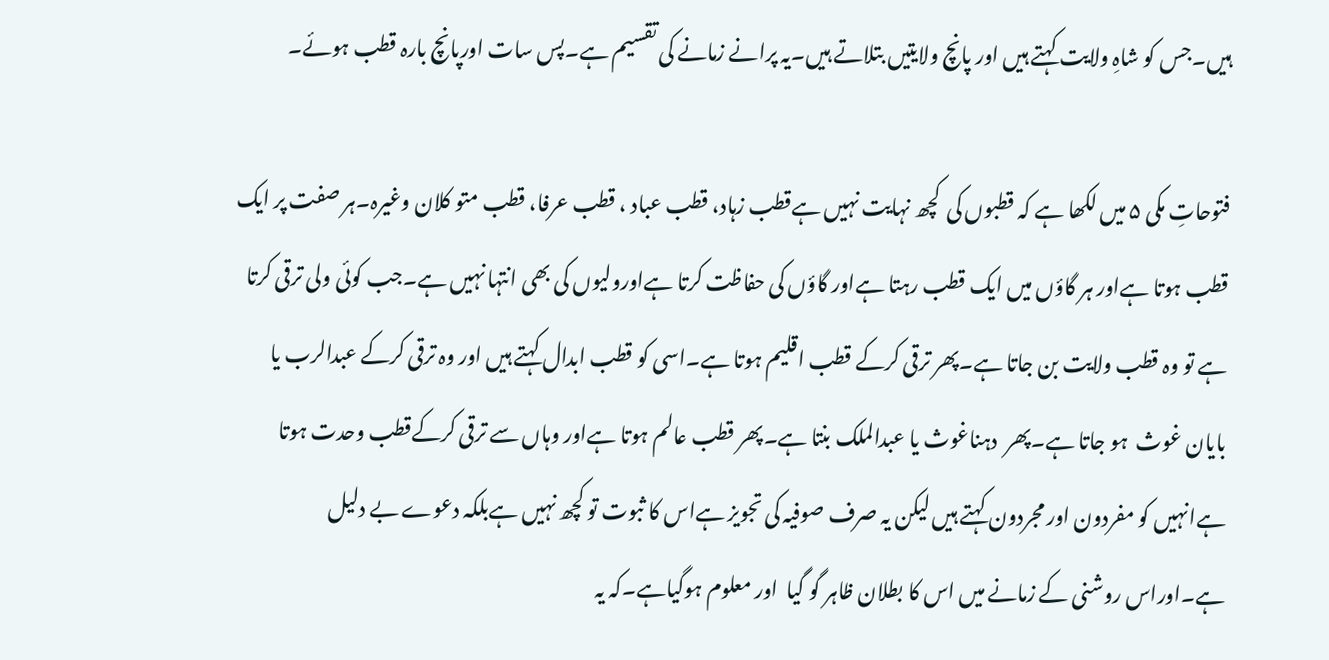ہیں۔جس کو شاہِ ولایت کہتے ہیں اور پانچ ولایتیں بتلاتے ہیں۔یہ پرانے زمانے کی تقسیم ہے۔پس سات اورپانچ بارہ قطب ہوئے۔

فتوحاتِ مکی ۵ میں لکھا ہے کہ قطبوں کی  کچھ نہایت نہیں ہےقطب زہاد، قطب عباد ، قطب عرفا، قطب متو کلان وغیرہ۔ہر صفت پر ایک قطب ہوتا ہےاور ہر گاؤں میں ایک قطب رہتا ہےاور گاؤں کی حفاظت کرتا ہےاورولیوں کی بھی انتہا نہیں ہے۔جب کوئی ولی ترقی کرتا ہے تو وہ قطب ولایت بن جاتا ہے۔پھر ترقی کرکے قطب اقلیم ہوتا ہے۔اسی کو قطب ابدال کہتے ہیں اور وہ ترقی کرکے عبدالرب یا بایان غوث  ہو جاتا ہے۔پھر  دہناغوث یا عبدالملک بنتا ہے۔پھر قطب عالم ہوتا ہےاور وہاں سے ترقی کرکےقطب وحدت ہوتا ہےانہیں کو مفردون اور مجردون کہتے ہیں لیکن یہ صرف صوفیہ کی تجویز ہےاس کا ثبوت تو کچھ نہیں ہےبلکہ دعوے بے دلیل ہے۔اوراس روشنی کے زمانے میں اس کا بطلان ظاہر گو گیا  اور معلوم ہوگیاہے۔کہ یہ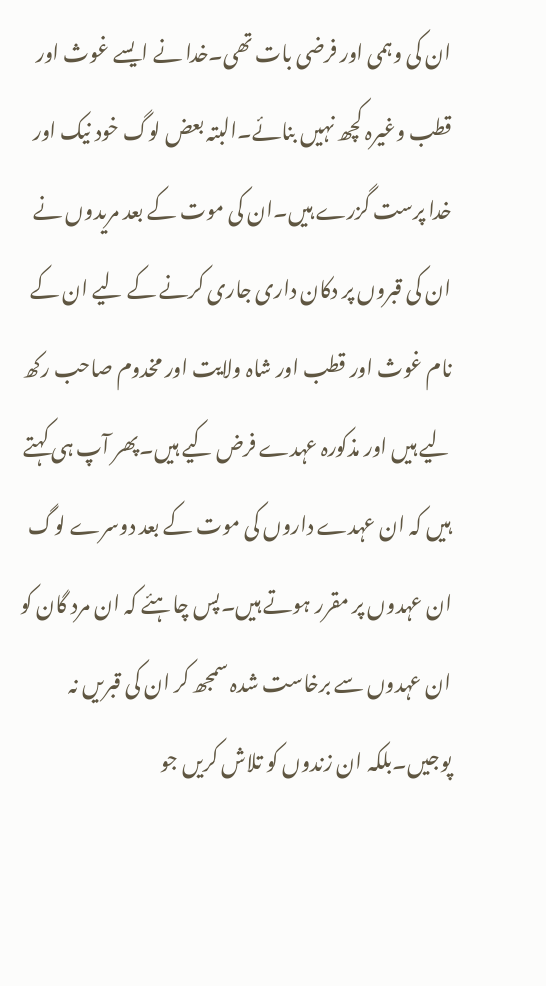ان کی وہمی اور فرضی بات تھی۔خدا نے ایسے غوث اور قطب وغیرہ کچھ نہیں بنائے۔البتہ بعض لوگ خود نیک اور خدا پرست گزرے ہیں۔ان کی موت کے بعد مریدوں نے ان کی قبروں پر دکان داری جاری کرنے کے لیے ان کے نام غوث اور قطب اور شاہ ولایت اور مخدوم صاحب رکھ لیے ہیں اور مذکورہ عہدے فرض کیے ہیں۔پھر آپ ہی کہتے ہیں کہ ان عہدے داروں کی موت کے بعد دوسرے لوگ ان عہدوں پر مقرر ہوتے ہیں۔پس چاہئے کہ ان مرد گان کو ان عہدوں سے برخاست شدہ سمجھ کر ان کی قبریں نہ پوجیں۔بلکہ ان زندوں کو تلاش کریں جو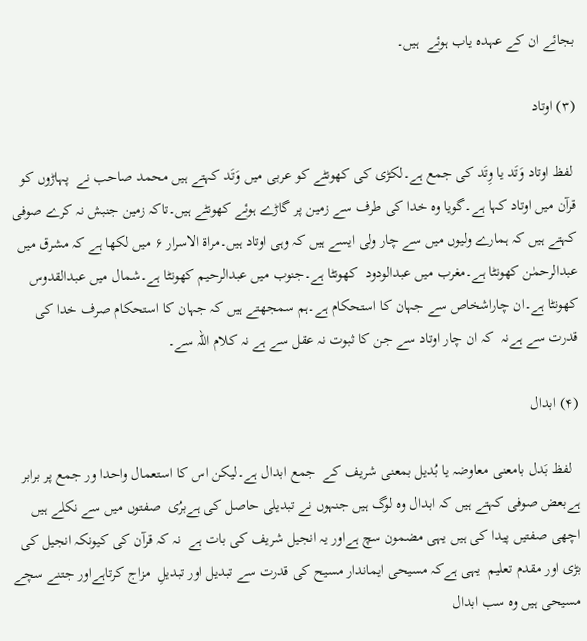بجائے ان کے عہدہ یاب ہوئے  ہیں۔

(۳) اوتاد

 لفظ اوتاد وَتَد یا وِتَد کی جمع ہے۔لکڑی کی کھونٹے کو عربی میں وَتَد کہتے ہیں محمد صاحب نے  پہاڑوں کو قرآن میں اوتاد کہا ہے۔گویا وہ خدا کی طرف سے زمین پر گاڑے ہوئے کھونٹے ہیں۔تاکہ زمین جنبش نہ کرے صوفی کہتے ہیں کہ ہمارے ولیوں میں سے چار ولی ایسے ہیں کہ وہی اوتاد ہیں۔مراۃ الاسرار ۶ میں لکھا ہے کہ مشرق میں عبدالرحمٰن کھونٹا ہے۔مغرب میں عبدالودود  کھونٹا ہے۔جنوب میں عبدالرحیم کھونٹا ہے۔شمال میں عبدالقدوس کھونٹا ہے۔ان چاراشخاص سے جہان کا استحکام ہے۔ہم سمجھتے ہیں کہ جہان کا استحکام صرف خدا کی قدرت سے ہےنہ  کہ ان چار اوتاد سے جن کا ثبوت نہ عقل سے ہے نہ کلام اللہ سے۔

(۴) ابدال

  لفظ بَدل بامعنی معاوضہ یا بُدیل بمعنی شریف کے  جمع ابدال ہے۔لیکن اس کا استعمال واحدا ور جمع پر برابر ہےبعض صوفی کہتے ہیں کہ ابدال وہ لوگ ہیں جنہوں نے تبدیلی حاصل کی ہےبرُی  صفتوں میں سے نکلے ہیں اچھی صفتیں پیدا کی ہیں یہی مضمون سچ ہےاور یہ انجیل شریف کی بات ہے  نہ کہ قرآن کی کیونکہ انجیل کی بڑی اور مقدم تعلیم  یہی ہےکہ مسیحی ایماندار مسیح کی قدرت سے تبدیل اور تبدیلِ  مزاج کرتاہےاور جتنے سچے مسیحی ہیں وہ سب ابدال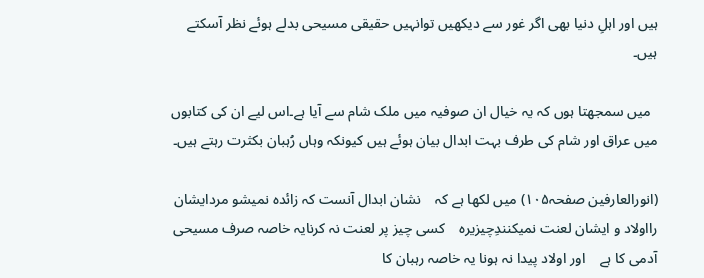ہیں اور اہلِ دنیا بھی اگر غور سے دیکھیں توانہیں حقیقی مسیحی بدلے ہوئے نظر آسکتے ہیں۔

  میں سمجھتا ہوں کہ یہ خیال ان صوفیہ میں ملک شام سے آیا ہے۔اس لیے ان کی کتابوں میں عراق اور شام کی طرف بہت ابدال بیان ہوئے ہیں کیونکہ وہاں رُہبان بکثرت رہتے ہیں۔

(انورالعارفین صفحہ۱۰۵) میں لکھا ہے کہ    نشان ابدال آنست کہ زائدہ نمیشو مردایشان رااولاد و ایشان لعنت نمیکنندِچیزیرہ    کسی چیز پر لعنت نہ کرنایہ خاصہ صرف مسیحی آدمی کا ہے    اور اولاد پیدا نہ ہونا یہ خاصہ رہبان کا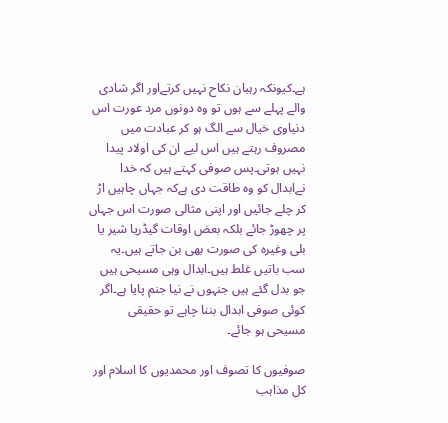ہے۔کیونکہ رہبان نکاح نہیں کرتےاور اگر شادی والے پہلے سے ہوں تو وہ دونوں مرد عورت اس دنیاوی خیال سے الگ ہو کر عبادت میں مصروف رہتے ہیں اس لیے ان کی اولاد پیدا نہیں ہوتی۔پس صوفی کہتے ہیں کہ خدا نےابدال کو وہ طاقت دی ہےکہ جہاں چاہیں اڑ کر چلے جائیں اور اپنی مثالی صورت اس جہاں پر چھوڑ جائے بلکہ بعض اوقات گیڈریا شیر یا بلی وغیرہ کی صورت بھی بن جاتے ہیں۔یہ سب باتیں غلط ہیں۔ابدال وہی مسیحی ہیں جو بدل گئے ہیں جنہوں نے نیا جنم پایا ہے۔اگر کوئی صوفی ابدال بننا چاہے تو حقیقی مسیحی ہو جائے۔

صوفیوں کا تصوف اور محمدیوں کا اسلام اور کل مذاہب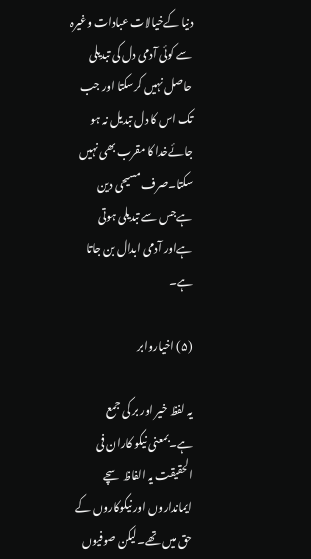دنیا کےخیالات عبادات وغیرہ سے کوئی آدمی دل کی تبدیلی حاصل نہیں کرسکتا اور جب تک اس کا دل تبدیل نہ ہو جائےخدا کا مقرب بھی نہیں سکتا۔صرف مسیحی دین ہےجس سے تبدیلی ہوتی ہےاور آدمی ابدال بن جاتا ہے۔

(۵) اخیاروابر

یہ لفظ خیر اور بر کی جمع ہے۔بمعنی نیکو کاران فی الحقیقت یہ الفاظ سچے ایمانداروں اور نیکوکاروں کے حق میں تھے۔لیکن صوفیوں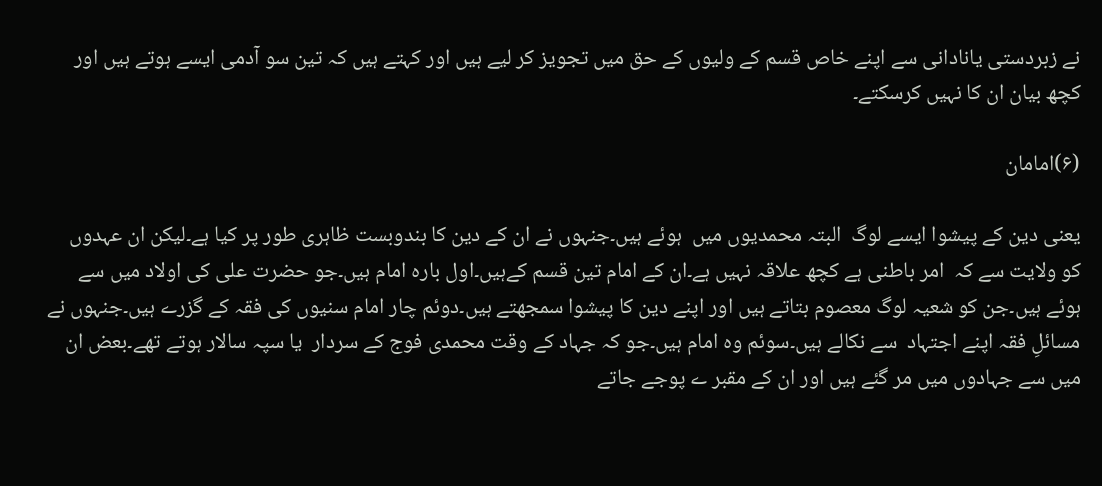نے زبردستی یانادانی سے اپنے خاص قسم کے ولیوں کے حق میں تجویز کر لیے ہیں اور کہتے ہیں کہ تین سو آدمی ایسے ہوتے ہیں اور کچھ بیان ان کا نہیں کرسکتے۔

(۶)امامان

یعنی دین کے پیشوا ایسے لوگ  البتہ محمدیوں میں  ہوئے ہیں۔جنہوں نے ان کے دین کا بندوبست ظاہری طور پر کیا ہے۔لیکن ان عہدوں کو ولایت سے کہ  امر باطنی ہے کچھ علاقہ نہیں ہے۔ان کے امام تین قسم کےہیں۔اول بارہ امام ہیں۔جو حضرت علی کی اولاد میں سے ہوئے ہیں۔جن کو شعیہ لوگ معصوم بتاتے ہیں اور اپنے دین کا پیشوا سمجھتے ہیں۔دوئم چار امام سنیوں کی فقہ کے گزرے ہیں۔جنہوں نے مسائلِ فقہ اپنے اجتہاد  سے نکالے ہیں۔سوئم وہ امام ہیں۔جو کہ جہاد کے وقت محمدی فوج کے سردار  یا سپہ سالار ہوتے تھے۔بعض ان میں سے جہادوں میں مر گئے ہیں اور ان کے مقبر ے پوجے جاتے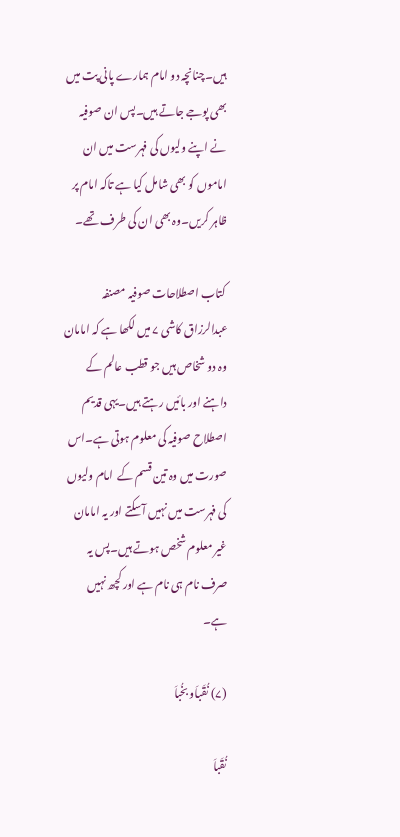ہیں۔چنانچہ دو امام ہمارے پانی پت میں بھی پوجے جاتے ہیں۔پس ان صوفیہ نے اپنے ولیوں کی فہرست میں ان اماموں کو بھی شامل کیا ہے تاکہ امام پر ظاہر کریں۔وہ بھی ان کی طرف تھے۔

 کتاب اصطلاحات صوفیہ مصنفہ عبدالرزاق کاشی ۷ میں لکھا ہے کہ امامان وہ دو شخاص ہیں جو قطب عالم کے داہنے اور بائیں رہتے ہیں۔یہی قدیم اصطلاح صوفیہ کی معلوم ہوتی ہے۔اس صورت میں وہ تین قسم کے  امام ولیوں کی فہرست میں نہیں آسکتے اور یہ امامان غیر معلوم شخص ہوتے ہیں۔پس یہ صرف نام ہی نام ہے اور کچھ نہیں ہے۔

(۷) نُقَباَو بخُباَ

نُقَباَ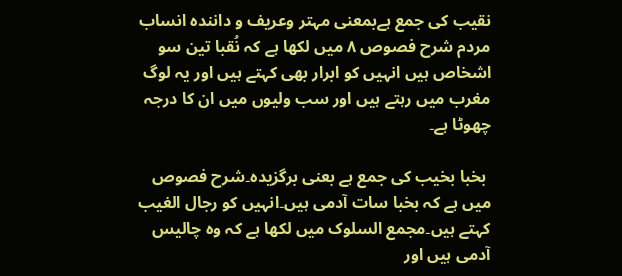نقیب کی جمع ہےبمعنی مہتر وعریف و دانندہ انساب مردم شرح فصوص ۸ میں لکھا ہے کہ نُقبا تین سو اشخاص ہیں انہیں کو ابرار بھی کہتے ہیں اور یہ لوگ مغرب میں رہتے ہیں اور سب ولیوں میں ان کا درجہ چھوٹا ہے۔

 بخبا بخیب کی جمع ہے بعنی برگزیدہ۔شرح فصوص میں ہے کہ بخبا سات آدمی ہیں۔انہیں کو رجال الغیب کہتے ہیں۔مجمع السلوک میں لکھا ہے کہ وہ چالیس آدمی ہیں اور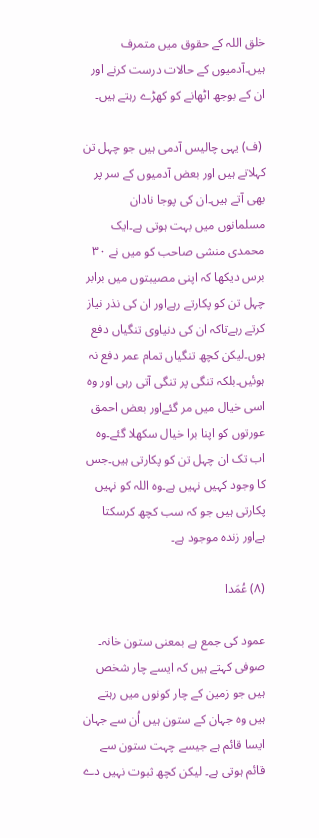خلق اللہ کے حقوق میں متمرف ہیں۔آدمیوں کے حالات درست کرنے اور ان کے بوجھ اٹھانے کو کھڑے رہتے ہیں۔

 (ف) یہی چالیس آدمی ہیں جو چہل تن کہلاتے ہیں اور بعض آدمیوں کے سر پر بھی آتے ہیں۔ان کی پوجا نادان مسلمانوں میں بہت ہوتی ہے۔ایک محمدی منشی صاحب کو میں نے ۳۰ برس دیکھا کہ اپنی مصیبتوں میں برابر چہل تن کو پکارتے رہےاور ان کی نذر نیاز کرتے رہےتاکہ ان کی دنیاوی تنگیاں دفع ہوں۔لیکن کچھ تنگیاں تمام عمر دفع نہ ہوئیں۔بلکہ تنگی پر تنگی آتی رہی اور وہ اسی خیال میں مر گئےاور بعض احمق عورتوں کو اپنا برا خیال سکھلا گئے۔وہ اب تک ان چہل تن کو پکارتی ہیں۔جس کا وجود کہیں نہیں ہے۔وہ اللہ کو نہیں پکارتی ہیں جو کہ سب کچھ کرسکتا ہےاور زندہ موجود ہے۔

(۸) عُمَدا

عمود کی جمع ہے بمعنی ستون خانہ۔ صوفی کہتے ہیں کہ ایسے چار شخص ہیں جو زمین کے چار کونوں میں رہتے ہیں وہ جہان کے ستون ہیں اُن سے جہان ایسا قائم ہے جیسے چہت ستون سے قائم ہوتی ہے۔ لیکن کچھ ثبوت نہیں دے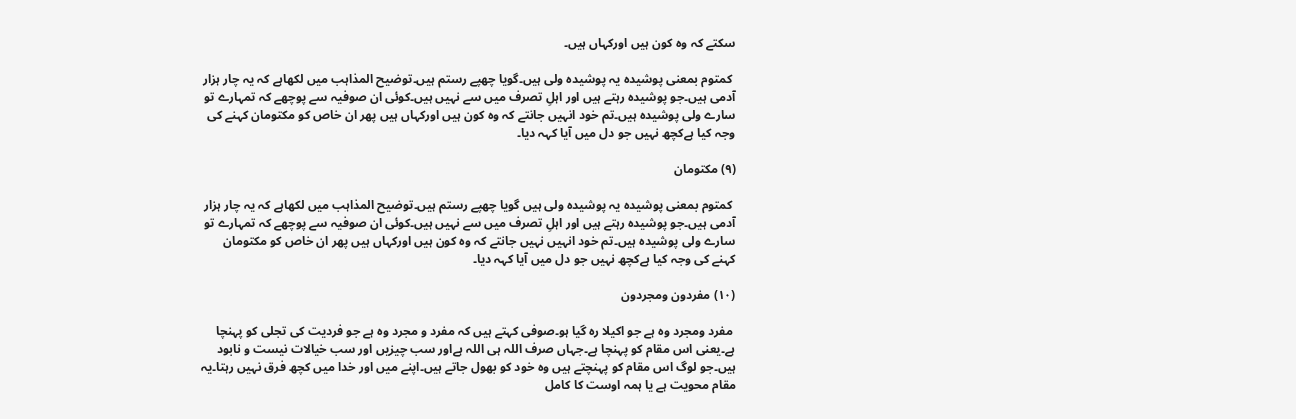سکتے کہ وہ کون ہیں اورکہاں ہیں۔

 کمتوم بمعنی پوشیدہ یہ پوشیدہ ولی ہیں۔گویا چھپے رستم ہیں۔توضیح المذاہب میں لکھاہے کہ یہ چار ہزار آدمی ہیں۔جو پوشیدہ رہتے ہیں اور اہلِ تصرف میں سے نہیں ہیں۔کوئی ان صوفیہ سے پوچھے کہ تمہارے تو سارے ولی پوشیدہ ہیں۔تم خود انہیں جانتے کہ وہ کون ہیں اورکہاں ہیں پھر ان خاص کو مکتومان کہنے کی وجہ کیا ہےکچھ نہیں جو دل میں آیا کہہ دیا۔

(۹) مکتومان

 کمتوم بمعنی پوشیدہ یہ پوشیدہ ولی ہیں گویا چھپے رستم ہیں۔توضیح المذاہب میں لکھاہے کہ یہ چار ہزار آدمی ہیں۔جو پوشیدہ رہتے ہیں اور اہلِ تصرف میں سے نہیں ہیں۔کوئی ان صوفیہ سے پوچھے کہ تمہارے تو سارے ولی پوشیدہ ہیں۔تم خود انہیں نہیں جانتے کہ وہ کون ہیں اورکہاں ہیں پھر ان خاص کو مکتومان کہنے کی وجہ کیا ہےکچھ نہیں جو دل میں آیا کہہ دیا۔

(۱۰) مفردون ومجردون

 مفرد ومجرد وہ ہے جو اکیلا رہ گیا ہو۔صوفی کہتے ہیں کہ مفرد و مجرد وہ ہے جو فردیت کی تجلی کو پہنچا ہے۔یعنی اس مقام کو پہنچا ہے۔جہاں صرف اللہ ہی اللہ ہےاور سب چیزیں اور سب خیالات نیست و نابود ہیں۔جو لوگ اس مقام کو پہنچتے ہیں وہ خود کو بھول جاتے ہیں۔اپنے میں اور خدا میں کچھ فرق نہیں رہتا۔یہ مقام محویت ہے یا ہمہ اوست کا کامل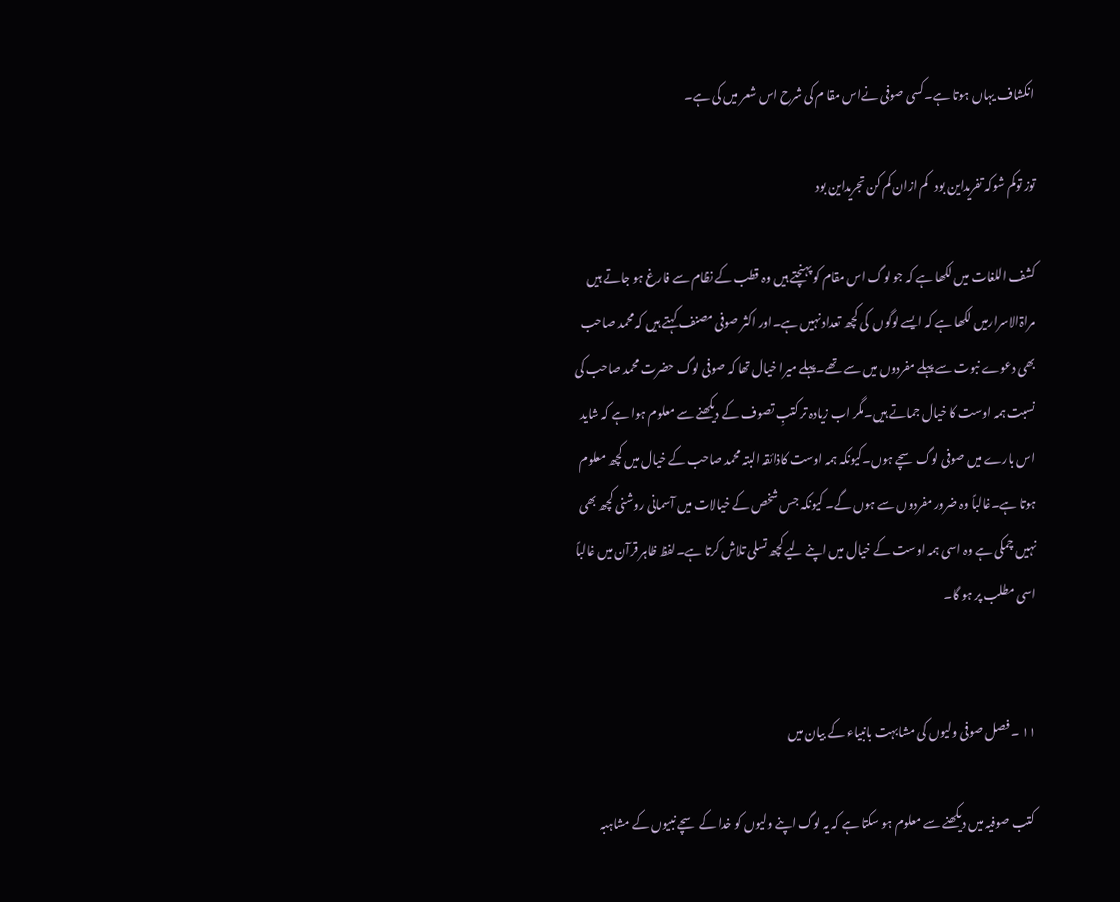انکشاف یہاں ہوتا ہے۔کسی صوفی نےاس مقا م کی شرح اس شعر میں کی ہے۔

توز توکم شوکہ تفریداین بود   کم ازان کم کن تجریداین بود

کشف اللغات میں لکھا ہے کہ جو لوگ اس مقام کو پہنچتے ہیں وہ قطب کے نظام سے فارغ ہو جاتے ہیں مراۃالاسرارمیں لکھا ہے کہ ایسے لوگوں  کی کچھ تعداد نہیں ہے۔اور اکثر صوفی مصنف کہتے ہیں کہ محمد صاحب بھی دعوے نبوت سے پہلے مفردوں میں سے تھے۔پہلے میرا خیال تھا کہ صوفی لوگ حضرت محمد صاحب کی نسبت ہمہ اوست کا خیال جماتے ہیں۔مگر اب زیادہ تر کتبِ تصوف کے دیکھنے سے معلوم ہوا ہے کہ شاید اس بارے میں صوفی لوگ سچے ہوں۔کیونکہ ہمہ اوست کاذائقہ البتہ محمد صاحب کے خیال میں کچھ معلوم ہوتا ہے۔غالباً وہ ضرور مفردوں سے ہوں گے۔ کیونکہ جس شخص کے خیالات میں آسمانی روشنی کچھ بھی نہیں چمکی ہے وہ اسی ہمہ اوست کے خیال میں اپنے لیے کچھ تسلی تلاش کرتا ہے۔لفظ ظاہر قرآن میں غالباً اسی مطلب پر ہو گا۔


۱۱ ۔ فصل صوفی ولیوں کی مشابہت بانبیاء کے بیان میں

 کتب صوفیہ میں دیکھنے سے معلوم ہو سکتا ہے کہ یہ لوگ اپنے ولیوں کو خدا کے سچے نبیوں کے مشاہبہ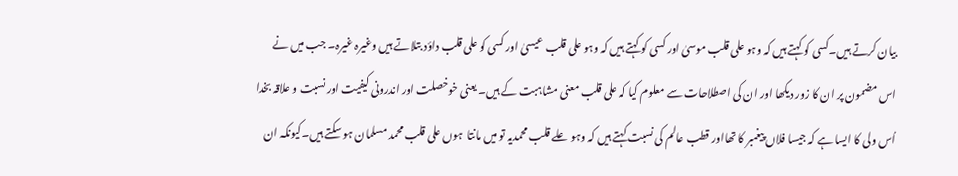بیان کرتے ہیں۔کسی کو کہتے ہیں کہ وہو علی قلب موسیٰ اور کسی کو کہتے ہیں کہ وہو علی قلب عیسیٰ اور کسی کو علی قلب داؤد بتلاتے ہیں وغیرہ غیرہ۔ جب میں نے اس مضمون پر ان کا زور دیکھا اور ان کی اصطلاحات سے معلوم کیا کہ علی قلب معنی مشاہبت کے ہیں۔ یعنی خوخصلت اور اندرونی کیفیت اور نسبت و علاقہ بخدا اُس ولی کا ایسا ہے کہ جیسا فلاں پیغمبر کا تھااور قطب عالم کی نسبت کہتے ہیں کہ وہو علے قلب محمدیہ تو میں مانتا  ہوں علی قلب محمد مسلمان ہو سکتے ہیں۔کیونکہ ان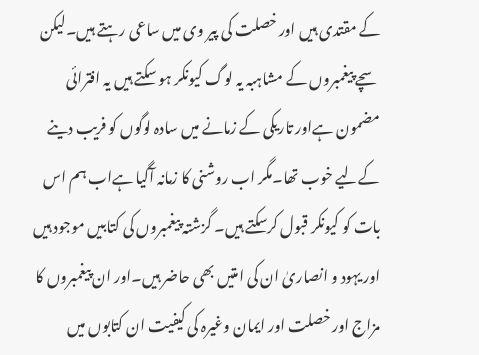کے مقتدی ہیں اور خصلت کی پیر وی میں ساعی رہتے ہیں۔لیکن سچے پیغمبروں کے مشاہبہ یہ لوگ کیونکر ہو سکتے ہیں یہ افترائی مضمون ہےاور تاریکی کے زمانے میں سادہ لوگوں کو فریب دینے کےلیے خوب تھا۔مگر اب روشنی کا زمانہ آگیا ہےاب ہم اس بات کو کیونکر قبول کرسکتے ہیں۔ گزشتہ پیغمبروں کی کتابیں موجود ہیں اور یہود و انصاریٰ ان کی امتیں بھی حاضر ہیں۔اور ان پیغمبروں کا مزاج اور خصلت اور ایمان وغیرہ کی کیفیت ان کتابوں میں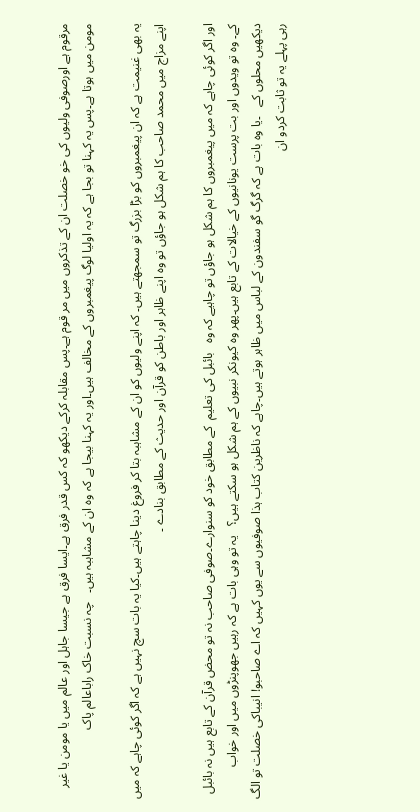مرقوم ہے اورصوفی ولیوں کی خو خصلت ان کے تذکروں میں مر قوم ہے۔پس مقابلہ کرکے دیکھو کہ کس قدر فرق ہے۔ایسا فرق ہے جیسا جاہل اور عالم میں یا مومن یا غیر مومن میں ہوتا ہے۔پس یہ کہنا تو بجا ہے کہ یہ اولیا لوگ پیغمبروں کے مخالف ہیں۔اور یہ کہنا بیجا ہے کہ وہ ان کے مشاہبہ ہیں۔   چہ نسبت خاک راباعالم پاک

یہ بھی غنیمت ہے کہ ان پیغمبروں کو بڑا بزرگ تو سمجھتے ہیں۔ کہ اپنے ولیوں کو ان کے مشاہبہ بتا کر فروغ دینا چاہتے ہیں۔کیا یہ بات سچ نہیں ہے کہ اگر کوئی چاہے کہ میں اپنے مزاج میں محمد صاحب کا ہم شکل ہو جاؤں تو وہ اپنے ظاہر اور باطن کو قرآن اور حدیث کے مطابق بنادے ۔

اور اگر کوئی چاہے کہ میں پیغمبروں کا ہم شکل ہو جاؤں تو چاہیے کہ وہ   بائبل کی تعلیم  کے مطابق خود کو سنوارے۔صوفی صاحب نہ تو محض قرآن کے تابع ہیں نہ بائبل کے۔ وہ تو ویدوں اور بت پرست یونانیوں کے خیالات کے تابع ہیں۔پھر وہ کیونکر نبیوں کے ہم شکل ہو سکتے ہیں؟   یہ تو وہی بات ہے کہ رہیں جھوپنڑوں میں اور خواب دیکھیں محلوں کے   ۔یا وہ بات ہے کہ گرگ گو سفندون کے لباس میں ظاہر ہوتے ہیں۔چاہے کہ ناظرین کتاب ہذا صوفیوں سے یوں کہیں کہ اے صاحبو! انیباکی خصلت تو الگ رہی پہلے یہ تو ثابت کردو ان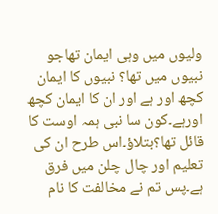ولیوں میں وہی ایمان تھاجو نبیوں میں تھا؟ نبیوں کا ایمان کچھ اور ہے اور ان کا ایمان کچھ اورہے۔کون سا نبی ہمہ اوست کا قائل تھا؟بتلاؤ۔اس طرح ان کی تعلیم اور چال چلن میں فرق ہے۔پس تم نے مخالفت کا نام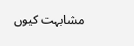مشابہت کیوں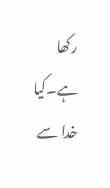رکھا ہے۔کیا خدا سے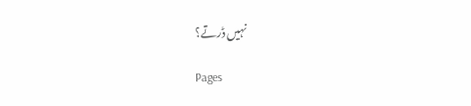نہیں ڈرتے؟

Pages